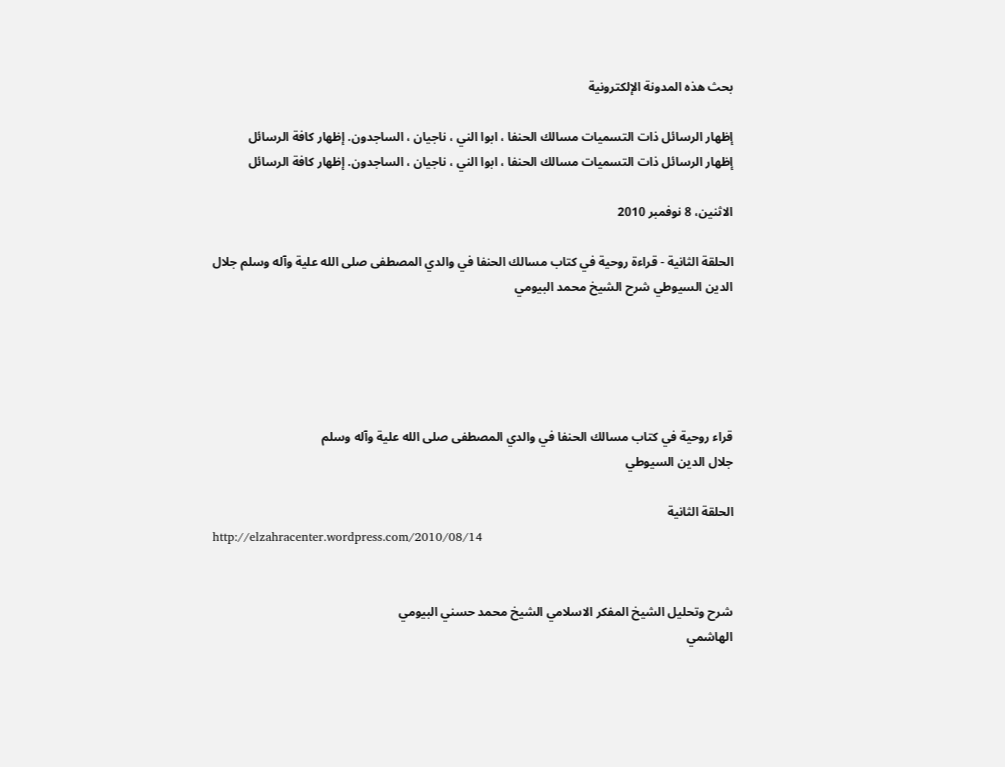بحث هذه المدونة الإلكترونية

إظهار الرسائل ذات التسميات مسالك الحنفا ، ابوا الني ، ناجيان ، الساجدون. إظهار كافة الرسائل
إظهار الرسائل ذات التسميات مسالك الحنفا ، ابوا الني ، ناجيان ، الساجدون. إظهار كافة الرسائل

الاثنين، 8 نوفمبر 2010

الحلقة الثانية - قراءة روحية في كتاب مسالك الحنفا في والدي المصطفى صلى الله علية وآله وسلم جلال الدين السيوطي شرح الشيخ محمد البيومي





قراء روحية في كتاب مسالك الحنفا في والدي المصطفى صلى الله علية وآله وسلم
جلال الدين السيوطي

الحلقة الثانية
http://elzahracenter.wordpress.com/2010/08/14


شرح وتحليل الشيخ المفكر الاسلامي الشيخ محمد حسني البيومي
الهاشمي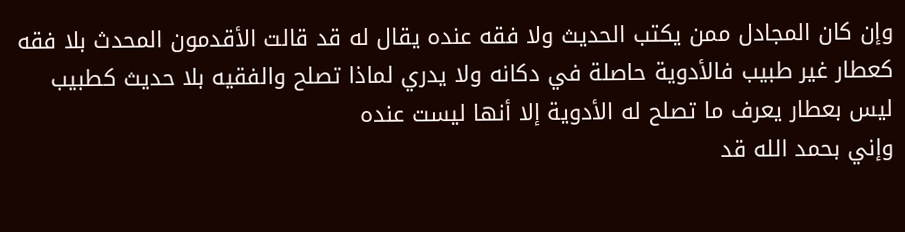وإن كان المجادل ممن يكتب الحديث ولا فقه عنده يقال له قد قالت الأقدمون المحدث بلا فقه كعطار غير طبيب فالأدوية حاصلة في دكانه ولا يدري لماذا تصلح والفقيه بلا حديث كطبيب ليس بعطار يعرف ما تصلح له الأدوية إلا أنها ليست عنده
وإني بحمد الله قد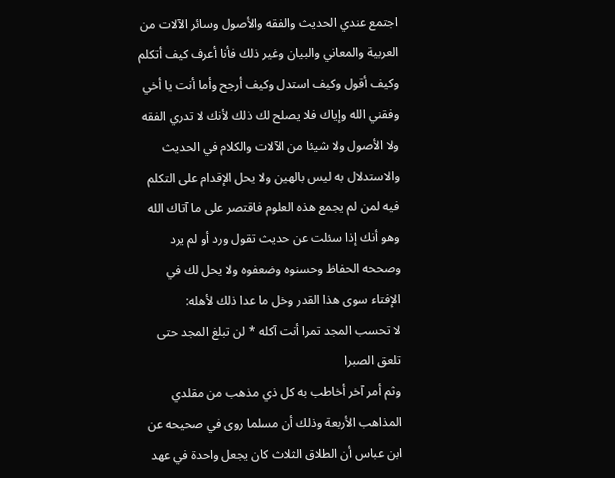اجتمع عندي الحديث والفقه والأصول وسائر الآلات من العربية والمعاني والبيان وغير ذلك فأنا أعرف كيف أتكلم وكيف أقول وكيف استدل وكيف أرجح وأما أنت يا أخي وفقني الله وإياك فلا يصلح لك ذلك لأنك لا تدري الفقه ولا الأصول ولا شيئا من الآلات والكلام في الحديث والاستدلال به ليس بالهين ولا يحل الإقدام على التكلم فيه لمن لم يجمع هذه العلوم فاقتصر على ما آتاك الله وهو أنك إذا سئلت عن حديث تقول ورد أو لم يرد وصححه الحفاظ وحسنوه وضعفوه ولا يحل لك في الإفتاء سوى هذا القدر وخل ما عدا ذلك لأهله:
لا تحسب المجد تمرا أنت آكله * لن تبلغ المجد حتى تلعق الصبرا
وثم أمر آخر أخاطب به كل ذي مذهب من مقلدي المذاهب الأربعة وذلك أن مسلما روى في صحيحه عن ابن عباس أن الطلاق الثلاث كان يجعل واحدة في عهد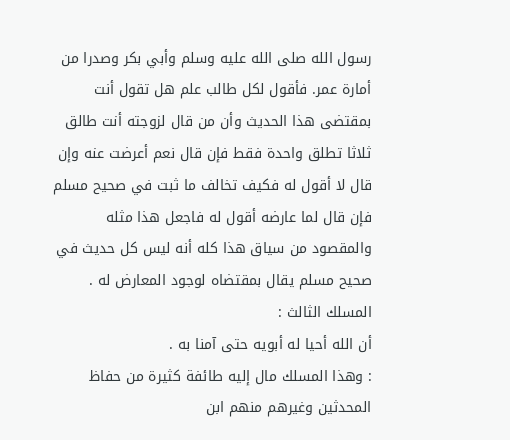رسول الله صلى الله عليه وسلم وأبي بكر وصدرا من أمارة عمر. فأقول لكل طالب علم هل تقول أنت بمقتضى هذا الحديث وأن من قال لزوجته أنت طالق ثلاثا تطلق واحدة فقط فإن قال نعم أعرضت عنه وإن قال لا أقول له فكيف تخالف ما ثبت في صحيح مسلم فإن قال لما عارضه أقول له فاجعل هذا مثله والمقصود من سياق هذا كله أنه ليس كل حديث في صحيح مسلم يقال بمقتضاه لوجود المعارض له .
المسلك الثالث :
أن الله أحيا له أبويه حتى آمنا به .
: وهذا المسلك مال إليه طائفة كثيرة من حفاظ المحدثين وغيرهم منهم ابن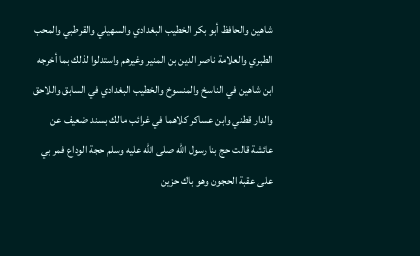شاهين والحافظ أبو بكر الخطيب البغدادي والسهيلي والقرطبي والمحب الطبري والعلامة ناصر الدين بن المنير وغيرهم واستدلوا لذلك بما أخرجه ابن شاهين في الناسخ والمنسوخ والخطيب البغدادي في السابق واللاحق والدار قطني وابن عساكر كلاهما في غرائب مالك بسند ضعيف عن عائشة قالت حج بنا رسول الله صلى الله عليه وسلم حجة الوداع فمر بي على عقبة الحجون وهو باك حزين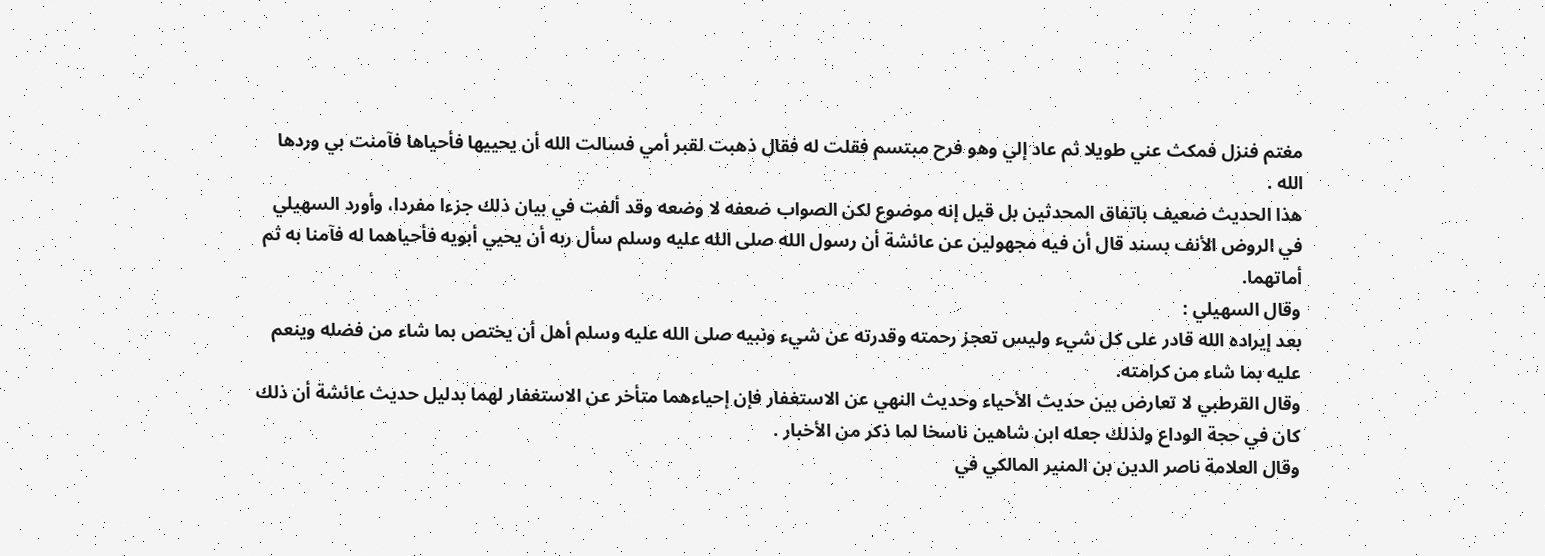مغتم فنزل فمكث عني طويلا ثم عاد إلي وهو فرح مبتسم فقلت له فقال ذهبت لقبر أمي فسالت الله أن يحييها فأحياها فآمنت بي وردها الله .
هذا الحديث ضعيف باتفاق المحدثين بل قيل إنه موضوع لكن الصواب ضعفه لا وضعه وقد ألفت في بيان ذلك جزءا مفردا، وأورد السهيلي في الروض الأنف بسند قال أن فيه مجهولين عن عائشة أن رسول الله صلى الله عليه وسلم سأل ربه أن يحيي أبويه فأحياهما له فآمنا به ثم أماتهما.
وقال السهيلي :
بعد إيراده الله قادر على كل شيء وليس تعجز رحمته وقدرته عن شيء ونبيه صلى الله عليه وسلم أهل أن يختص بما شاء من فضله وينعم عليه بما شاء من كرامته.
وقال القرطبي لا تعارض بين حديث الأحياء وحديث النهي عن الاستغفار فإن إحياءهما متأخر عن الاستغفار لهما بدليل حديث عائشة أن ذلك كان في حجة الوداع ولذلك جعله ابن شاهين ناسخا لما ذكر من الأخبار .
وقال العلامة ناصر الدين بن المنير المالكي في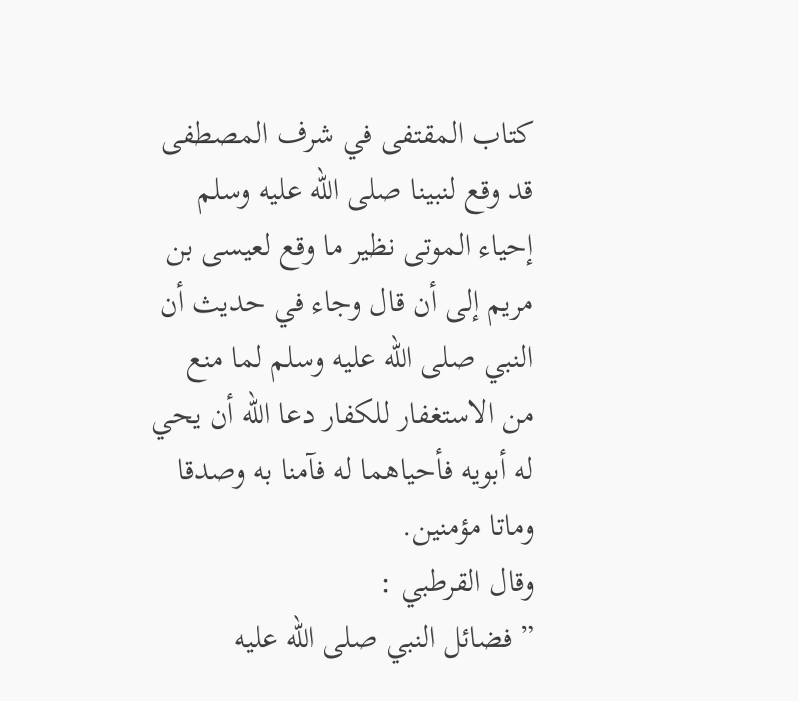كتاب المقتفى في شرف المصطفى قد وقع لنبينا صلى الله عليه وسلم إحياء الموتى نظير ما وقع لعيسى بن مريم إلى أن قال وجاء في حديث أن النبي صلى الله عليه وسلم لما منع من الاستغفار للكفار دعا الله أن يحي له أبويه فأحياهما له فآمنا به وصدقا وماتا مؤمنين.
وقال القرطبي :
” فضائل النبي صلى الله عليه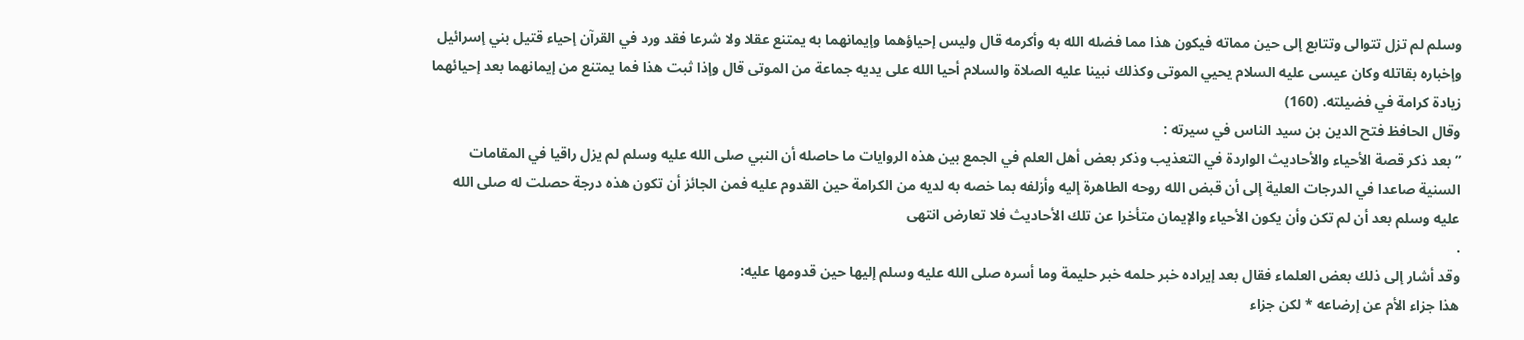وسلم لم تزل تتوالى وتتابع إلى حين مماته فيكون هذا مما فضله الله به وأكرمه قال وليس إحياؤهما وإيمانهما به يمتنع عقلا ولا شرعا فقد ورد في القرآن إحياء قتيل بني إسرائيل وإخباره بقاتله وكان عيسى عليه السلام يحيي الموتى وكذلك نبينا عليه الصلاة والسلام أحيا الله على يديه جماعة من الموتى قال وإذا ثبت هذا فما يمتنع من إيمانهما بعد إحيائهما زيادة كرامة في فضيلته. (160)
وقال الحافظ فتح الدين بن سيد الناس في سيرته :
” بعد ذكر قصة الأحياء والأحاديث الواردة في التعذيب وذكر بعض أهل العلم في الجمع بين هذه الروايات ما حاصله أن النبي صلى الله عليه وسلم لم يزل راقيا في المقامات السنية صاعدا في الدرجات العلية إلى أن قبض الله روحه الطاهرة إليه وأزلفه بما خصه به لديه من الكرامة حين القدوم عليه فمن الجائز أن تكون هذه درجة حصلت له صلى الله عليه وسلم بعد أن لم تكن وأن يكون الأحياء والإيمان متأخرا عن تلك الأحاديث فلا تعارض انتهى
.
وقد أشار إلى ذلك بعض العلماء فقال بعد إيراده خبر حلمه خبر حليمة وما أسره صلى الله عليه وسلم إليها حين قدومها عليه:
هذا جزاء الأم عن إرضاعه * لكن جزاء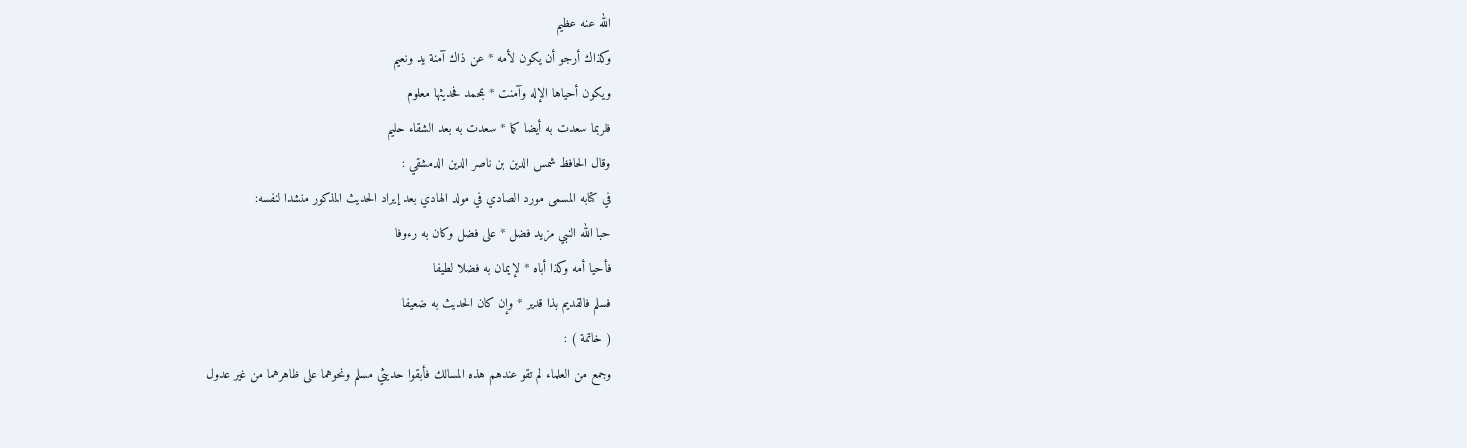الله عنه عظيم
وكذاك أرجو أن يكون لأمه * عن ذاك آمنة يد ونعيم
ويكون أحياها الإله وآمنت * بمحمد فحديثها معلوم
فلربما سعدت به أيضا كما * سعدت به بعد الشقاء حليم
وقال الحافظ شمس الدين بن ناصر الدين الدمشقي :
في كتابه المسمى مورد الصادي في مولد الهادي بعد إيراد الحديث المذكور منشدا لنفسه:
حبا الله النبي مزيد فضل * على فضل وكان به رءوفا
فأحيا أمه وكذا أباه * لإيمان به فضلا لطيفا
فسلم فالقديم بذا قدير * وإن كان الحديث به ضعيفا
( خاتمة ) :
وجمع من العلماء لم تقو عندهم هذه المسالك فأبقوا حديثي مسلم ونحوهما على ظاهرهما من غير عدول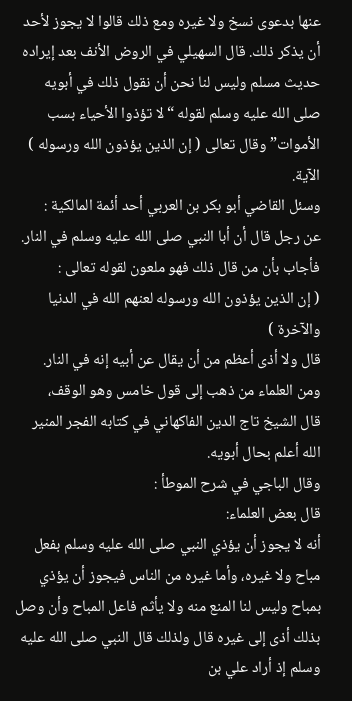عنها بدعوى نسخ ولا غيره ومع ذلك قالوا لا يجوز لأحد أن يذكر ذلك. قال السهيلي في الروض الأنف بعد إيراده حديث مسلم وليس لنا نحن أن نقول ذلك في أبويه صلى الله عليه وسلم لقوله “لا تؤذوا الأحياء بسب الأموات” وقال تعالى ( إن الذين يؤذون الله ورسوله ) الآية.
وسئل القاضي أبو بكر بن العربي أحد أئمة المالكية :
عن رجل قال أن أبا النبي صلى الله عليه وسلم في النار. فأجاب بأن من قال ذلك فهو ملعون لقوله تعالى :
( إن الذين يؤذون الله ورسوله لعنهم الله في الدنيا والآخرة )
قال ولا أذى أعظم من أن يقال عن أبيه إنه في النار.
ومن العلماء من ذهب إلى قول خامس وهو الوقف،
قال الشيخ تاج الدين الفاكهاني في كتابه الفجر المنير الله أعلم بحال أبويه.
وقال الباجي في شرح الموطأ :
قال بعض العلماء:
أنه لا يجوز أن يؤذي النبي صلى الله عليه وسلم بفعل مباح ولا غيره، وأما غيره من الناس فيجوز أن يؤذي بمباح وليس لنا المنع منه ولا يأثم فاعل المباح وأن وصل بذلك أذى إلى غيره قال ولذلك قال النبي صلى الله عليه وسلم إذ أراد علي بن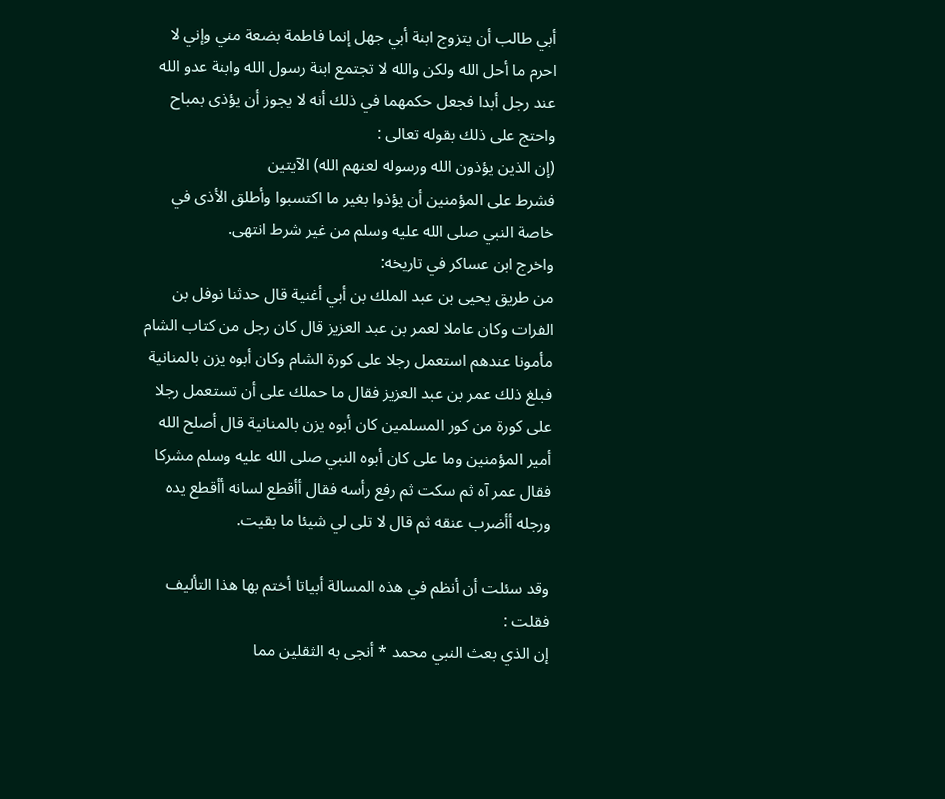أبي طالب أن يتزوج ابنة أبي جهل إنما فاطمة بضعة مني وإني لا احرم ما أحل الله ولكن والله لا تجتمع ابنة رسول الله وابنة عدو الله عند رجل أبدا فجعل حكمهما في ذلك أنه لا يجوز أن يؤذى بمباح واحتج على ذلك بقوله تعالى :
(إن الذين يؤذون الله ورسوله لعنهم الله) الآيتين
فشرط على المؤمنين أن يؤذوا بغير ما اكتسبوا وأطلق الأذى في خاصة النبي صلى الله عليه وسلم من غير شرط انتهى.
واخرج ابن عساكر في تاريخه:
من طريق يحيى بن عبد الملك بن أبي أغنية قال حدثنا نوفل بن الفرات وكان عاملا لعمر بن عبد العزيز قال كان رجل من كتاب الشام مأمونا عندهم استعمل رجلا على كورة الشام وكان أبوه يزن بالمنانية فبلغ ذلك عمر بن عبد العزيز فقال ما حملك على أن تستعمل رجلا على كورة من كور المسلمين كان أبوه يزن بالمنانية قال أصلح الله أمير المؤمنين وما على كان أبوه النبي صلى الله عليه وسلم مشركا فقال عمر آه ثم سكت ثم رفع رأسه فقال أأقطع لسانه أأقطع يده ورجله أأضرب عنقه ثم قال لا تلى لي شيئا ما بقيت.

وقد سئلت أن أنظم في هذه المسالة أبياتا أختم بها هذا التأليف فقلت :
إن الذي بعث النبي محمد * أنجى به الثقلين مما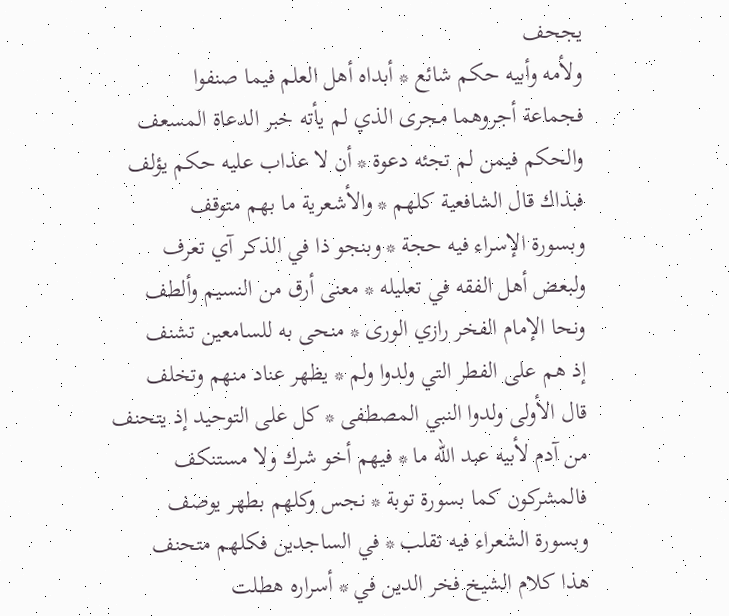يجحف
ولأمه وأبيه حكم شائع * أبداه أهل العلم فيما صنفوا
فجماعة أجروهما مجرى الذي لم يأته خبر الدعاة المسعف
والحكم فيمن لم تجئه دعوة * أن لا عذاب عليه حكم يؤلف
فبذاك قال الشافعية كلهم * والأشعرية ما بهم متوقف
وبسورة الإسراء فيه حجة * وبنجو ذا في الذكر آي تعرف
ولبعض أهل الفقه في تعليله * معنى أرق من النسيم وألطف
ونحا الإمام الفخر رازي الورى * منحى به للسامعين تشنف
إذ هم على الفطر التي ولدوا ولم * يظهر عناد منهم وتخلف
قال الأولى ولدوا النبي المصطفى * كل على التوحيد إذ يتحنف
من آدم لأبيه عبد الله ما * فيهم أخو شرك ولا مستنكف
فالمشركون كما بسورة توبة * نجس وكلهم بطهر يوصف
وبسورة الشعراء فيه تقلب * في الساجدين فكلهم متحنف
هذا كلام الشيخ فخر الدين في * أسراره هطلت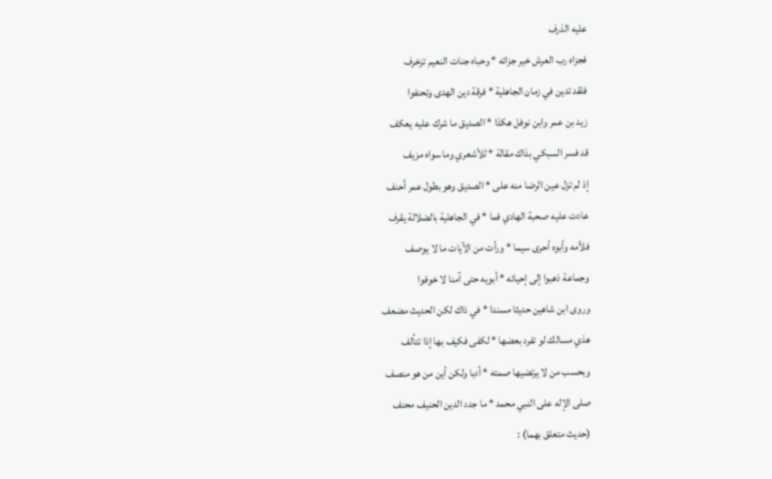عليه الذرف
فجزاه رب العرش خير جزائه * وحباه جنات النعيم تزخرف
فلقد تدين في زمان الجاهلية * فرقة دين الهدى وتحنفوا
زيد بن عمر وابن نوفل هكذا * الصديق ما شرك عليه يعكف
قد فسر السبكي بذاك مقالة * للأشعري وما سواه مزيف
إذ لم تزل عين الرضا منه على * الصديق وهو بطول عمر أحنف
عادت عليه صحبة الهادي فما * في الجاهلية بالضلالة يقرف
فلأمه وأبوه أحرى سيما * ورأت من الآيات ما لا يوصف
وجماعة ذهبوا إلى إحيائه * أبويه حتى آمنا لا خوفوا
وروى ابن شاهين حديثا مسندا * في ذاك لكن الحديث مضعف
هذي مسالك لو تفرد بعضها * لكفى فكيف بها إذا تتألف
وبحسب من لا يرتضيها صمته * أدبا ولكن أين من هو منصف
صلى الإله على النبي محمد * ما جدد الدين الحنيف محنف
(حديث متعلق بهما) :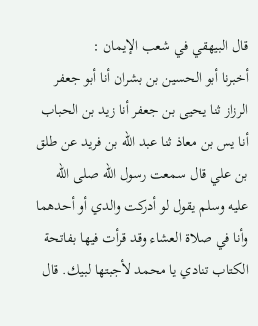قال البيهقي في شعب الإيمان :
أخبرنا أبو الحسين بن بشران أنا أبو جعفر الرزاز ثنا يحيى بن جعفر أنا زيد بن الحباب أنا يس بن معاذ ثنا عبد الله بن فريد عن طلق بن علي قال سمعت رسول الله صلى الله عليه وسلم يقول لو أدركت والدي أو أحدهما وأنا في صلاة العشاء وقد قرأت فيها بفاتحة الكتاب تنادي يا محمد لأجبتها لبيك. قال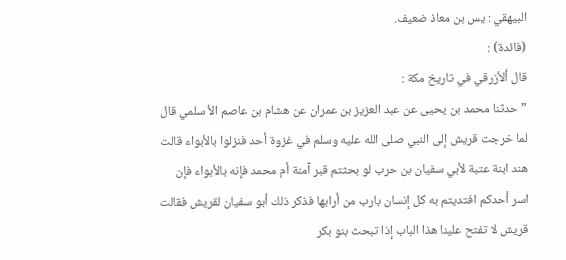البيهقي : يس بن معاذ ضعيف.
(فائدة) :
قال ألأزرقي في تاريخ مكة :
” حدثنا محمد بن يحيى عن عبد العزيز بن عمران عن هشام بن عاصم الأ سلمي قال لما خرجت قريش إلى النبي صلى الله عليه وسلم في غزوة أحد فنزلوا بالأبواء قالت هند ابنة عتبة لأبي سفيان بن حرب لو بحثتم قبر آمنة أم محمد فإنه بالأبواء فإن اسر أحدكم افتديتم به كل إنسان بارب من أرابها فذكر ذلك أبو سفيان لقريش فقالت قريش لا تفتح علينا هذا الباب إذا تبحث بنو بكر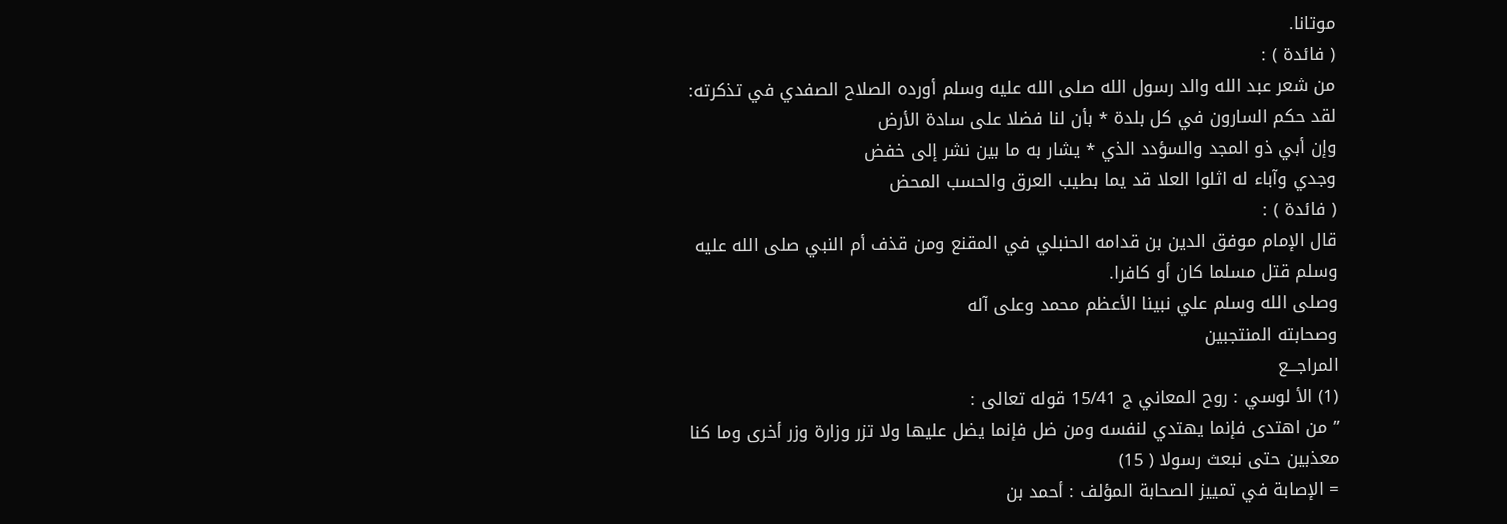موتانا.
( فائدة ) :
من شعر عبد الله والد رسول الله صلى الله عليه وسلم أورده الصلاح الصفدي في تذكرته:
لقد حكم السارون في كل بلدة * بأن لنا فضلا على سادة الأرض
وإن أبي ذو المجد والسؤدد الذي * يشار به ما بين نشر إلى خفض
وجدي وآباء له اثلوا العلا قد يما بطيب العرق والحسب المحض
( فائدة ) :
قال الإمام موفق الدين بن قدامه الحنبلي في المقنع ومن قذف أم النبي صلى الله عليه وسلم قتل مسلما كان أو كافرا.
وصلى الله وسلم علي نبينا الأعظم محمد وعلى آله
وصحابته المنتجبين
المراجـــع
(1) الأ لوسي : روح المعاني ج 15/41 قوله تعالى :
” من اهتدى فإنما يهتدي لنفسه ومن ضل فإنما يضل عليها ولا تزر وزارة وزر أخرى وما كنا معذبين حتى نبعث رسولا ( 15)
= الإصابة في تمييز الصحابة المؤلف : أحمد بن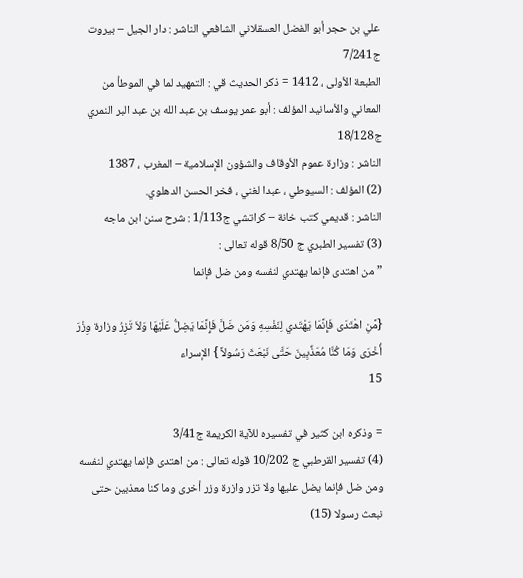علي بن حجر أبو الفضل العسقلاني الشافعي الناشر : دار الجيل – بيروت ج7/241
الطبعة الأولى ، 1412 = ذكر الحديث قي : التمهيد لما في الموطأ من المعاني والأسانيد المؤلف : أبو عمر يوسف بن عبد الله بن عبد البر النمري ج18/128
الناشر : وزارة عموم الأوقاف والشؤون الإسلامية – المغرب ، 1387
(2) المؤلف : السيوطي ، عبدا لغني ، فخر الحسن الدهلوي.
الناشر : قديمي كتب خانة – كراتشي ج1/113 : شرح سنن ابن ماجه
(3) تفسير الطبري ج 8/50 قوله تعالى :
” من اهتدى فإنما يهتدي لنفسه ومن ضل فإنما

{مَّنِ اهْتَدَى فَإِنَّمَا يَهْتَدي لِنَفْسِهِ وَمَن ضَلَّ فَإِنَّمَا يَضِلُّ عَلَيْهَا وَلاَ تَزِرُ وزارة وِزْرَ أُخْرَى وَمَا كُنَّا مُعَذِّبِينَ حَتَّى نَبْعَثَ رَسُولاً } الإسراء
15

= وذكره ابن كثير في تفسيره للآية الكريمة ج3/41
(4) تفسير القرطبي ج 10/202 قوله تعالى : من اهتدى فإنما يهتدي لنفسه ومن ضل فإنما يضل عليها ولا تزر وازرة وزر أخرى وما كنا معذبين حتى نبعث رسولا (15)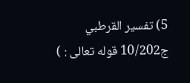5) تفسير القرطبي ج10/202 قوله تعالى : )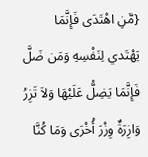{مَّنِ اهْتَدَى فَإِنَّمَا يَهْتَدي لِنَفْسِهِ وَمَن ضَلَّ فَإِنَّمَا يَضِلُّ عَلَيْهَا وَلاَ تَزِرُ وَازِرَةٌ وِزْرَ أُخْرَى وَمَا كُنَّا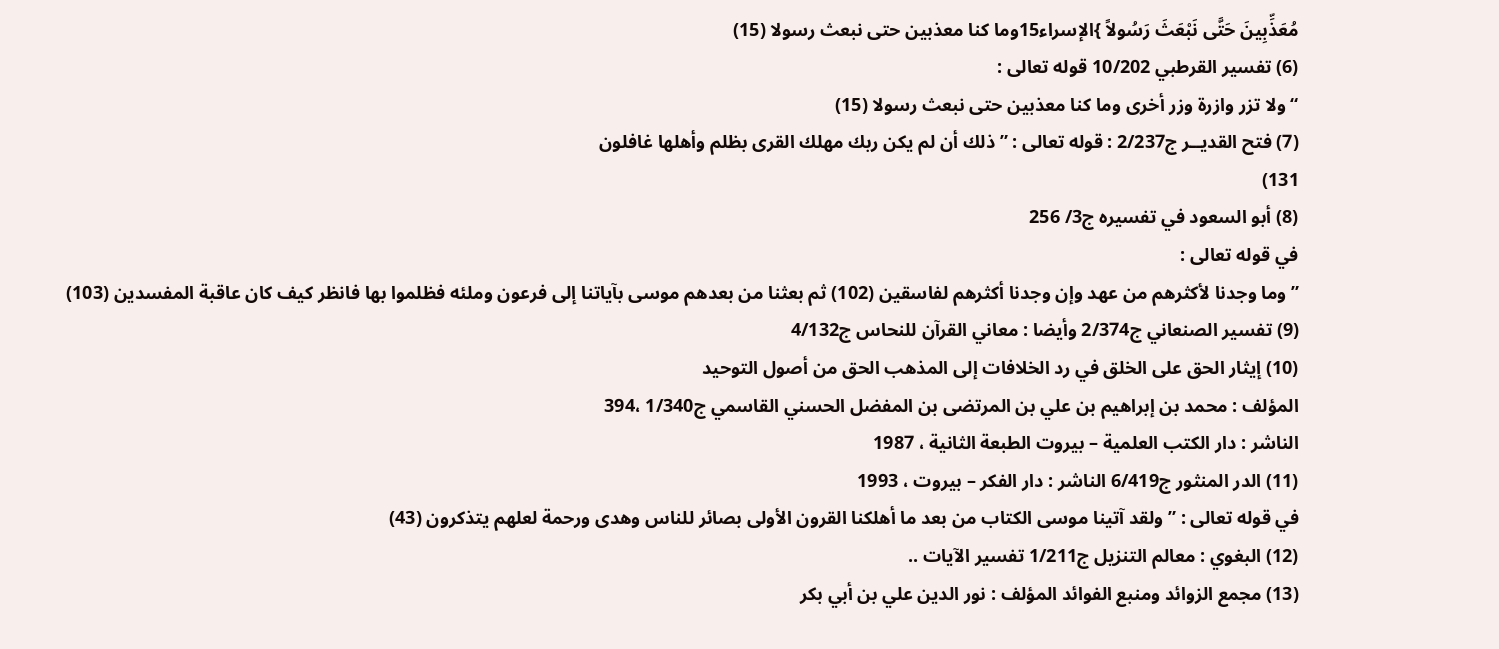مُعَذِّبِينَ حَتَّى نَبْعَثَ رَسُولاً }الإسراء15وما كنا معذبين حتى نبعث رسولا (15)
(6) تفسير القرطبي 10/202 قوله تعالى :
“ ولا تزر وازرة وزر أخرى وما كنا معذبين حتى نبعث رسولا (15)
(7) فتح القديــر ج2/237 : قوله تعالى : ” ذلك أن لم يكن ربك مهلك القرى بظلم وأهلها غافلون
131)
(8) أبو السعود في تفسيره ج3/ 256
في قوله تعالى :
” وما وجدنا لأكثرهم من عهد وإن وجدنا أكثرهم لفاسقين (102) ثم بعثنا من بعدهم موسى بآياتنا إلى فرعون وملئه فظلموا بها فانظر كيف كان عاقبة المفسدين (103)
(9) تفسير الصنعاني ج2/374 وأيضا : معاني القرآن للنحاس ج4/132
(10) إيثار الحق على الخلق في رد الخلافات إلى المذهب الحق من أصول التوحيد
المؤلف : محمد بن إبراهيم بن علي بن المرتضى بن المفضل الحسني القاسمي ج1/340 ،394
الناشر : دار الكتب العلمية – بيروت الطبعة الثانية ، 1987
(11) الدر المنثور ج6/419 الناشر : دار الفكر – بيروت ، 1993
في قوله تعالى : ” ولقد آتينا موسى الكتاب من بعد ما أهلكنا القرون الأولى بصائر للناس وهدى ورحمة لعلهم يتذكرون (43)
(12) البغوي : معالم التنزيل ج1/211 تفسير الآيات ..
(13) مجمع الزوائد ومنبع الفوائد المؤلف : نور الدين علي بن أبي بكر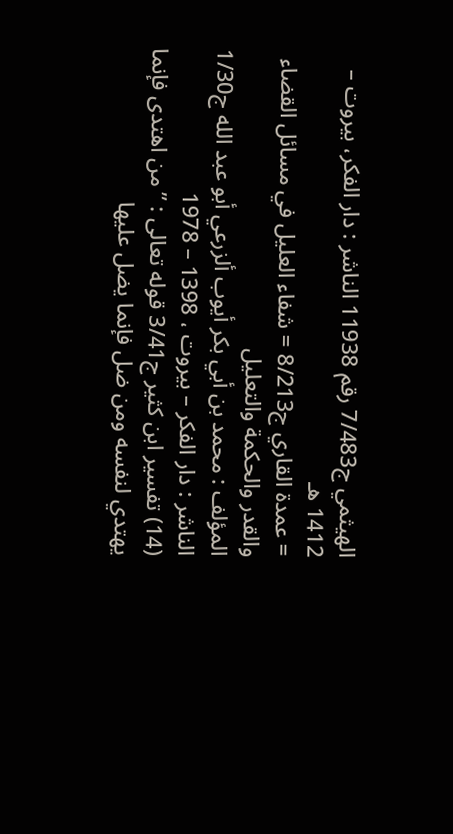الهيثمي ج7/483 رقم 11938 الناشر : دار الفكر، بيروت – 1412 هـ
= عمدة القاري ج8/213 = شفاء العليل في مسائل القضاء والقدر والحكمة والتعليل
المؤلف : محمد بن أبي بكر أيوب ألزرعي أبو عبد الله ج1/30
الناشر : دار الفكر – بيروت ، 1398 – 1978
(14) تفسير ابن كثير ج3/41 قوله تعالى : ” من اهتدى فإنما يهتدي لنفسه ومن ضل فإنما يضل عليها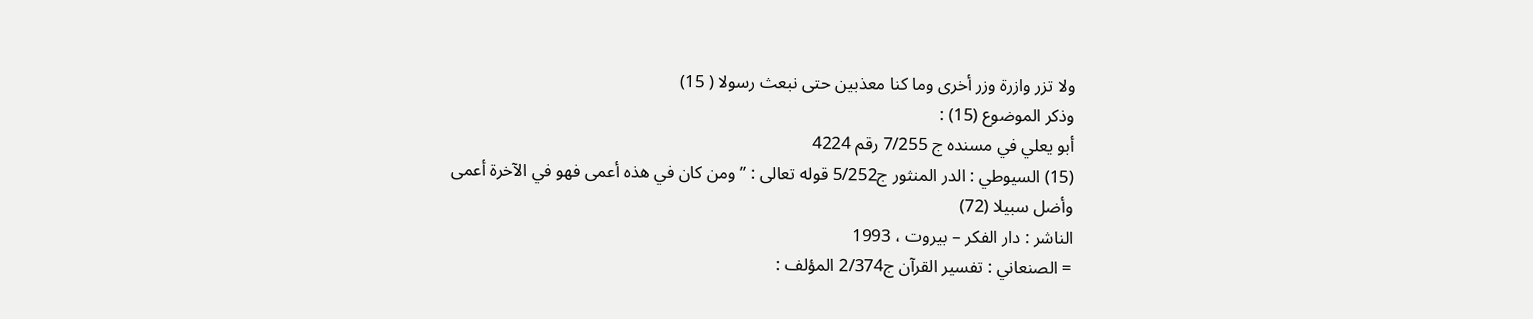ولا تزر وازرة وزر أخرى وما كنا معذبين حتى نبعث رسولا ( 15)
وذكر الموضوع (15) :
أبو يعلي في مسنده ج 7/255 رقم 4224
(15) السيوطي : الدر المنثور ج5/252 قوله تعالى : ” ومن كان في هذه أعمى فهو في الآخرة أعمى وأضل سبيلا (72)
الناشر : دار الفكر – بيروت ، 1993
= الصنعاني : تفسير القرآن ج2/374 المؤلف :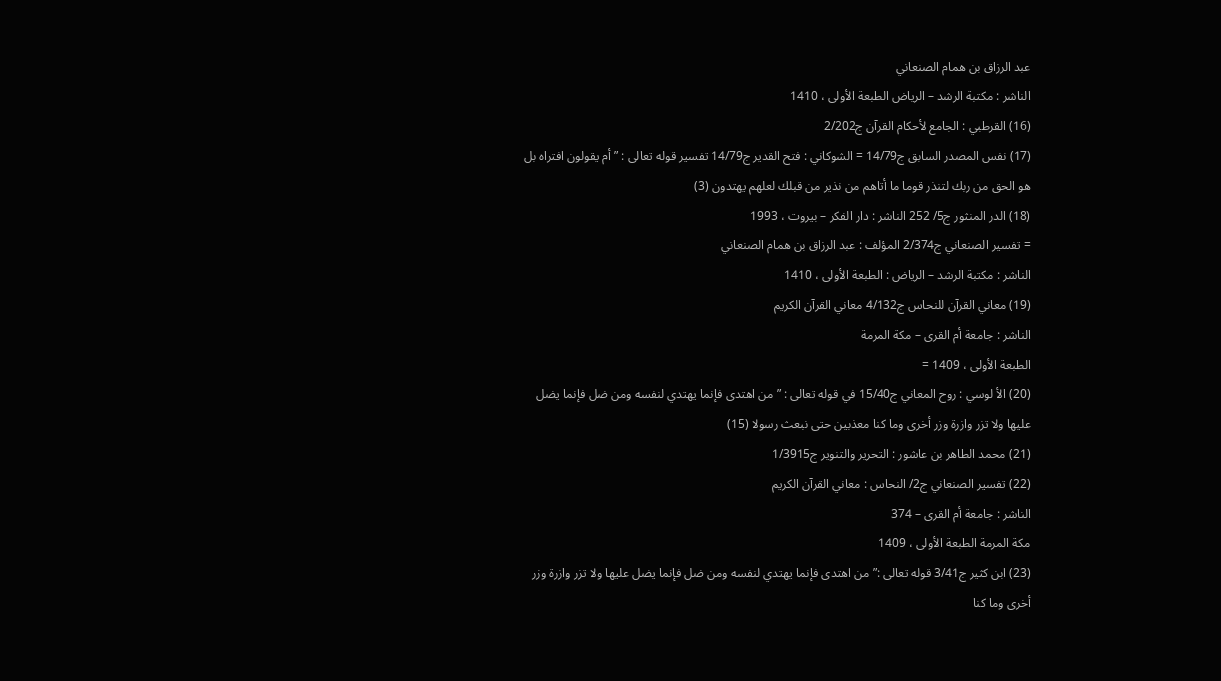عبد الرزاق بن همام الصنعاني
الناشر : مكتبة الرشد – الرياض الطبعة الأولى ، 1410
(16) القرطبي : الجامع لأحكام القرآن ج2/202
(17) نفس المصدر السابق ج14/79 = الشوكاني : فتح القدير ج14/79 تفسير قوله تعالى : ” أم يقولون افتراه بل هو الحق من ربك لتنذر قوما ما أتاهم من نذير من قبلك لعلهم يهتدون (3)
(18) الدر المنثور ج5/ 252 الناشر : دار الفكر – بيروت ، 1993
= تفسير الصنعاني ج2/374 المؤلف : عبد الرزاق بن همام الصنعاني
الناشر : مكتبة الرشد – الرياض : الطبعة الأولى ، 1410
(19) معاني القرآن للنحاس ج4/132 معاني القرآن الكريم
الناشر : جامعة أم القرى – مكة المرمة
الطبعة الأولى ، 1409 =
(20) الأ لوسي : روح المعاني ج15/40 في قوله تعالى : ” من اهتدى فإنما يهتدي لنفسه ومن ضل فإنما يضل عليها ولا تزر وازرة وزر أخرى وما كنا معذبين حتى نبعث رسولا (15)
(21) محمد الطاهر بن عاشور : التحرير والتنوير ج1/3915
(22) تفسير الصنعاني ج2/ النحاس : معاني القرآن الكريم
الناشر : جامعة أم القرى – 374
مكة المرمة الطبعة الأولى ، 1409
(23) ابن كثير ج3/41 قوله تعالى :” من اهتدى فإنما يهتدي لنفسه ومن ضل فإنما يضل عليها ولا تزر وازرة وزر أخرى وما كنا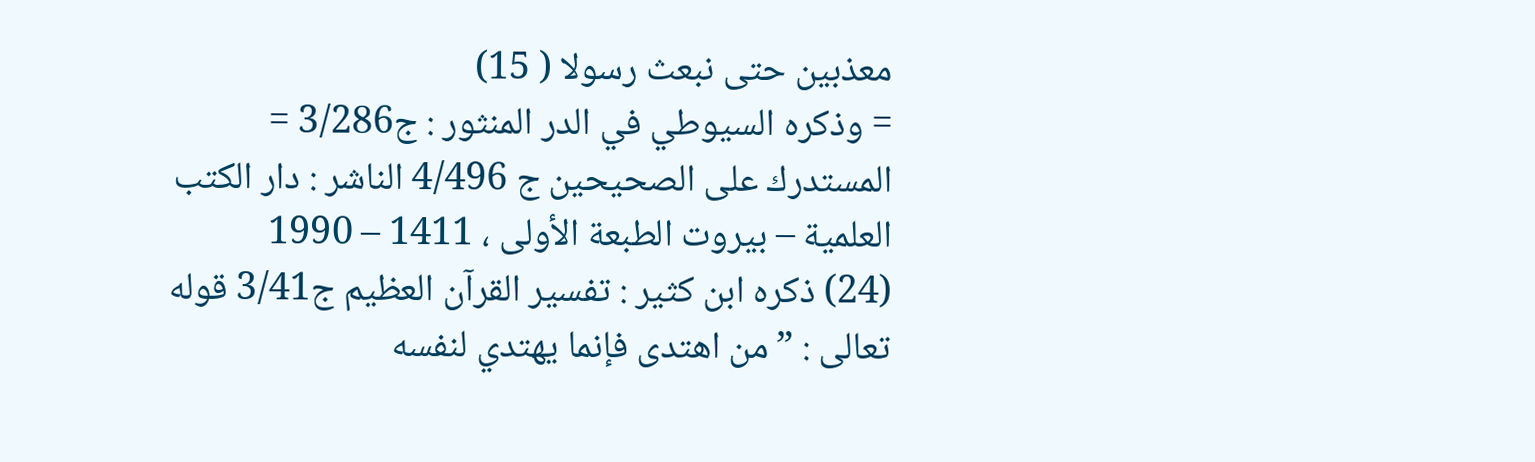معذبين حتى نبعث رسولا ( 15)
= وذكره السيوطي في الدر المنثور : ج3/286 = المستدرك على الصحيحين ج 4/496 الناشر : دار الكتب العلمية – بيروت الطبعة الأولى ، 1411 – 1990
(24) ذكره ابن كثير : تفسير القرآن العظيم ج3/41 قوله تعالى : ” من اهتدى فإنما يهتدي لنفسه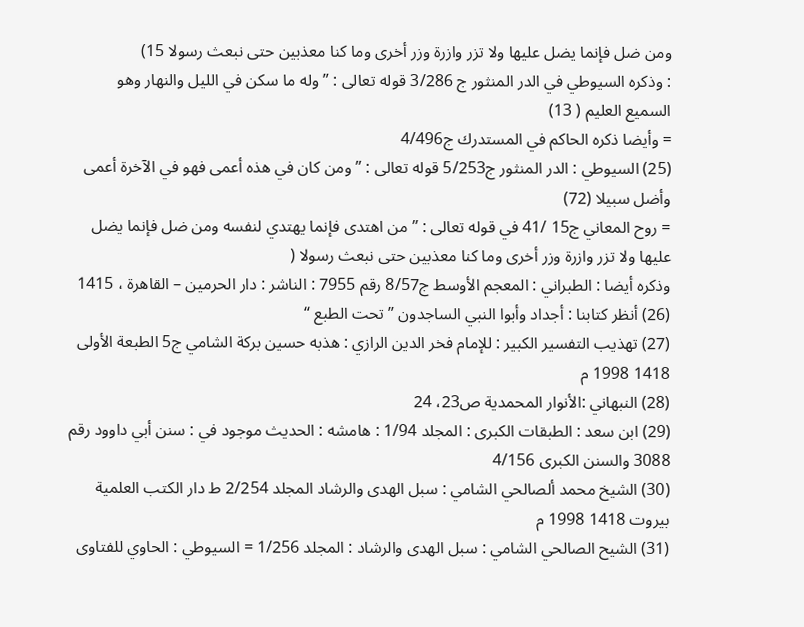ومن ضل فإنما يضل عليها ولا تزر وازرة وزر أخرى وما كنا معذبين حتى نبعث رسولا 15)
: وذكره السيوطي في الدر المنثور ج 3/286 قوله تعالى : ” وله ما سكن في الليل والنهار وهو السميع العليم ( 13)
= وأيضا ذكره الحاكم في المستدرك ج4/496
(25) السيوطي : الدر المنثور ج5/253 قوله تعالى : ” ومن كان في هذه أعمى فهو في الآخرة أعمى وأضل سبيلا (72)
= روح المعاني ج15 /41 في قوله تعالى : ” من اهتدى فإنما يهتدي لنفسه ومن ضل فإنما يضل عليها ولا تزر وازرة وزر أخرى وما كنا معذبين حتى نبعث رسولا (
وذكره أيضا : الطبراني : المعجم الأوسط ج8/57 رقم 7955 : الناشر : دار الحرمين – القاهرة ، 1415
(26) أنظر كتابنا : أجداد وأبوا النبي الساجدون ” تحت الطبع “
(27) تهذيب التفسير الكبير : للإمام فخر الدين الرازي : هذبه حسين بركة الشامي ج5 الطبعة الأولى 1418 1998 م
(28) النبهاني :الأنوار المحمدية ص23، 24
(29) ابن سعد : الطبقات الكبرى : المجلد 1/94 : هامشه : الحديث موجود في : سنن أبي داوود رقم 3088 والسنن الكبرى 4/156
(30) الشيخ محمد ألصالحي الشامي : سبل الهدى والرشاد المجلد 2/254 ط دار الكتب العلمية بيروت 1418 1998 م
(31) الشيح الصالحي الشامي : سبل الهدى والرشاد : المجلد 1/256 = السيوطي : الحاوي للفتاوى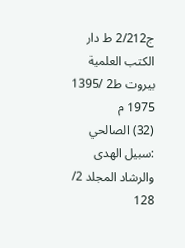ج2/212 ط دار الكتب العلمية بيروت ط2 /1395 1975 م
(32) الصالحي :سبيل الهدى والرشاد المجلد 2/ 128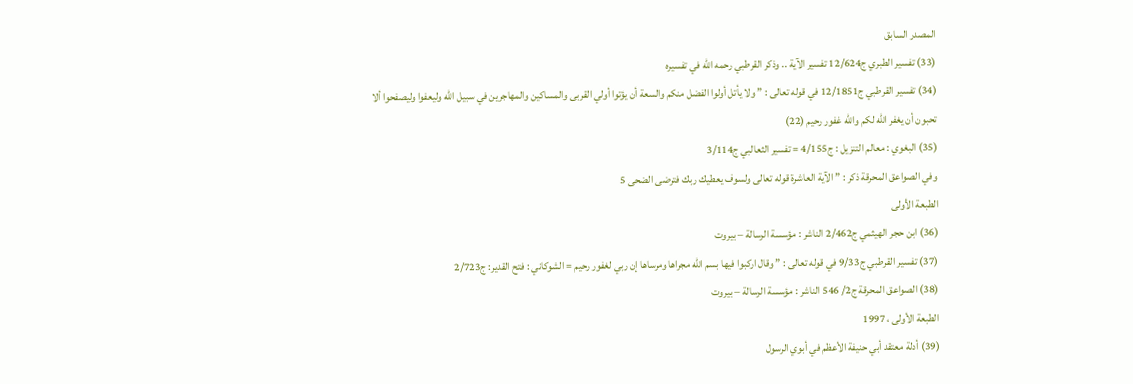المصدر السابق
(33) تفسير الطبري ج12/624 تفسير الآية .. وذكر القرطبي رحمه الله في تفسيره
(34) تفسير القرطبي ج12/1851 في قوله تعالى : ” ولا يأتل أولوا الفضل منكم والسعة أن يؤتوا أولي القربى والمساكين والمهاجرين في سبيل الله وليعفوا وليصفحوا ألا تحبون أن يغفر الله لكم والله غفور رحيم (22)
(35) البغوي : معالم التنزيل : ج4/155 = تفسير الثعالبي ج3/114
وفي الصواعق المحرقة ذكر : ” الآية العاشرة قوله تعالى ولسوف يعطيك ربك فترضى الضحى 5
الطبعة الأولى
(36) ابن حجر الهيثمي ج2/462 الناشر : مؤسسة الرسالة – بيروت
(37) تفسير القرطبي ج9/33 في قوله تعالى : ” وقال اركبوا فيها بسم الله مجراها ومرساها إن ربي لغفور رحيم = الشوكاني : فتح القدير: ج2/723
(38) الصواعق المحرقة ج2/ 546 الناشر : مؤسسة الرسالة – بيروت
الطبعة الأولى ، 1997
(39) أدلة معتقد أبي حنيفة الأعظم في أبوي الرسول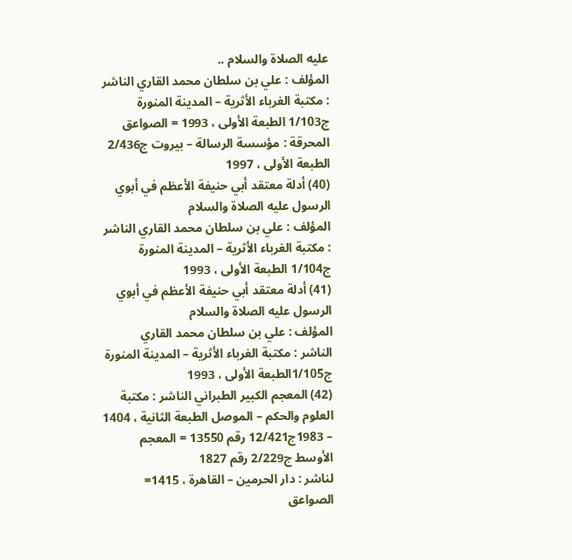عليه الصلاة والسلام ..
المؤلف : علي بن سلطان محمد القاري الناشر : مكتبة الغرباء الأثرية – المدينة المنورة ج1/103 الطبعة الأولى ، 1993 = الصواعق المحرقة : مؤسسة الرسالة – بيروت ج2/436 الطبعة الأولى ، 1997
(40) أدلة معتقد أبي حنيفة الأعظم في أبوي الرسول عليه الصلاة والسلام
المؤلف : علي بن سلطان محمد القاري الناشر : مكتبة الغرباء الأثرية – المدينة المنورة ج1/104 الطبعة الأولى ، 1993
(41) أدلة معتقد أبي حنيفة الأعظم في أبوي الرسول عليه الصلاة والسلام
المؤلف : علي بن سلطان محمد القاري
الناشر : مكتبة الغرباء الأثرية – المدينة المنورة ج1/105الطبعة الأولى ، 1993
(42) المعجم الكبير الطبراني الناشر : مكتبة العلوم والحكم – الموصل الطبعة الثانية ، 1404 – 1983ج12/421 رقم 13550 = المعجم الأوسط ج2/229 رقم 1827
لناشر : دار الحرمين – القاهرة ، 1415= الصواعق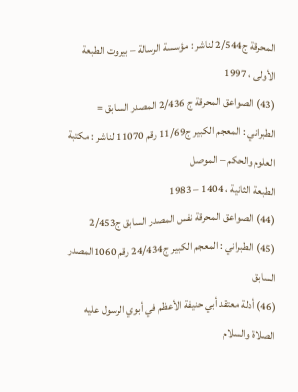المحرقة ج2/544 لناشر : مؤسسة الرسالة – بيروت الطبعة الأولى ، 1997
(43) الصواعق المحرقة ج 2/436 المصدر السابق = الطبراني : المعجم الكبير ج11/69 رقم 11070 لناشر : مكتبة العلوم والحكم – الموصل
الطبعة الثانية ، 1404 – 1983
(44) الصواعق المحرقة نفس المصدر السابق ج2/453
(45) الطبراني : المعجم الكبير ج24/434 رقم 1060المصدر السابق
(46) أدلة معتقد أبي حنيفة الأعظم في أبوي الرسول عليه الصلاة والسلام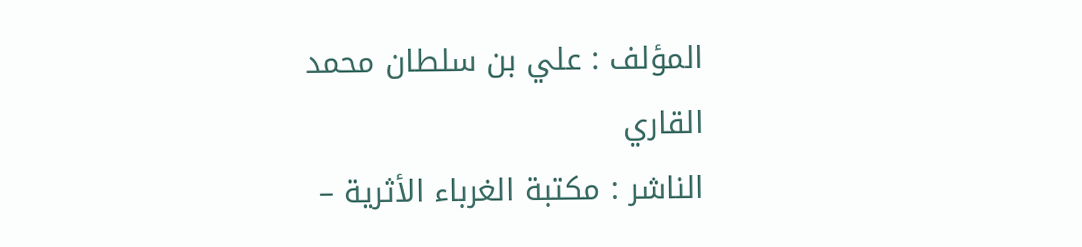المؤلف : علي بن سلطان محمد القاري
الناشر : مكتبة الغرباء الأثرية –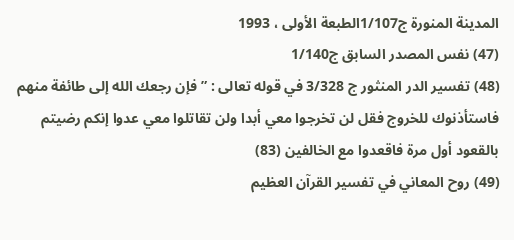المدينة المنورة ج1/107الطبعة الأولى ، 1993
(47) نفس المصدر السابق ج1/140
(48) تفسير الدر المنثور ج 3/328 في قوله تعالى : ” فإن رجعك الله إلى طائفة منهم فاستأذنوك للخروج فقل لن تخرجوا معي أبدا ولن تقاتلوا معي عدوا إنكم رضيتم بالقعود أول مرة فاقعدوا مع الخالفين (83)
(49) روح المعاني في تفسير القرآن العظيم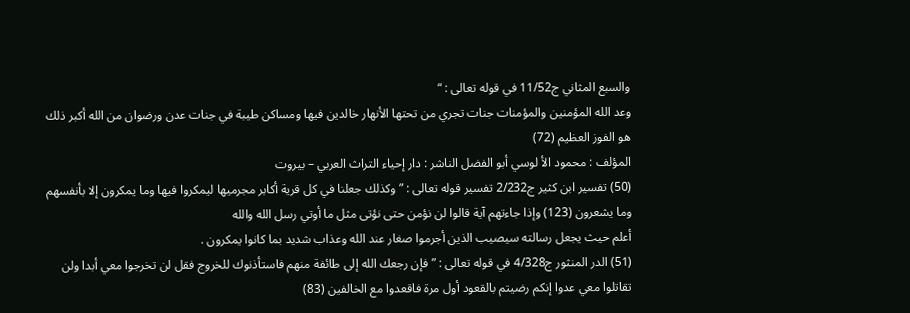والسبع المثاني ج11/52 في قوله تعالى : “
وعد الله المؤمنين والمؤمنات جنات تجري من تحتها الأنهار خالدين فيها ومساكن طيبة في جنات عدن ورضوان من الله أكبر ذلك هو الفوز العظيم (72)
المؤلف : محمود الأ لوسي أبو الفضل الناشر : دار إحياء التراث العربي – بيروت
(50) تفسير ابن كثير ج2/232 تفسير قوله تعالى : ” وكذلك جعلنا في كل قرية أكابر مجرميها ليمكروا فيها وما يمكرون إلا بأنفسهم وما يشعرون (123) وإذا جاءتهم آية قالوا لن نؤمن حتى نؤتى مثل ما أوتي رسل الله والله
أعلم حيث يجعل رسالته سيصيب الذين أجرموا صغار عند الله وعذاب شديد بما كانوا يمكرون .
(51) الدر المنثور ج4/328 في قوله تعالى : ” فإن رجعك الله إلى طائفة منهم فاستأذنوك للخروج فقل لن تخرجوا معي أبدا ولن تقاتلوا معي عدوا إنكم رضيتم بالقعود أول مرة فاقعدوا مع الخالفين (83)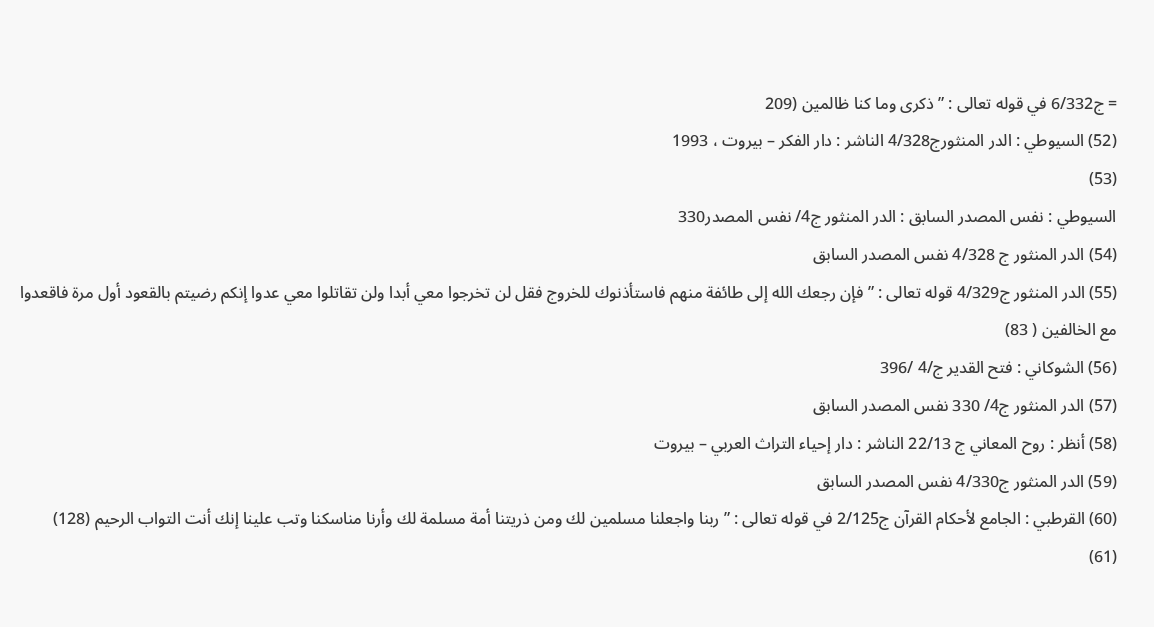= ج6/332 في قوله تعالى : ” ذكرى وما كنا ظالمين (209
(52) السيوطي : الدر المنثورج4/328 الناشر : دار الفكر – بيروت ، 1993
(53)
السيوطي : نفس المصدر السابق : الدر المنثور ج4/ نفس المصدر330
(54) الدر المنثور ج 4/328 نفس المصدر السابق
(55) الدر المنثور ج4/329 قوله تعالى : ” فإن رجعك الله إلى طائفة منهم فاستأذنوك للخروج فقل لن تخرجوا معي أبدا ولن تقاتلوا معي عدوا إنكم رضيتم بالقعود أول مرة فاقعدوا مع الخالفين ( 83)
(56) الشوكاني : فتح القدير ج/4 /396
(57) الدر المنثور ج4/ 330 نفس المصدر السابق
(58) أنظر : روح المعاني ج 22/13 الناشر : دار إحياء التراث العربي – بيروت
(59) الدر المنثور ج4/330 نفس المصدر السابق
(60) القرطبي : الجامع لأحكام القرآن ج2/125 في قوله تعالى : ” ربنا واجعلنا مسلمين لك ومن ذريتنا أمة مسلمة لك وأرنا مناسكنا وتب علينا إنك أنت التواب الرحيم (128)
(61)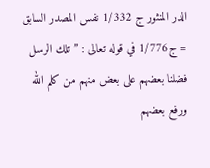الدر المنثور ج 1/332 نفس المصدر السابق = ج1/776 في قوله تعالى : ” تلك الرسل فضلنا بعضهم على بعض منهم من كلم الله ورفع بعضهم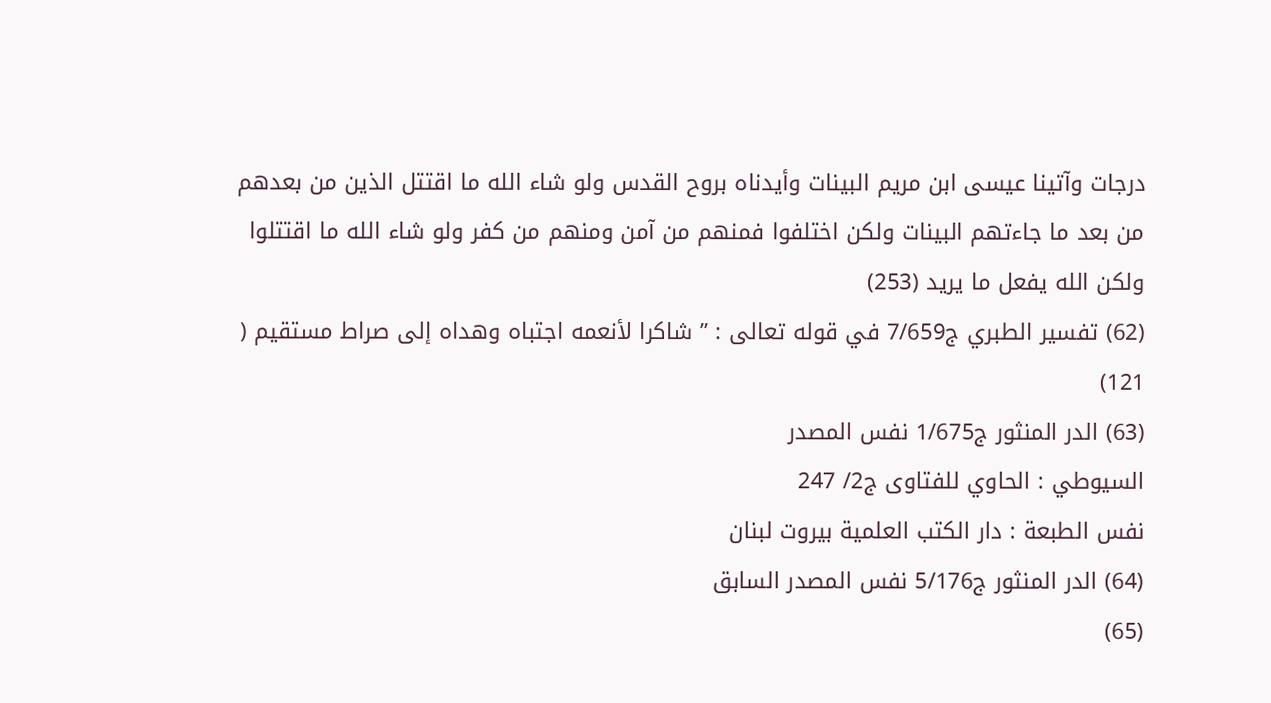درجات وآتينا عيسى ابن مريم البينات وأيدناه بروح القدس ولو شاء الله ما اقتتل الذين من بعدهم من بعد ما جاءتهم البينات ولكن اختلفوا فمنهم من آمن ومنهم من كفر ولو شاء الله ما اقتتلوا ولكن الله يفعل ما يريد (253)
(62) تفسير الطبري ج7/659 في قوله تعالى : ” شاكرا لأنعمه اجتباه وهداه إلى صراط مستقيم ( 121)
(63) الدر المنثور ج1/675 نفس المصدر
السيوطي : الحاوي للفتاوى ج2/ 247
نفس الطبعة : دار الكتب العلمية بيروت لبنان
(64) الدر المنثور ج5/176 نفس المصدر السابق
(65)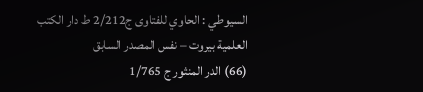السيوطي : الحاوي للفتاوى ج2/212 ط دار الكتب العلمية بيروت – نفس المصدر السابق
(66) الدر المنثور ج 1/765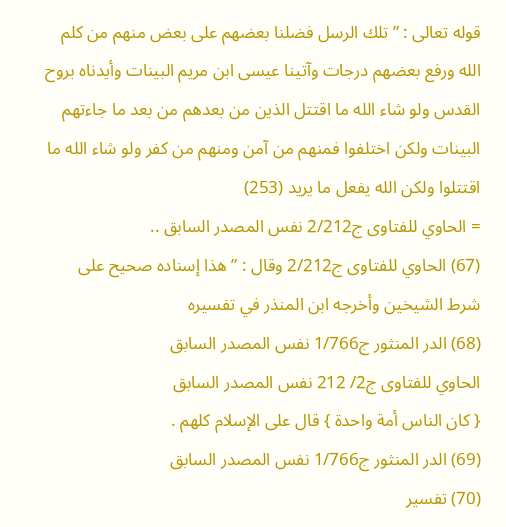قوله تعالى : ” تلك الرسل فضلنا بعضهم على بعض منهم من كلم الله ورفع بعضهم درجات وآتينا عيسى ابن مريم البينات وأيدناه بروح القدس ولو شاء الله ما اقتتل الذين من بعدهم من بعد ما جاءتهم البينات ولكن اختلفوا فمنهم من آمن ومنهم من كفر ولو شاء الله ما اقتتلوا ولكن الله يفعل ما يريد (253)
= الحاوي للفتاوى ج2/212 نفس المصدر السابق ..
(67) الحاوي للفتاوى ج2/212 وقال : ” هذا إسناده صحيح على شرط الشيخين وأخرجه ابن المنذر في تفسيره
(68) الدر المنثور ج1/766 نفس المصدر السابق
الحاوي للفتاوى ج2/ 212 نفس المصدر السابق
{ كان الناس أمة واحدة } قال على الإسلام كلهم .
(69) الدر المنثور ج1/766 نفس المصدر السابق
(70) تفسير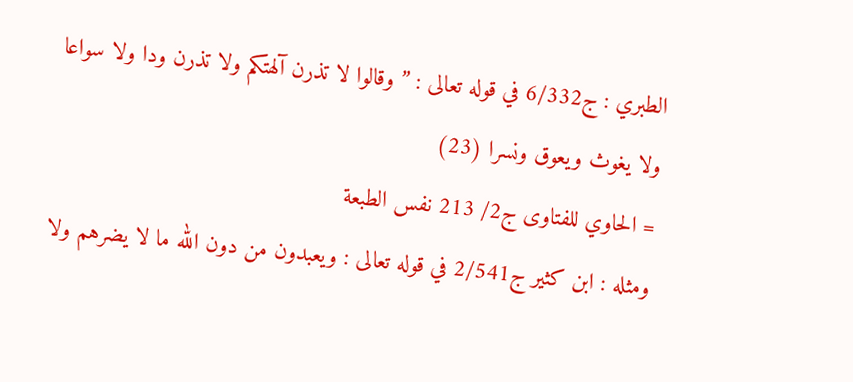الطبري : ج6/332 في قوله تعالى : ” وقالوا لا تذرن آلهتكم ولا تذرن ودا ولا سواعا ولا يغوث ويعوق ونسرا (23)
= الحاوي للفتاوى ج2/ 213 نفس الطبعة
ومثله : ابن كثير ج2/541 في قوله تعالى : ويعبدون من دون الله ما لا يضرهم ولا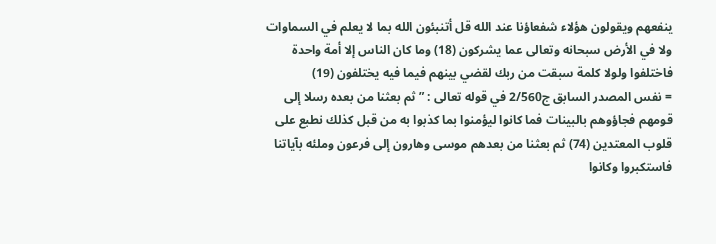ينفعهم ويقولون هؤلاء شفعاؤنا عند الله قل أتنبئون الله بما لا يعلم في السماوات ولا في الأرض سبحانه وتعالى عما يشركون (18) وما كان الناس إلا أمة واحدة فاختلفوا ولولا كلمة سبقت من ربك لقضي بينهم فيما فيه يختلفون (19)
= نفس المصدر السابق ج2/560 في قوله تعالى : ” ثم بعثنا من بعده رسلا إلى قومهم فجاؤوهم بالبينات فما كانوا ليؤمنوا بما كذبوا به من قبل كذلك نطبع على قلوب المعتدين (74) ثم بعثنا من بعدهم موسى وهارون إلى فرعون وملئه بآياتنا فاستكبروا وكانوا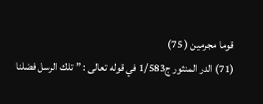قوما مجرمين ( 75)
(71) الدر المنثور ج1/583 في قوله تعالى : ” تلك الرسل فضلنا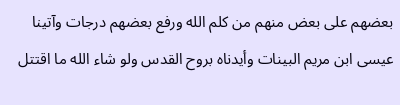بعضهم على بعض منهم من كلم الله ورفع بعضهم درجات وآتينا عيسى ابن مريم البينات وأيدناه بروح القدس ولو شاء الله ما اقتتل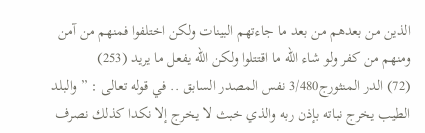الذين من بعدهم من بعد ما جاءتهم البينات ولكن اختلفوا فمنهم من آمن ومنهم من كفر ولو شاء الله ما اقتتلوا ولكن الله يفعل ما يريد (253)
(72) الدر المنثورج3/480 نفس المصدر السابق .. في قوله تعالى : ” والبلد الطيب يخرج نباته بإذن ربه والذي خبث لا يخرج إلا نكدا كذلك نصرف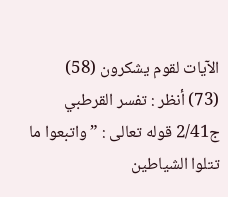الآيات لقوم يشكرون (58)
(73) أنظر : تفسر القرطبي ج2/41 قوله تعالى : ” واتبعوا ما تتلوا الشياطين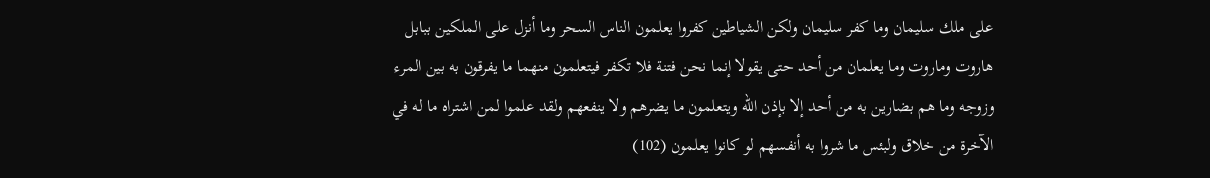على ملك سليمان وما كفر سليمان ولكن الشياطين كفروا يعلمون الناس السحر وما أنزل على الملكين ببابل هاروت وماروت وما يعلمان من أحد حتى يقولا إنما نحن فتنة فلا تكفر فيتعلمون منهما ما يفرقون به بين المرء وزوجه وما هم بضارين به من أحد إلا بإذن الله ويتعلمون ما يضرهم ولا ينفعهم ولقد علموا لمن اشتراه ما له في الآخرة من خلاق ولبئس ما شروا به أنفسهم لو كانوا يعلمون (102)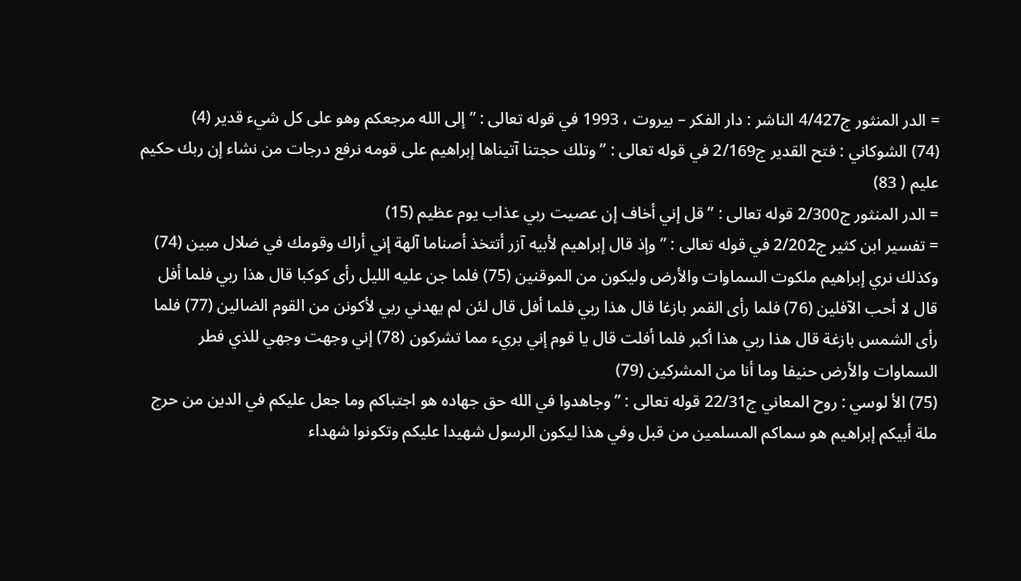= الدر المنثور ج4/427 الناشر : دار الفكر – بيروت ، 1993 في قوله تعالى : ” إلى الله مرجعكم وهو على كل شيء قدير (4)
(74) الشوكاني : فتح القدير ج2/169 في قوله تعالى : ” وتلك حجتنا آتيناها إبراهيم على قومه نرفع درجات من نشاء إن ربك حكيم عليم ( 83)
= الدر المنثور ج2/300 قوله تعالى : ” قل إني أخاف إن عصيت ربي عذاب يوم عظيم (15)
= تفسير ابن كثير ج2/202 في قوله تعالى : ” وإذ قال إبراهيم لأبيه آزر أتتخذ أصناما آلهة إني أراك وقومك في ضلال مبين (74) وكذلك نري إبراهيم ملكوت السماوات والأرض وليكون من الموقنين (75) فلما جن عليه الليل رأى كوكبا قال هذا ربي فلما أفل قال لا أحب الآفلين (76) فلما رأى القمر بازغا قال هذا ربي فلما أفل قال لئن لم يهدني ربي لأكونن من القوم الضالين (77) فلما رأى الشمس بازغة قال هذا ربي هذا أكبر فلما أفلت قال يا قوم إني بريء مما تشركون (78) إني وجهت وجهي للذي فطر السماوات والأرض حنيفا وما أنا من المشركين (79)
(75) الأ لوسي : روح المعاني ج22/31 قوله تعالى : ” وجاهدوا في الله حق جهاده هو اجتباكم وما جعل عليكم في الدين من حرج ملة أبيكم إبراهيم هو سماكم المسلمين من قبل وفي هذا ليكون الرسول شهيدا عليكم وتكونوا شهداء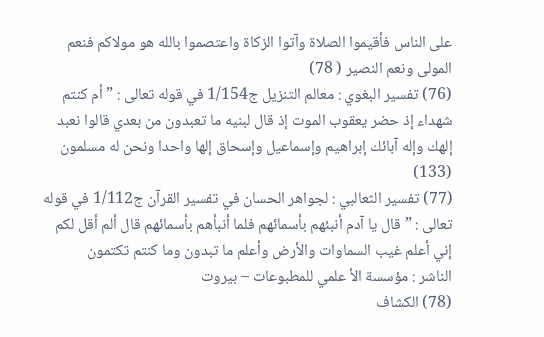على الناس فأقيموا الصلاة وآتوا الزكاة واعتصموا بالله هو مولاكم فنعم المولى ونعم النصير ( 78)
(76) تفسير البغوي : معالم التنزيل ج1/154 في قوله تعالى : ” أم كنتم شهداء إذ حضر يعقوب الموت إذ قال لبنيه ما تعبدون من بعدي قالوا نعبد إلهك وإله آبائك إبراهيم وإسماعيل وإسحاق إلها واحدا ونحن له مسلمون (133)
(77) تفسير الثعالبي : لجواهر الحسان في تفسير القرآن ج1/112 في قوله تعالى : ” قال يا آدم أنبئهم بأسمائهم فلما أنبأهم بأسمائهم قال ألم أقل لكم إني أعلم غيب السماوات والأرض وأعلم ما تبدون وما كنتم تكتمون
الناشر : مؤسسة الأ علمي للمطبوعات – بيروت
(78) الكشاف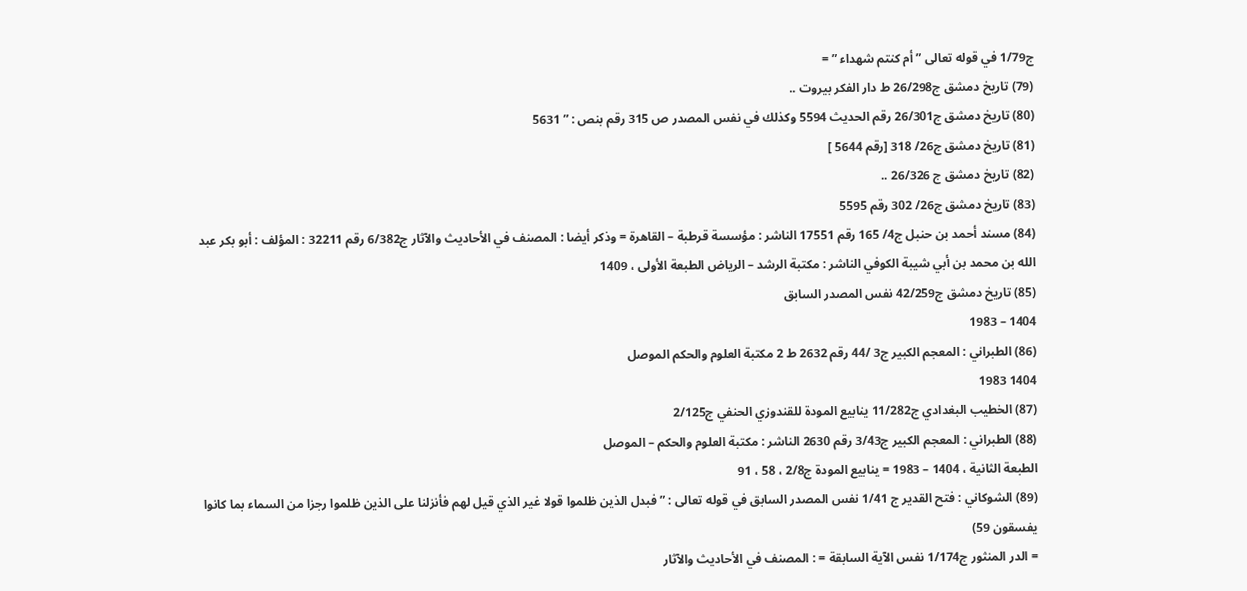ج1/79 في قوله تعالى ” أم كنتم شهداء ” =
(79) تاريخ دمشق ج26/298 ط دار الفكر بيروت ..
(80) تاريخ دمشق ج26/301 رقم الحديث 5594 وكذلك في نفس المصدر ص 315 رقم بنص : ” 5631
(81) تاريخ دمشق ج26/ 318 [رقم 5644 ]
(82) تاريخ دمشق ج 26/326 ..
(83) تاريخ دمشق ج26/ 302 رقم 5595
(84) مسند أحمد بن حنبل ج4/ 165 رقم 17551 الناشر : مؤسسة قرطبة – القاهرة = وذكر أيضا : المصنف في الأحاديث والآثار ج6/382 رقم 32211 : المؤلف : أبو بكر عبد الله بن محمد بن أبي شيبة الكوفي الناشر : مكتبة الرشد – الرياض الطبعة الأولى ، 1409
(85) تاريخ دمشق ج42/259 نفس المصدر السابق
1404 – 1983
(86) الطبراني : المعجم الكبير ج3 /44 رقم 2632 ط 2 مكتبة العلوم والحكم الموصل
1404 1983
(87) الخطيب البغدادي ج11/282 ينابيع المودة للقندوزي الحنفي ج2/125
(88) الطبراني : المعجم الكبير ج3/43 رقم 2630 الناشر : مكتبة العلوم والحكم – الموصل
الطبعة الثانية ، 1404 – 1983 = ينابيع المودة ج2/8 ، 58 ، 91
(89) الشوكاني : فتح القدير ج 1/41 نفس المصدر السابق في قوله تعالى : ” فبدل الذين ظلموا قولا غير الذي قيل لهم فأنزلنا على الذين ظلموا رجزا من السماء بما كانوا يفسقون 59)
= الدر المنثور ج1/174 نفس الآية السابقة = : المصنف في الأحاديث والآثار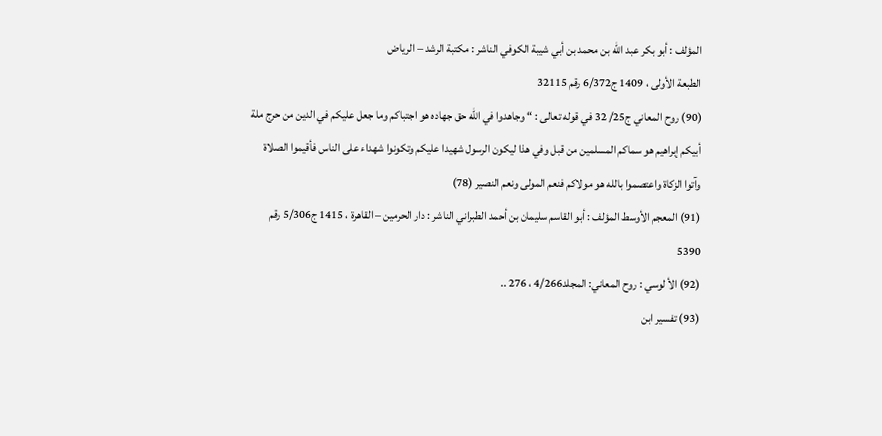المؤلف : أبو بكر عبد الله بن محمد بن أبي شيبة الكوفي الناشر : مكتبة الرشد – الرياض
الطبعة الأولى ، 1409 ج6/372 رقم 32115
(90) روح المعاني ج25/ 32 في قوله تعالى : “ وجاهدوا في الله حق جهاده هو اجتباكم وما جعل عليكم في الدين من حرج ملة أبيكم إبراهيم هو سماكم المسلمين من قبل وفي هذا ليكون الرسول شهيدا عليكم وتكونوا شهداء على الناس فأقيموا الصلاة وآتوا الزكاة واعتصموا بالله هو مولاكم فنعم المولى ونعم النصير (78)
(91) المعجم الأوسط المؤلف : أبو القاسم سليمان بن أحمد الطبراني الناشر : دار الحرمين – القاهرة ، 1415 ج5/306 رقم 5390
(92) الأ لوسي : روح المعاني: المجلد4/266 ، 276 ..
(93) تفسير ابن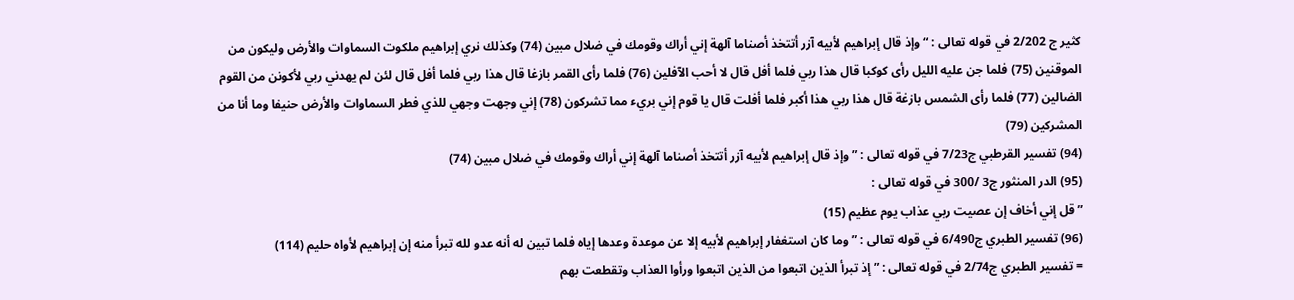كثير ج 2/202 في قوله تعالى : “ وإذ قال إبراهيم لأبيه آزر أتتخذ أصناما آلهة إني أراك وقومك في ضلال مبين (74) وكذلك نري إبراهيم ملكوت السماوات والأرض وليكون من الموقنين (75) فلما جن عليه الليل رأى كوكبا قال هذا ربي فلما أفل قال لا أحب الآفلين (76) فلما رأى القمر بازغا قال هذا ربي فلما أفل قال لئن لم يهدني ربي لأكونن من القوم الضالين (77) فلما رأى الشمس بازغة قال هذا ربي هذا أكبر فلما أفلت قال يا قوم إني بريء مما تشركون (78) إني وجهت وجهي للذي فطر السماوات والأرض حنيفا وما أنا من المشركين (79)
(94) تفسير القرطبي ج7/23 في قوله تعالى : ” وإذ قال إبراهيم لأبيه آزر أتتخذ أصناما آلهة إني أراك وقومك في ضلال مبين (74)
(95) الدر المنثور ج3 /300 في قوله تعالى :
” قل إني أخاف إن عصيت ربي عذاب يوم عظيم (15)
(96) تفسير الطبري ج6/490 في قوله تعالى : ” وما كان استغفار إبراهيم لأبيه إلا عن موعدة وعدها إياه فلما تبين له أنه عدو لله تبرأ منه إن إبراهيم لأواه حليم (114)
= تفسير الطبري ج2/74 في قوله تعالى : ” إذ تبرأ الذين اتبعوا من الذين اتبعوا ورأوا العذاب وتقطعت بهم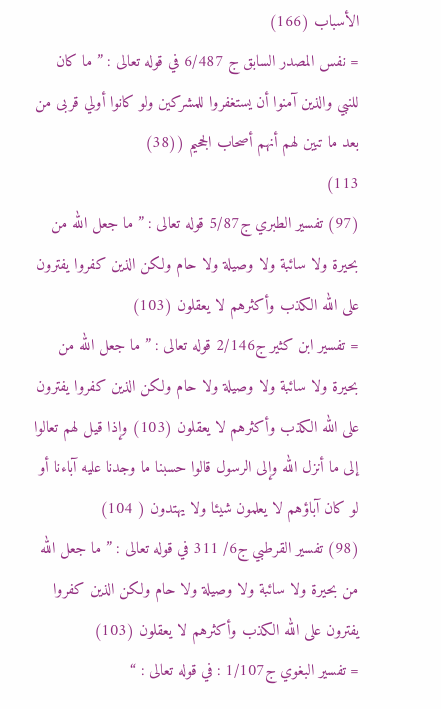الأسباب (166)
= نفس المصدر السابق ج 6/487 في قوله تعالى : ” ما كان للنبي والذين آمنوا أن يستغفروا للمشركين ولو كانوا أولي قربى من بعد ما تبين لهم أنهم أصحاب الجحيم ((38)
113)
(97) تفسير الطبري ج5/87 قوله تعالى : ” ما جعل الله من بحيرة ولا سائبة ولا وصيلة ولا حام ولكن الذين كفروا يفترون على الله الكذب وأكثرهم لا يعقلون (103)
= تفسير ابن كثير ج2/146 قوله تعالى : ” ما جعل الله من بحيرة ولا سائبة ولا وصيلة ولا حام ولكن الذين كفروا يفترون على الله الكذب وأكثرهم لا يعقلون (103) وإذا قيل لهم تعالوا إلى ما أنزل الله وإلى الرسول قالوا حسبنا ما وجدنا عليه آباءنا أو لو كان آباؤهم لا يعلمون شيئا ولا يهتدون ( 104)
(98) تفسير القرطبي ج6/ 311 في قوله تعالى : ” ما جعل الله من بحيرة ولا سائبة ولا وصيلة ولا حام ولكن الذين كفروا يفترون على الله الكذب وأكثرهم لا يعقلون (103)
= تفسير البغوي ج1/107 : في قوله تعالى : “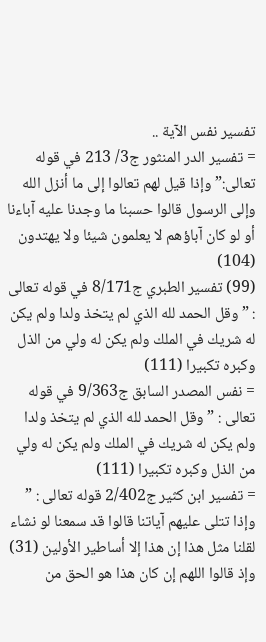تفسير نفس الآية ..
= تفسير الدر المنثور ج3/ 213 في قوله تعالى:” وإذا قيل لهم تعالوا إلى ما أنزل الله وإلى الرسول قالوا حسبنا ما وجدنا عليه آباءنا أو لو كان آباؤهم لا يعلمون شيئا ولا يهتدون (104)
(99) تفسير الطبري ج8/171 في قوله تعالى : ” وقل الحمد لله الذي لم يتخذ ولدا ولم يكن له شريك في الملك ولم يكن له ولي من الذل وكبره تكبيرا (111)
= نفس المصدر السابق ج9/363 في قوله تعالى : ” وقل الحمد لله الذي لم يتخذ ولدا ولم يكن له شريك في الملك ولم يكن له ولي من الذل وكبره تكبيرا (111)
= تفسير ابن كثير ج2/402 قوله تعالى : ” وإذا تتلى عليهم آياتنا قالوا قد سمعنا لو نشاء لقلنا مثل هذا إن هذا إلا أساطير الأولين (31) وإذ قالوا اللهم إن كان هذا هو الحق من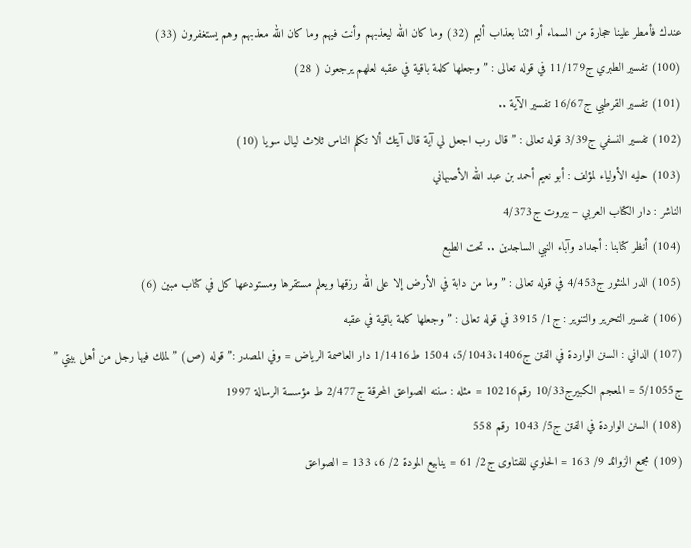عندك فأمطر علينا حجارة من السماء أو ائتنا بعذاب أليم (32) وما كان الله ليعذبهم وأنت فيهم وما كان الله معذبهم وهم يستغفرون (33)
(100) تفسير الطبري ج11/179 في قوله تعالى : ” وجعلها كلمة باقية في عقبه لعلهم يرجعون ( 28)
(101) تفسير القرطبي ج16/67 تفسير الآية ..
(102) تفسير النسفي ج3/39 قوله تعالى : ” قال رب اجعل لي آية قال آيتك ألا تكلم الناس ثلاث ليال سويا (10)
(103) حليه الأولياء لمؤلف : أبو نعيم أحمد بن عبد الله الأصبهاني
الناشر : دار الكتاب العربي – بيروت ج4/373
(104) أنظر كتابنا : أجداد وآباء النبي الساجدين .. تحت الطبع
(105) الدر المنثور ج4/453 في قوله تعالى : ” وما من دابة في الأرض إلا على الله رزقها ويعلم مستقرها ومستودعها كل في كتاب مبين (6)
(106) تفسير التحرير والتنوير : ج1/ 3915 في قوله تعالى : ” وجعلها كلمة باقية في عقبه
(107) الداني : السنن الواردة في الفتن ج5/1043،1406، 1504 ط1/1416 دار العاصمة الرياض = وفي المصدر :” قوله (ص) ” لملك فيها رجل من أهل بيتي ” ج5/1055 = المعجم الكبيرج10/33 رقم10216 = مثله : سننه الصواعق المحرقة ج2/477 ط مؤسسة الرسالة 1997
(108) السنن الواردة في الفتن ج5/ 1043 رقم 558
(109) مجمع الزوائد 9/ 163 = الحاوي للفتاوى ج2/ 61 = ينابيع المودة 2/ 6، 133 = الصواعق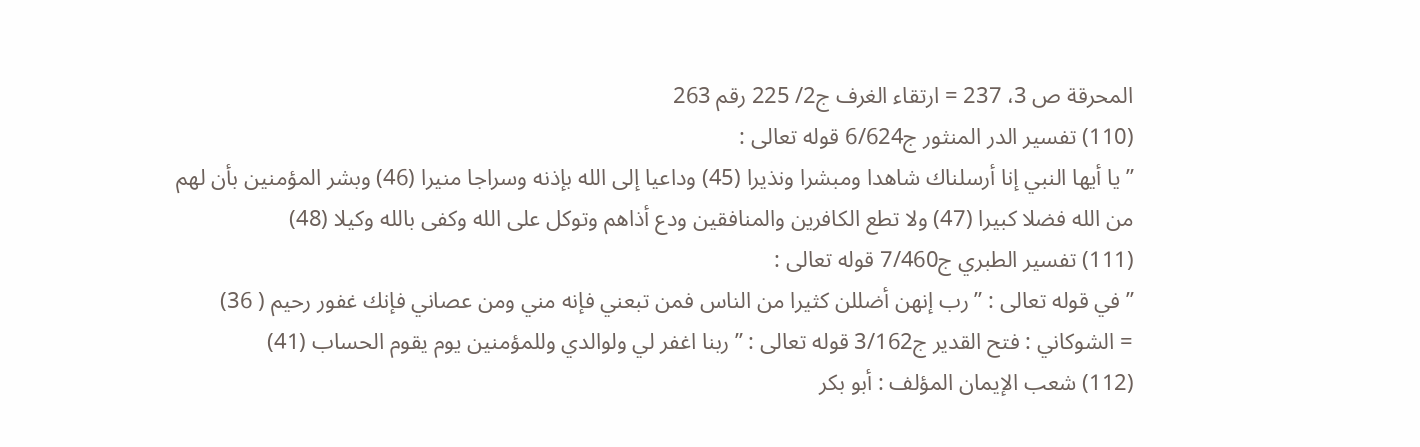المحرقة ص 3، 237 = ارتقاء الغرف ج2/ 225 رقم 263
(110) تفسير الدر المنثور ج6/624 قوله تعالى :
” يا أيها النبي إنا أرسلناك شاهدا ومبشرا ونذيرا (45) وداعيا إلى الله بإذنه وسراجا منيرا (46) وبشر المؤمنين بأن لهم من الله فضلا كبيرا (47) ولا تطع الكافرين والمنافقين ودع أذاهم وتوكل على الله وكفى بالله وكيلا (48)
(111) تفسير الطبري ج7/460 قوله تعالى :
” في قوله تعالى : ” رب إنهن أضللن كثيرا من الناس فمن تبعني فإنه مني ومن عصاني فإنك غفور رحيم ( 36)
= الشوكاني : فتح القدير ج3/162 قوله تعالى : ” ربنا اغفر لي ولوالدي وللمؤمنين يوم يقوم الحساب (41)
(112) شعب الإيمان المؤلف : أبو بكر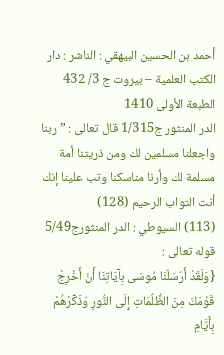أحمد بن الحسين البيهقي : الناشر : دار الكتب العلمية – بيروت ج 3/ 432
الطبعة الأولى 1410
الدر المنثور ج1/315 قال تعالى : ” ربنا واجعلنا مسلمين لك ومن ذريتنا أمة مسلمة لك وأرنا مناسكنا وتب علينا إنك أنت التواب الرحيم (128)
(113) السيوطي : الدر المنثورج5/49 قوله تعالى :
{وَلَقَدْ أَرْسَلْنَا مُوسَى بِآيَاتِنَا أَنْ أَخْرِجْ قَوْمَكَ مِنَ الظُّلُمَاتِ إِلَى النُّورِ وَذَكِّرْهُمْ بِأَيَّامِ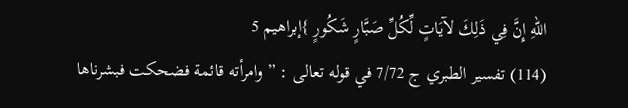اللّهِ إِنَّ فِي ذَلِكَ لآيَاتٍ لِّكُلِّ صَبَّارٍ شَكُورٍ }إبراهيم 5
(114) تفسير الطبري ج 7/72 في قوله تعالى : ” وامرأته قائمة فضحكت فبشرناها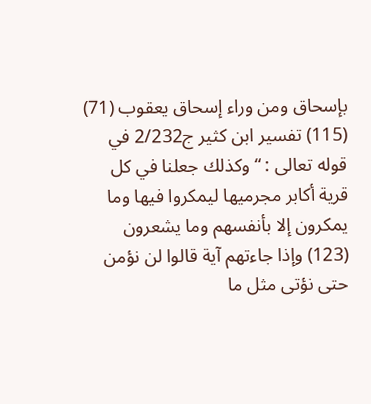بإسحاق ومن وراء إسحاق يعقوب (71)
(115) تفسير ابن كثير ج2/232 في قوله تعالى : “ وكذلك جعلنا في كل قرية أكابر مجرميها ليمكروا فيها وما يمكرون إلا بأنفسهم وما يشعرون (123) وإذا جاءتهم آية قالوا لن نؤمن حتى نؤتى مثل ما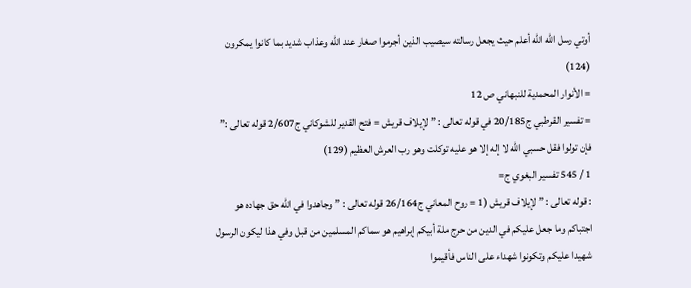أوتي رسل الله الله أعلم حيث يجعل رسالته سيصيب الذين أجرموا صغار عند الله وعذاب شديد بما كانوا يمكرون (124)
= الأنوار المحمدية للنبهاني ص 12
= تفسير القرطبي ج20/185 في قوله تعالى : ” لإيلاف قريش = فتح القدير للشوكاني ج2/607 قوله تعالى :” فإن تولوا فقل حسبي الله لا إله إلا هو عليه توكلت وهو رب العرش العظيم (129)
1 / 545 تفسير البغوي ج=
: قوله تعالى : ” لإيلاف قريش (1 = روح المعاني ج26/164 قوله تعالى : ” وجاهدوا في الله حق جهاده هو اجتباكم وما جعل عليكم في الدين من حرج ملة أبيكم إبراهيم هو سماكم المسلمين من قبل وفي هذا ليكون الرسول شهيدا عليكم وتكونوا شهداء على الناس فأقيموا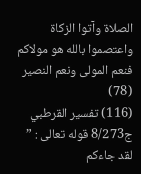الصلاة وآتوا الزكاة واعتصموا بالله هو مولاكم فنعم المولى ونعم النصير (78)
(116) تفسير القرطبي ج8/273 قوله تعالى : ” لقد جاءكم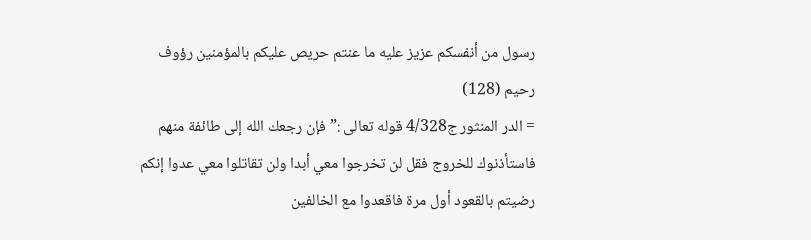رسول من أنفسكم عزيز عليه ما عنتم حريص عليكم بالمؤمنين رؤوف رحيم (128)
= الدر المنثور ج4/328 قوله تعالى :” فإن رجعك الله إلى طائفة منهم فاستأذنوك للخروج فقل لن تخرجوا معي أبدا ولن تقاتلوا معي عدوا إنكم رضيتم بالقعود أول مرة فاقعدوا مع الخالفين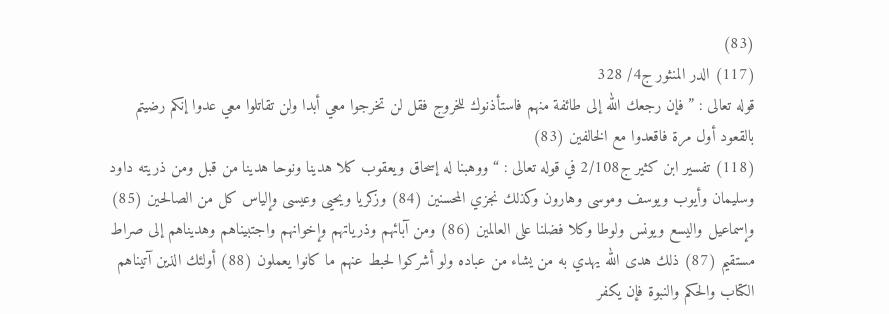(83)
(117) الدر المنثور ج4/ 328
قوله تعالى : ” فإن رجعك الله إلى طائفة منهم فاستأذنوك للخروج فقل لن تخرجوا معي أبدا ولن تقاتلوا معي عدوا إنكم رضيتم بالقعود أول مرة فاقعدوا مع الخالفين (83)
(118) تفسير ابن كثير ج2/108 في قوله تعالى : “ ووهبنا له إسحاق ويعقوب كلا هدينا ونوحا هدينا من قبل ومن ذريته داود وسليمان وأيوب ويوسف وموسى وهارون وكذلك نجزي المحسنين (84) وزكريا ويحيى وعيسى وإلياس كل من الصالحين (85) وإسماعيل واليسع ويونس ولوطا وكلا فضلنا على العالمين (86) ومن آبائهم وذرياتهم وإخوانهم واجتبيناهم وهديناهم إلى صراط مستقيم (87) ذلك هدى الله يهدي به من يشاء من عباده ولو أشركوا لحبط عنهم ما كانوا يعملون (88) أولئك الذين آتيناهم الكتاب والحكم والنبوة فإن يكفر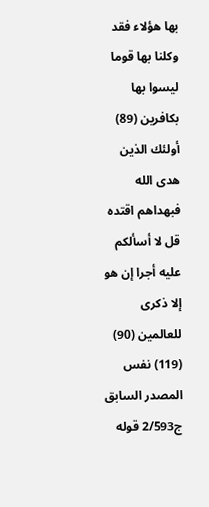بها هؤلاء فقد وكلنا بها قوما ليسوا بها بكافرين (89) أولئك الذين هدى الله فبهداهم اقتده قل لا أسألكم عليه أجرا إن هو إلا ذكرى للعالمين (90)
(119) نفس المصدر السابق ج2/593 قوله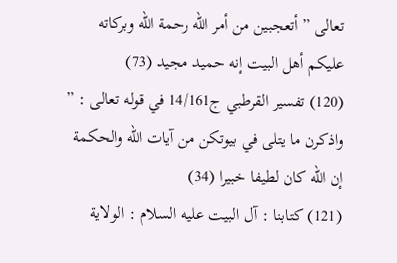تعالى ” أتعجبين من أمر الله رحمة الله وبركاته عليكم أهل البيت إنه حميد مجيد (73)
(120) تفسير القرطبي ج14/161 في قوله تعالى : ” واذكرن ما يتلى في بيوتكن من آيات الله والحكمة إن الله كان لطيفا خبيرا (34)
(121) كتابنا : آل البيت عليه السلام : الولاية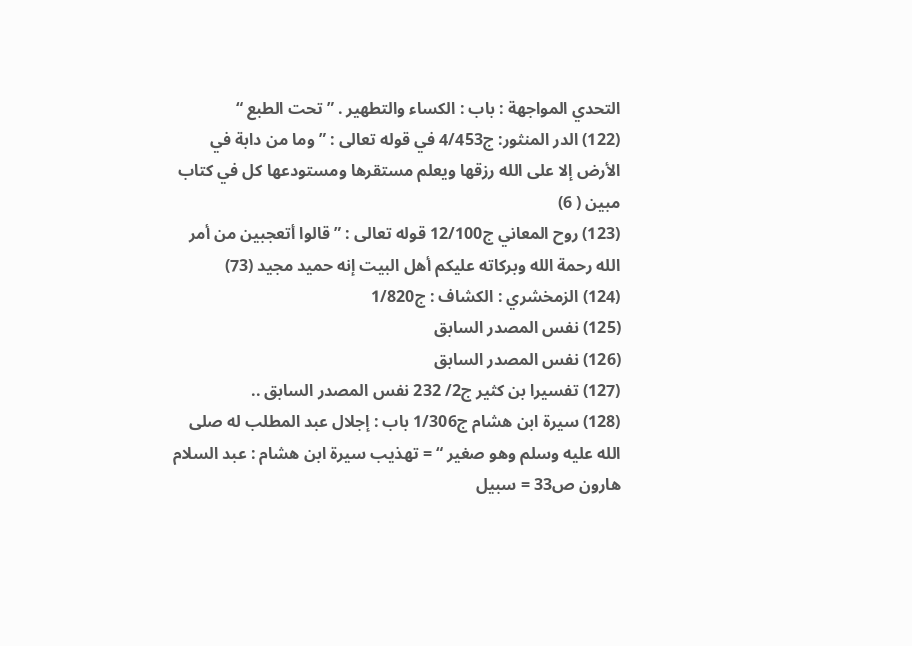التحدي المواجهة : باب : الكساء والتطهير . ” تحت الطبع “
(122) الدر المنثور: ج4/453 في قوله تعالى : ” وما من دابة في الأرض إلا على الله رزقها ويعلم مستقرها ومستودعها كل في كتاب مبين ( 6)
(123) روح المعاني ج12/100 قوله تعالى : ” قالوا أتعجبين من أمر الله رحمة الله وبركاته عليكم أهل البيت إنه حميد مجيد (73)
(124) الزمخشري : الكشاف : ج1/820
(125) نفس المصدر السابق
(126) نفس المصدر السابق
(127) تفسيرا بن كثير ج2/ 232 نفس المصدر السابق ..
(128) سيرة ابن هشام ج1/306 باب : إجلال عبد المطلب له صلى الله عليه وسلم وهو صغير “ = تهذيب سيرة ابن هشام : عبد السلام هارون ص33 = سبيل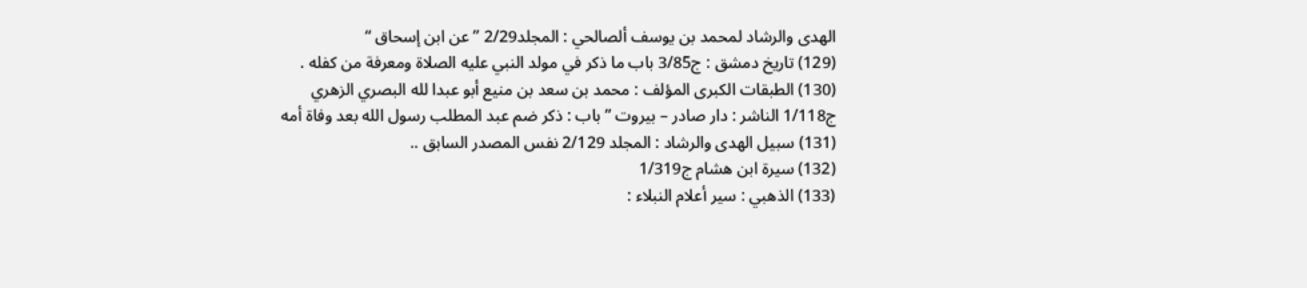الهدى والرشاد لمحمد بن يوسف ألصالحي : المجلد2/29 ” عن ابن إسحاق “
(129) تاريخ دمشق : ج3/85 باب ما ذكر في مولد النبي عليه الصلاة ومعرفة من كفله .
(130) الطبقات الكبرى المؤلف : محمد بن سعد بن منيع أبو عبدا لله البصري الزهري
ج1/118 الناشر : دار صادر – بيروت ” باب : ذكر ضم عبد المطلب رسول الله بعد وفاة أمه
(131) سبيل الهدى والرشاد : المجلد 2/129 نفس المصدر السابق ..
(132) سيرة ابن هشام ج1/319
(133) الذهبي : سير أعلام النبلاء :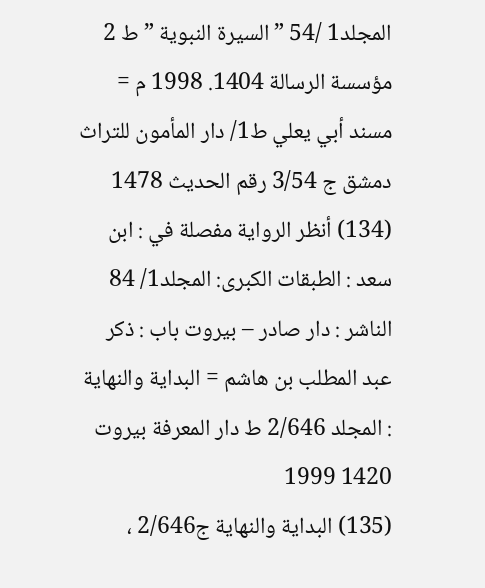المجلد1 /54 ” السيرة النبوية ” ط 2 مؤسسة الرسالة 1404. 1998 م = مسند أبي يعلي ط1/ دار المأمون للتراث دمشق ج 3/54 رقم الحديث 1478
(134) أنظر الرواية مفصلة في : ابن سعد : الطبقات الكبرى: المجلد1/ 84
الناشر : دار صادر – بيروت باب : ذكر عبد المطلب بن هاشم = البداية والنهاية : المجلد 2/646 ط دار المعرفة بيروت 1420 1999
(135) البداية والنهاية ج2/646 ،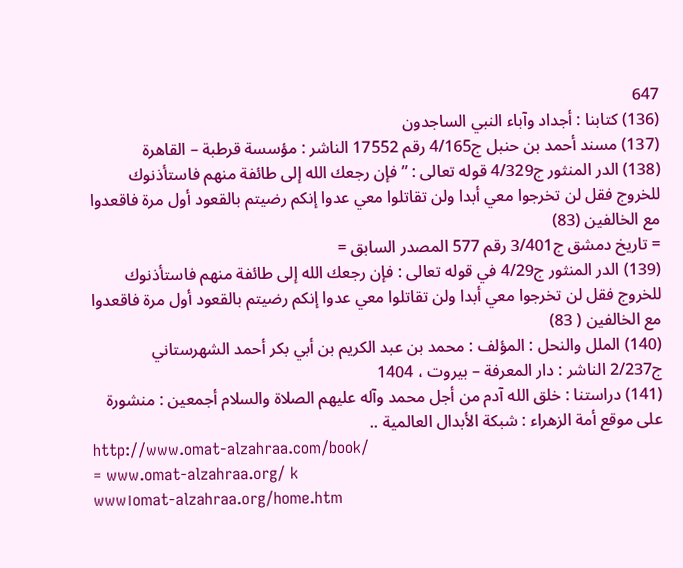647
(136) كتابنا : أجداد وآباء النبي الساجدون
(137) مسند أحمد بن حنبل ج4/165 رقم 17552 الناشر : مؤسسة قرطبة – القاهرة
(138) الدر المنثور ج4/329 قوله تعالى : ” فإن رجعك الله إلى طائفة منهم فاستأذنوك للخروج فقل لن تخرجوا معي أبدا ولن تقاتلوا معي عدوا إنكم رضيتم بالقعود أول مرة فاقعدوا مع الخالفين (83)
= تاريخ دمشق ج3/401 رقم 577 المصدر السابق =
(139) الدر المنثور ج4/29 في قوله تعالى : فإن رجعك الله إلى طائفة منهم فاستأذنوك للخروج فقل لن تخرجوا معي أبدا ولن تقاتلوا معي عدوا إنكم رضيتم بالقعود أول مرة فاقعدوا مع الخالفين ( 83)
(140) الملل والنحل : المؤلف : محمد بن عبد الكريم بن أبي بكر أحمد الشهرستاني
ج2/237 الناشر : دار المعرفة – بيروت ، 1404
(141) دراستنا : خلق الله آدم من أجل محمد وآله عليهم الصلاة والسلام أجمعين : منشورة على موقع أمة الزهراء : شبكة الأبدال العالمية ..
http://www.omat-alzahraa.com/book/
= www.omat-alzahraa.org/ k
www।omat-alzahraa.org/home.htm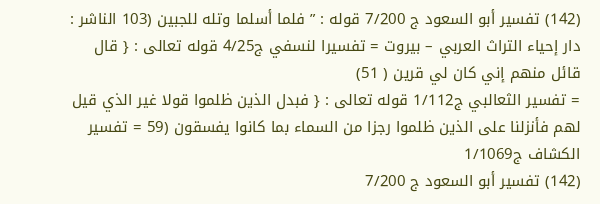(142) تفسير أبو السعود ج 7/200 قوله : ” فلما أسلما وتله للجبين (103 الناشر : دار إحياء التراث العربي – بيروت = تفسيرا لنسفي ج4/25 قوله تعالى : { قال قائل منهم إني كان لي قرين ( 51)
= تفسير الثعالبي ج1/112 قوله تعالى : { فبدل الذين ظلموا قولا غير الذي قيل لهم فأنزلنا على الذين ظلموا رجزا من السماء بما كانوا يفسقون (59 = تفسير الكشاف ج1/1069
(142) تفسير أبو السعود ج 7/200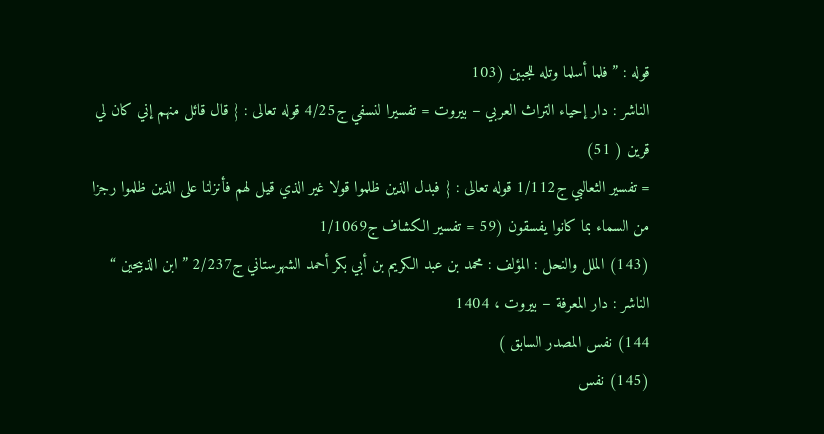قوله : ” فلما أسلما وتله للجبين (103
الناشر : دار إحياء التراث العربي – بيروت = تفسيرا لنسفي ج4/25 قوله تعالى : { قال قائل منهم إني كان لي قرين ( 51)
= تفسير الثعالبي ج1/112 قوله تعالى : { فبدل الذين ظلموا قولا غير الذي قيل لهم فأنزلنا على الذين ظلموا رجزا من السماء بما كانوا يفسقون (59 = تفسير الكشاف ج1/1069
(143) الملل والنحل : المؤلف : محمد بن عبد الكريم بن أبي بكر أحمد الشهرستاني ج2/237 ” ابن الذبيحين “
الناشر : دار المعرفة – بيروت ، 1404
144) نفس المصدر السابق )
(145) نفس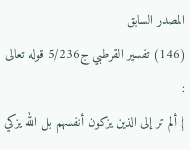المصدر السابق
(146) تفسير القرطبي ج5/236 قوله تعالى :
{ ألم تر إلى الذين يزكون أنفسهم بل الله يزكي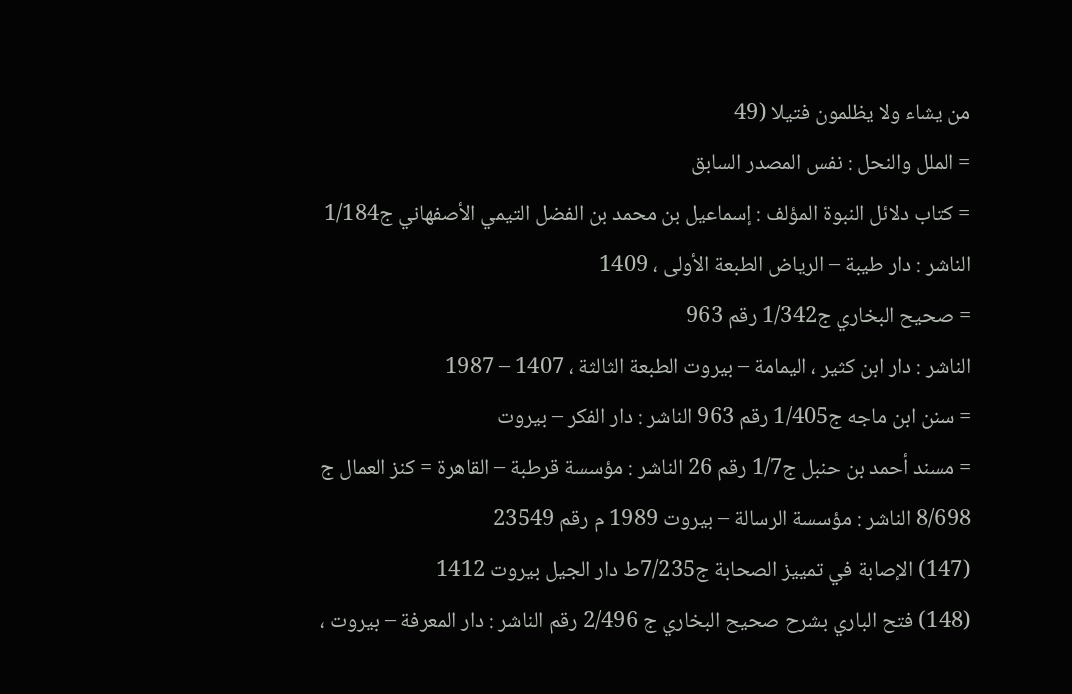من يشاء ولا يظلمون فتيلا (49
= الملل والنحل : نفس المصدر السابق
= كتاب دلائل النبوة المؤلف : إسماعيل بن محمد بن الفضل التيمي الأصفهاني ج1/184
الناشر : دار طيبة – الرياض الطبعة الأولى ، 1409
= صحيح البخاري ج1/342 رقم 963
الناشر : دار ابن كثير ، اليمامة – بيروت الطبعة الثالثة ، 1407 – 1987
= سنن ابن ماجه ج1/405 رقم 963 الناشر : دار الفكر – بيروت
= مسند أحمد بن حنبل ج1/7 رقم 26 الناشر : مؤسسة قرطبة – القاهرة = كنز العمال ج 8/698 الناشر : مؤسسة الرسالة – بيروت 1989 م رقم 23549
(147) الإصابة في تمييز الصحابة ج7/235ط دار الجيل بيروت 1412
(148) فتح الباري بشرح صحيح البخاري ج 2/496 رقم الناشر : دار المعرفة – بيروت ،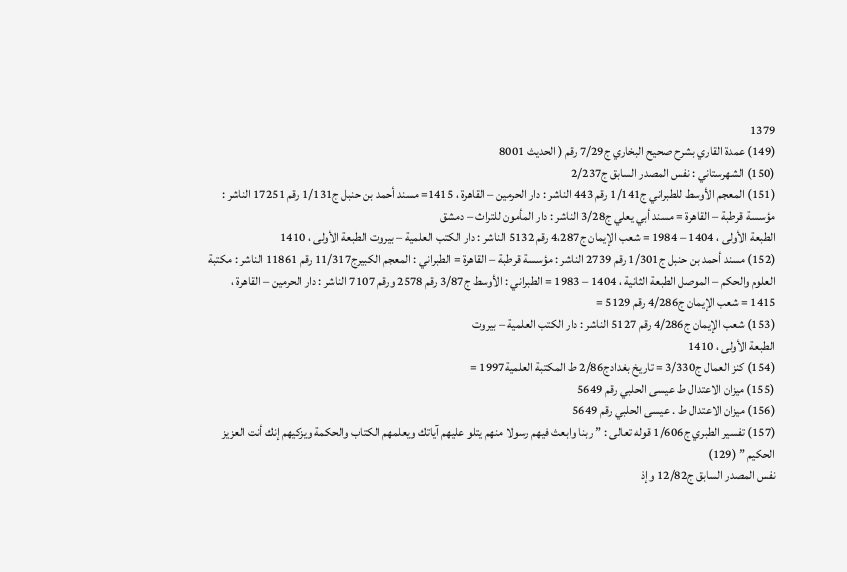1379
(149) عمدة القاري بشرح صحيح البخاري ج7/29 رقم ( الحديث 8001
(150) الشهرستاني : نفس المصدر السابق ج2/237
(151) المعجم الأوسط للطبراني ج1/141 رقم 443 الناشر : دار الحرمين – القاهرة ، 1415= مسند أحمد بن حنبل ج1/131 رقم 17251 الناشر : مؤسسة قرطبة – القاهرة = مسند أبي يعلي ج3/28 الناشر : دار المأمون للتراث – دمشق
الطبعة الأولى ، 1404 – 1984 = شعب الإيمان ج4،287 رقم 5132 الناشر : دار الكتب العلمية – بيروت الطبعة الأولى ، 1410
(152) مسند أحمد بن حنبل ج1/301 رقم 2739 الناشر : مؤسسة قرطبة – القاهرة = الطبراني : المعجم الكبيرج11/317 رقم 11861 الناشر : مكتبة العلوم والحكم – الموصل الطبعة الثانية ، 1404 – 1983 = الطبراني : الأوسط ج3/87 رقم 2578 ورقم 7107 الناشر : دار الحرمين – القاهرة ، 1415 = شعب الإيمان ج4/286 رقم 5129 =
(153) شعب الإيمان ج4/286 رقم 5127 الناشر : دار الكتب العلمية – بيروت
الطبعة الأولى ، 1410
(154) كنز العمال ج3/330 = تاريخ بغدادج2/86 ط المكتبة العلمية1997 =
(155) ميزان الاعتدال ط عيسى الحلبي رقم 5649
(156) ميزان الاعتدال ط . عيسى الحلبي رقم 5649
(157) تفسير الطبري ج1/606 قوله تعالى : ” ربنا وابعث فيهم رسولا منهم يتلو عليهم آياتك ويعلمهم الكتاب والحكمة ويزكيهم إنك أنت العزيز الحكيم ” (129)
نفس المصدر السابق ج12/82 وإذ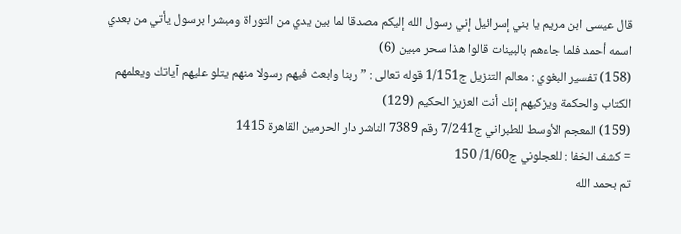قال عيسى ابن مريم يا بني إسرائيل إني رسول الله إليكم مصدقا لما بين يدي من التوراة ومبشرا برسول يأتي من بعدي اسمه أحمد فلما جاءهم بالبينات قالوا هذا سحر مبين (6)
(158) تفسير البغوي : معالم التنزيل ج1/151 قوله تعالى : ” ربنا وابعث فيهم رسولا منهم يتلو عليهم آياتك ويعلمهم الكتاب والحكمة ويزكيهم إنك أنت العزيز الحكيم (129)
(159) المعجم الأوسط للطبراني ج7/241 رقم 7389 الناشر دار الحرمين القاهرة 1415
= كشف الخفا : للعجلوني ج1/60/ 150
تم بحمد الله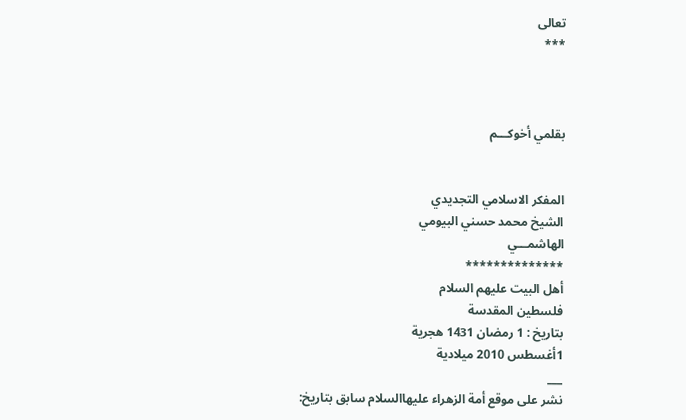تعالى
***



بقلمي أخوكـــم


المفكر الاسلامي التجديدي
الشيخ محمد حسني البيومي
الهاشمـــي
**************
أهل البيت عليهم السلام
فلسطين المقدسة
بتاريخ : 1 رمضان 1431 هجرية
1أغسطس 2010 ميلادية
___
نشر على موقع أمة الزهراء عليهاالسلام سابق بتاريخ: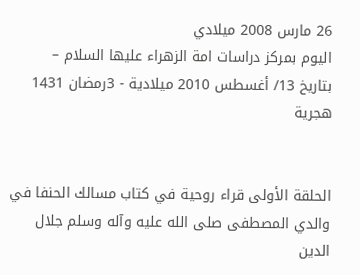26 مارس 2008 ميلادي
اليوم بمركز دراسات امة الزهراء عليها السلام –
بتاريخ 13/ أغسطس 2010 ميلادية - 3رمضان 1431 هجرية


الحلقة الأولى قراء روحية في كتاب مسالك الحنفا في والدي المصطفى صلى الله عليه وآله وسلم جلال الدين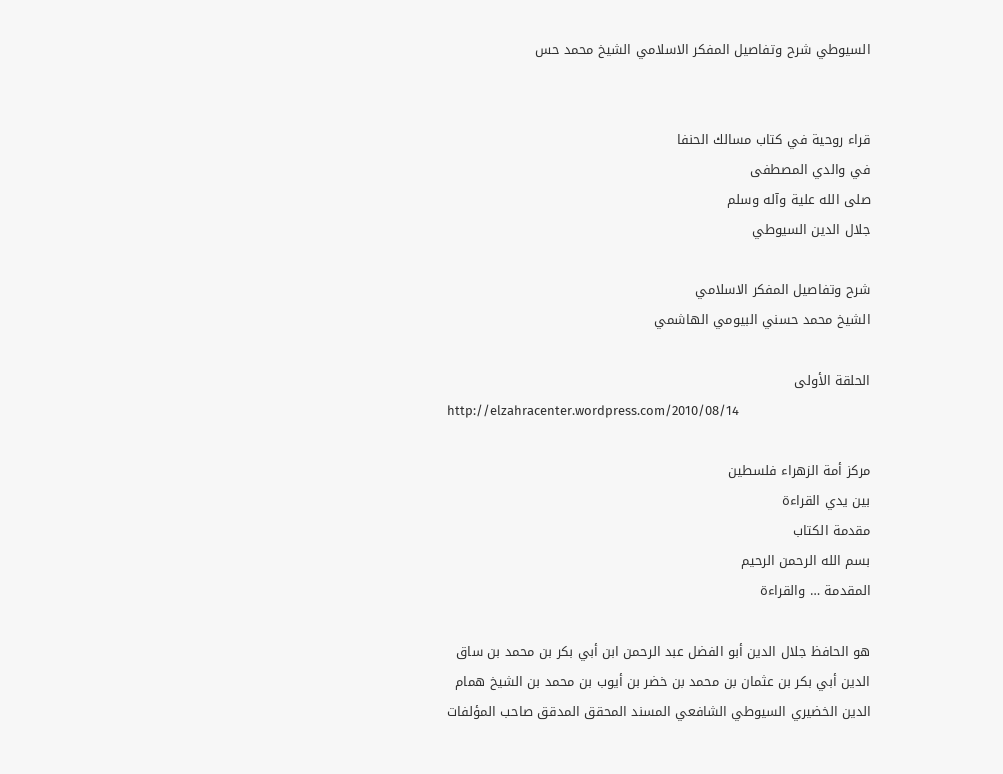السيوطي شرح وتفاصيل المفكر الاسلامي الشيخ محمد حس


قراء روحية في كتاب مسالك الحنفا
في والدي المصطفى
صلى الله علية وآله وسلم
جلال الدين السيوطي

شرح وتفاصيل المفكر الاسلامي
الشيخ محمد حسني البيومي الهاشمي

الحلقة الأولى
http://elzahracenter.wordpress.com/2010/08/14

مركز أمة الزهراء فلسطين
بين يدي القراءة
مقدمة الكتاب
بسم الله الرحمن الرحيم
المقدمة … والقراءة

هو الحافظ جلال الدين أبو الفضل عبد الرحمن ابن أبي بكر بن محمد بن ساق الدين أبي بكر بن عثمان بن محمد بن خضر بن أيوب بن محمد بن الشيخ همام الدين الخضيري السيوطي الشافعي المسند المحقق المدقق صاحب المؤلفات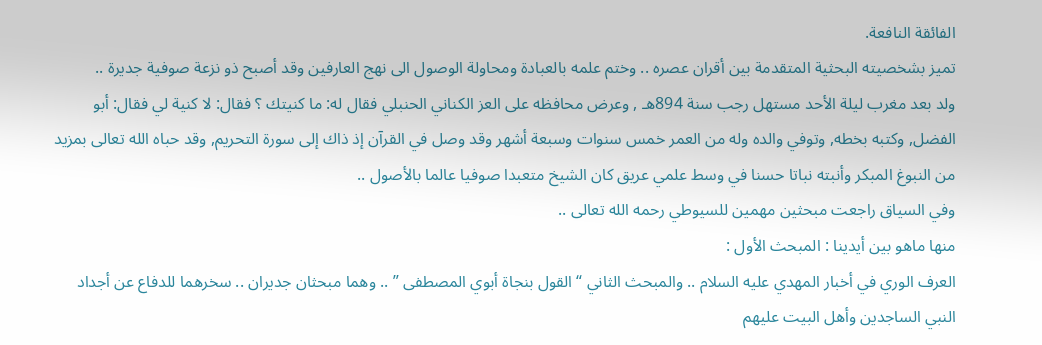الفائقة النافعة.
تميز بشخصيته البحثية المتقدمة بين أقران عصره .. وختم علمه بالعبادة ومحاولة الوصول الى نهج العارفين وقد أصبح ذو نزعة صوفية جديرة ..
ولد بعد مغرب ليلة الأحد مستهل رجب سنة 894هـ , وعرض محافظه على العز الكناني الحنبلي فقال له: ما كنيتك ؟ فقال: لا كنية لي فقال: أبو الفضل, وكتبه بخطه, وتوفي والده وله من العمر خمس سنوات وسبعة أشهر وقد وصل في القرآن إذ ذاك إلى سورة التحريم, وقد حباه الله تعالى بمزيد من النبوغ المبكر وأنبته نباتا حسنا في وسط علمي عريق كان الشيخ متعبدا صوفيا عالما بالأصول ..
وفي السياق راجعت مبحثين مهمين للسيوطي رحمه الله تعالى ..
منها ماهو بين أيدينا : المبحث الأول :
العرف الوري في أخبار المهدي عليه السلام .. والمبحث الثاني “ القول بنجاة أبوي المصطفى ” .. وهما مبحثان جديران .. سخرهما للدفاع عن أجداد النبي الساجدين وأهل البيت عليهم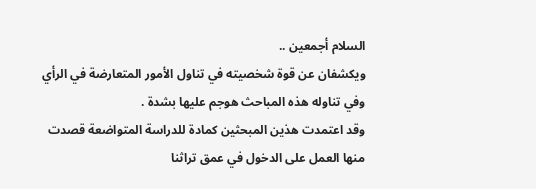السلام أجمعين ..
ويكشفان عن قوة شخصيته في تناول الأمور المتعارضة في الرأي وفي تناوله هذه المباحث هوجم عليها بشدة .
وقد اعتمدت هذين المبحثين كمادة للدراسة المتواضعة قصدت منها العمل على الدخول في عمق تراثنا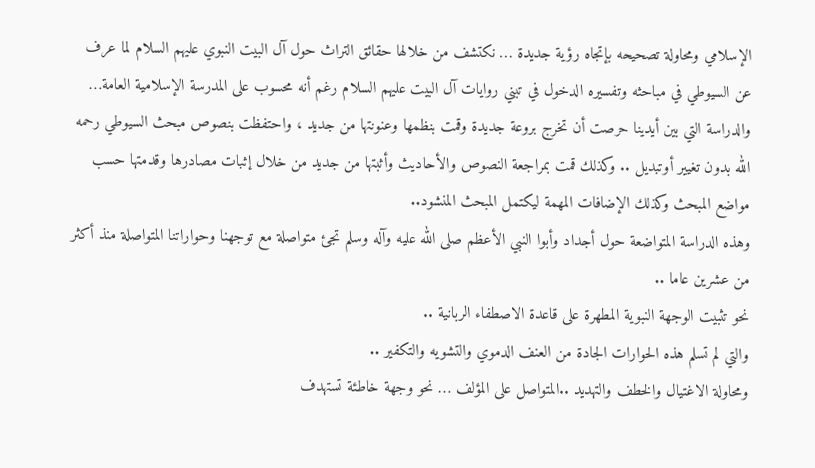الإسلامي ومحاولة تصحيحه بإتجاه رؤية جديدة … نكتشف من خلالها حقائق التراث حول آل البيت النبوي عليهم السلام لما عرف عن السيوطي في مباحثه وتفسيره الدخول في تبني روايات آل البيت عليهم السلام رغم أنه محسوب على المدرسة الإسلامية العامة… والدراسة التي بين أيدينا حرصت أن تخرج بروعة جديدة وقمت بنظمها وعنونتها من جديد ، واحتفظت بنصوص مبحث السيوطي رحمه الله بدون تغيير أوتبديل .. وكذلك قمت بمراجعة النصوص والأحاديث وأثبتها من جديد من خلال إثبات مصادرها وقدمتها حسب مواضع المبحث وكذلك الإضافات المهمة ليكتمل المبحث المنشود..
وهذه الدراسة المتواضعة حول أجداد وأبوا النبي الأعظم صلى الله عليه وآله وسلم تجئ متواصلة مع توجهنا وحواراتنا المتواصلة منذ أكثر من عشرين عاما ..
نحو تثبيت الوجهة النبوية المطهرة على قاعدة الاصطفاء الربانية ..
والتي لم تسلم هذه الحوارات الجادة من العنف الدموي والتشويه والتكفير ..
ومحاولة الاغتيال والخطف والتهديد ..المتواصل على المؤلف … نحو وجهة خاطئة تستهدف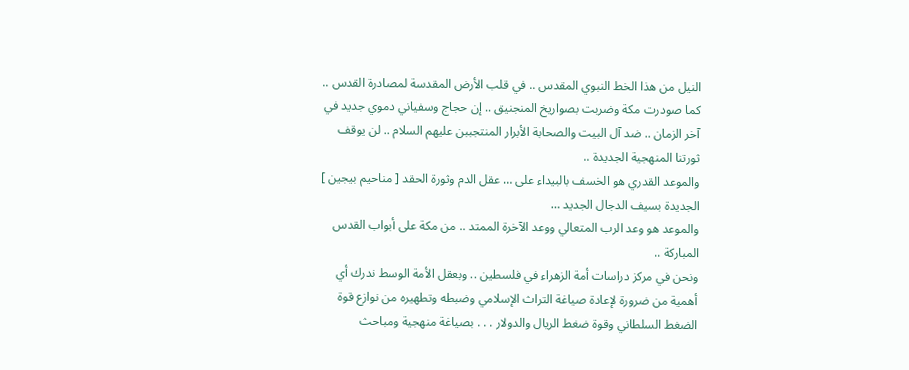النيل من هذا الخط النبوي المقدس .. في قلب الأرض المقدسة لمصادرة القدس .. كما صودرت مكة وضربت بصواريخ المنجنيق .. إن حجاج وسفياني دموي جديد في آخر الزمان .. ضد آل البيت والصحابة الأبرار المنتجببن عليهم السلام .. لن يوقف ثورتنا المنهجية الجديدة ..
والموعد القدري هو الخسف بالبيداء على … عقل الدم وثورة الحقد [ مناحيم بيجين ] الجديدة بسيف الدجال الجديد …
والموعد هو وعد الرب المتعالي ووعد الآخرة الممتد .. من مكة على أبواب القدس المباركة ..
ونحن في مركز دراسات أمة الزهراء في فلسطين .. وبعقل الأمة الوسط ندرك أي أهمية من ضرورة لإعادة صياغة التراث الإسلامي وضبطه وتطهيره من نوازع قوة الضغط السلطاني وقوة ضغط الريال والدولار . . . بصياغة منهجية ومباحث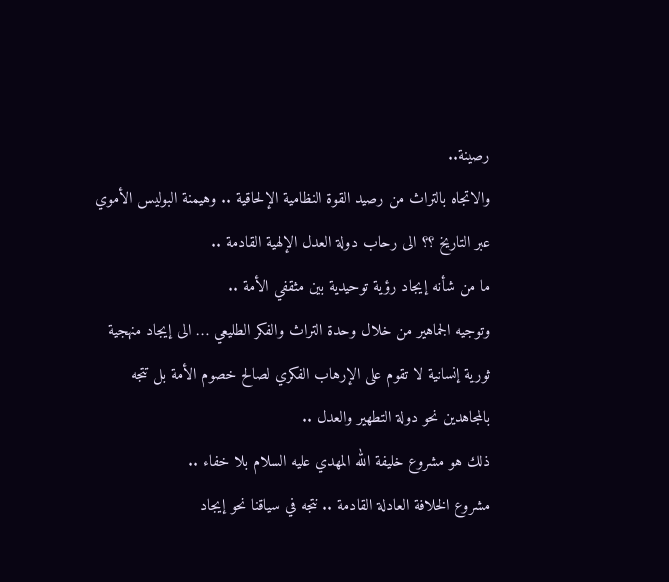رصينة..
والاتجاه بالتراث من رصيد القوة النظامية الإلحاقية .. وهيمنة البوليس الأموي عبر التاريخ ؟؟ الى رحاب دولة العدل الإلهية القادمة ..
ما من شأنه إيجاد رؤية توحيدية بين مثقفي الأمة ..
وتوجيه الجماهير من خلال وحدة التراث والفكر الطليعي … الى إيجاد منهجية ثورية إنسانية لا تقوم على الإرهاب الفكري لصالح خصوم الأمة بل تتجه بالمجاهدين نحو دولة التطهير والعدل ..
ذلك هو مشروع خليفة الله المهدي عليه السلام بلا خفاء ..
مشروع الخلافة العادلة القادمة .. نتجه في سياقنا نحو إيجاد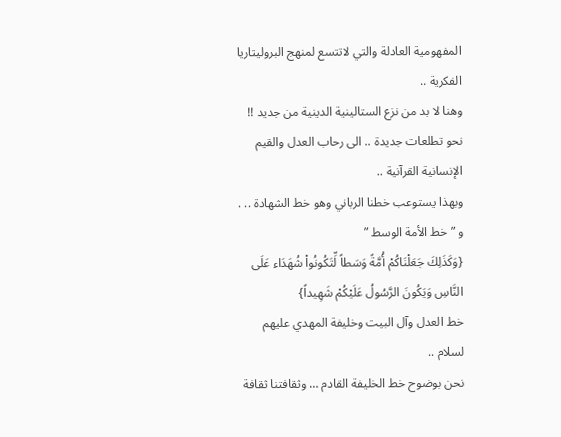المفهومية العادلة والتي لاتتسع لمنهج البروليتاريا الفكرية ..
وهنا لا بد من نزع الستالينية الدينية من جديد !! نحو تطلعات جديدة .. الى رحاب العدل والقيم الإنسانية القرآنية ..
وبهذا يستوعب خطنا الرباني وهو خط الشهادة .. . و ” خط الأمة الوسط ”
{وَكَذَلِكَ جَعَلْنَاكُمْ أُمَّةً وَسَطاً لِّتَكُونُواْ شُهَدَاء عَلَى النَّاسِ وَيَكُونَ الرَّسُولُ عَلَيْكُمْ شَهِيداً}
خط العدل وآل البيت وخليفة المهدي عليهم لسلام ..
نحن بوضوح خط الخليفة القادم … وثقافتنا ثقافة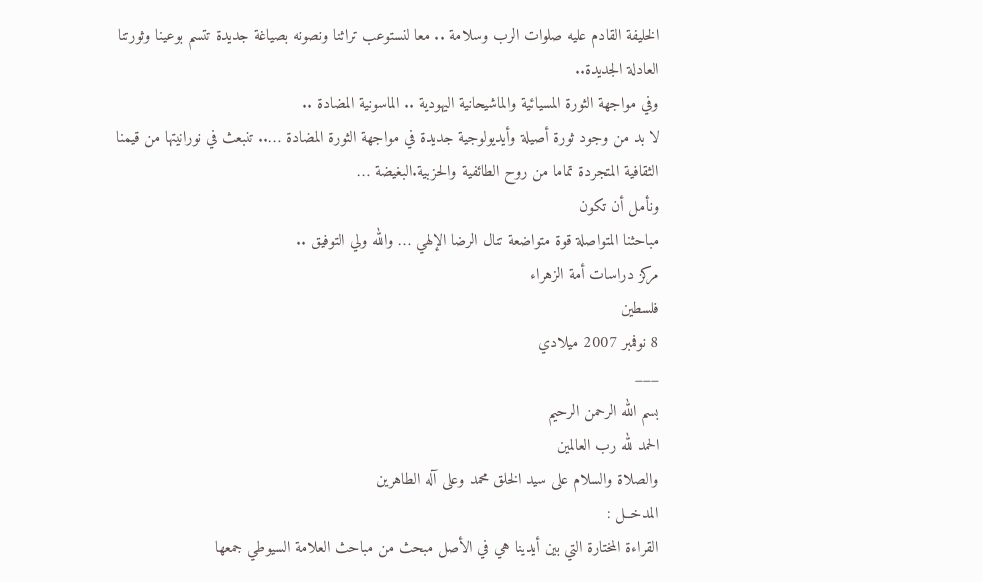الخليفة القادم عليه صلوات الرب وسلامة .. معا لنستوعب تراثنا ونصونه بصياغة جديدة تتسم بوعينا وثورتنا العادلة الجديدة..
وفي مواجهة الثورة المسيائية والماشيحانية اليهودية .. الماسونية المضادة ..
لا بد من وجود ثورة أصيلة وأيديولوجية جديدة في مواجهة الثورة المضادة ….. تنبعث في نورانيتها من قيمنا الثقافية المتجردة تماما من روح الطائفية والحزبية.البغيضة …
ونأمل أن تكون
مباحثنا المتواصلة قوة متواضعة تنال الرضا الإلهي … والله ولي التوفيق ..
مركز دراسات أمة الزهراء
فلسطين
8 نوفمبر 2007 ميلادي
___
بسم الله الرحمن الرحيم
الحمد لله رب العالمين
والصلاة والسلام على سيد الخلق محمد وعلى آله الطاهرين
المدخــل :
القراءة المختارة التي بين أيدينا هي في الأصل مبحث من مباحث العلامة السيوطي جمعها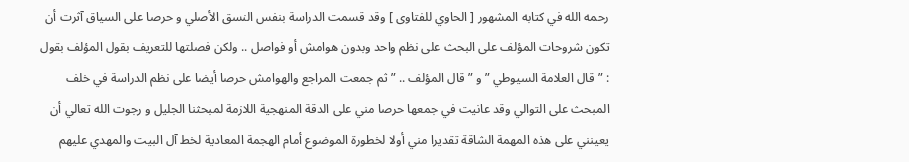رحمه الله في كتابه المشهور [ الحاوي للفتاوى ] وقد قسمت الدراسة بنفس النسق الأصلي و حرصا على السياق آثرت أن تكون شروحات المؤلف على البحث على نظم واحد وبدون هوامش أو فواصل .. ولكن فصلتها للتعريف بقول المؤلف بقول : ” قال العلامة السيوطي ” و ” قال المؤلف .. ” ثم جمعت المراجع والهوامش حرصا أيضا على نظم الدراسة في خلف المبحث على التوالي وقد عانيت في جمعها حرصا مني على الدقة المنهجية اللازمة لمبحثنا الجليل و رجوت الله تعالي أن يعينني على هذه المهمة الشاقة تقديرا مني أولا لخطورة الموضوع أمام الهجمة المعادية لخط آل البيت والمهدي عليهم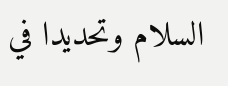السلام وتحديدا في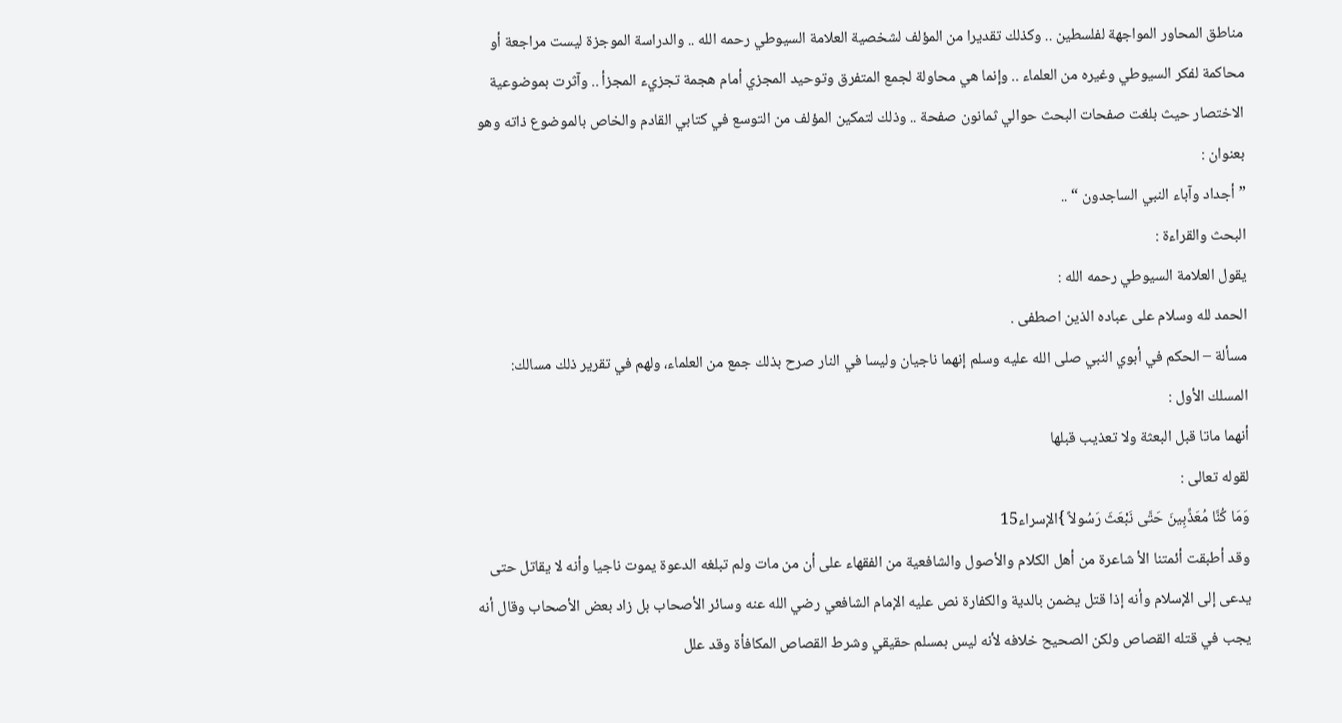مناطق المحاور المواجهة لفلسطين .. وكذلك تقديرا من المؤلف لشخصية العلامة السيوطي رحمه الله .. والدراسة الموجزة ليست مراجعة أو محاكمة لفكر السيوطي وغيره من العلماء .. وإنما هي محاولة لجمع المتفرق وتوحيد المجزي أمام هجمة تجزيء المجزأ .. وآثرت بموضوعية الاختصار حيث بلغت صفحات البحث حوالي ثمانون صفحة .. وذلك لتمكين المؤلف من التوسع في كتابي القادم والخاص بالموضوع ذاته وهو بعنوان :
” أجداد وآباء النبي الساجدون “ ..
البحث والقراءة :
يقول العلامة السيوطي رحمه الله :
الحمد لله وسلام على عباده الذين اصطفى .
مسألة – الحكم في أبوي النبي صلى الله عليه وسلم إنهما ناجيان وليسا في النار صرح بذلك جمع من العلماء، ولهم في تقرير ذلك مسالك:
المسلك الأول :
أنهما ماتا قبل البعثة ولا تعذيب قبلها
لقوله تعالى :
وَمَا كُنَّا مُعَذِّبِينَ حَتَّى نَبْعَثَ رَسُولاً }الإسراء15
وقد أطبقت أئمتنا الأ شاعرة من أهل الكلام والأصول والشافعية من الفقهاء على أن من مات ولم تبلغه الدعوة يموت ناجيا وأنه لا يقاتل حتى يدعى إلى الإسلام وأنه إذا قتل يضمن بالدية والكفارة نص عليه الإمام الشافعي رضي الله عنه وسائر الأصحاب بل زاد بعض الأصحاب وقال أنه يجب في قتله القصاص ولكن الصحيح خلافه لأنه ليس بمسلم حقيقي وشرط القصاص المكافأة وقد علل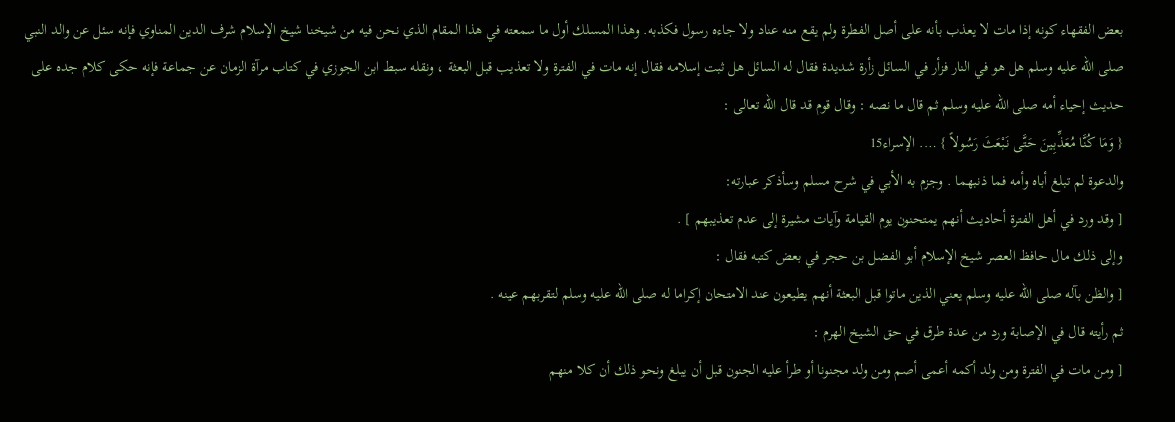بعض الفقهاء كونه إذا مات لا يعذب بأنه على أصل الفطرة ولم يقع منه عناد ولا جاءه رسول فكذبه. وهذا المسلك أول ما سمعته في هذا المقام الذي نحن فيه من شيخنا شيخ الإسلام شرف الدين المناوي فإنه سئل عن والد النبي صلى الله عليه وسلم هل هو في النار فزأر في السائل زأرة شديدة فقال له السائل هل ثبت إسلامه فقال إنه مات في الفترة ولا تعذيب قبل البعثة ، ونقله سبط ابن الجوزي في كتاب مرآة الزمان عن جماعة فإنه حكى كلام جده على حديث إحياء أمه صلى الله عليه وسلم ثم قال ما نصه : وقال قوم قد قال الله تعالى :
{ وَمَا كُنَّا مُعَذِّبِينَ حَتَّى نَبْعَثَ رَسُولاً } …. الإسراء15
والدعوة لم تبلغ أباه وأمه فما ذنبهما . وجزم به الأبي في شرح مسلم وسأذكر عبارته:
[ وقد ورد في أهل الفترة أحاديث أنهم يمتحنون يوم القيامة وآيات مشيرة إلى عدم تعذيبهم ] .
وإلى ذلك مال حافظ العصر شيخ الإسلام أبو الفضل بن حجر في بعض كتبه فقال :
[ والظن بآله صلى الله عليه وسلم يعني الذين ماتوا قبل البعثة أنهم يطيعون عند الامتحان إكراما له صلى الله عليه وسلم لتقربهم عينه .
ثم رأيته قال في الإصابة ورد من عدة طرق في حق الشيخ الهرم :
[ ومن مات في الفترة ومن ولد أكمه أعمى أصم ومن ولد مجنونا أو طرأ عليه الجنون قبل أن يبلغ ونحو ذلك أن كلا منهم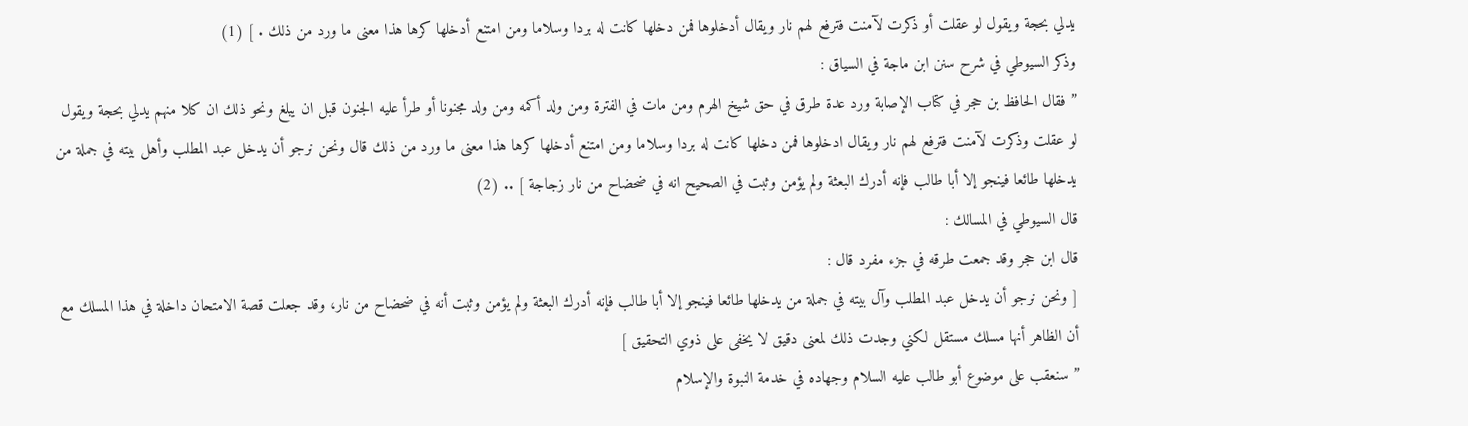يدلي بحجة ويقول لو عقلت أو ذكرت لآمنت فترفع لهم نار ويقال أدخلوها فمن دخلها كانت له بردا وسلاما ومن امتنع أدخلها كرها هذا معنى ما ورد من ذلك . ] (1)
وذكر السيوطي في شرح سنن ابن ماجة في السياق :
” فقال الحافظ بن حجر في كتاب الإصابة ورد عدة طرق في حق شيخ الهرم ومن مات في الفترة ومن ولد أكمه ومن ولد مجنونا أو طرأ عليه الجنون قبل ان يبلغ ونحو ذلك ان كلا منهم يدلي بحجة ويقول لو عقلت وذكرت لآمنت فترفع لهم نار ويقال ادخلوها فمن دخلها كانت له بردا وسلاما ومن امتنع أدخلها كرها هذا معنى ما ورد من ذلك قال ونحن نرجو أن يدخل عبد المطلب وأهل بيته في جملة من يدخلها طائعا فينجو إلا أبا طالب فإنه أدرك البعثة ولم يؤمن وثبت في الصحيح انه في ضحضاح من نار زجاجة ] .. (2)
قال السيوطي في المسالك :
قال ابن حجر وقد جمعت طرقه في جزء مفرد قال :
[ ونحن نرجو أن يدخل عبد المطلب وآل بيته في جملة من يدخلها طائعا فينجو إلا أبا طالب فإنه أدرك البعثة ولم يؤمن وثبت أنه في ضحضاح من نار، وقد جعلت قصة الامتحان داخلة في هذا المسلك مع أن الظاهر أنها مسلك مستقل لكني وجدت ذلك لمعنى دقيق لا يخفى على ذوي التحقيق ]
” سنعقب على موضوع أبو طالب عليه السلام وجهاده في خدمة النبوة والإسلام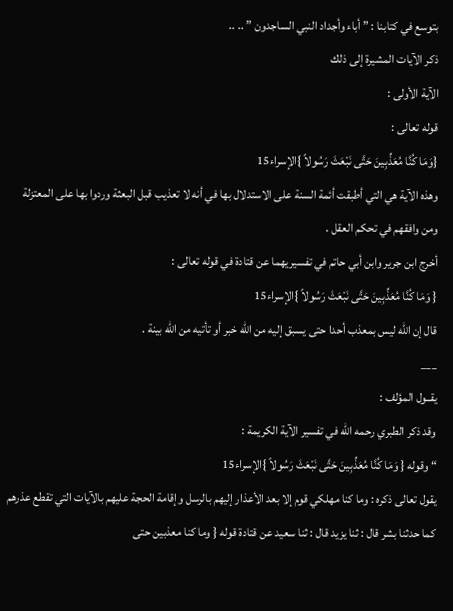بتوسع في كتابنا : ” أباء وأجداد النبي الساجدون ” .. ..
ذكر الآيات المشيرة إلى ذلك
الآية الأولى :
قوله تعالى :
{وَمَا كُنَّا مُعَذِّبِينَ حَتَّى نَبْعَثَ رَسُولاً }الإسراء15
وهذه الآية هي التي أطبقت أئمة السنة على الاستدلال بها في أنه لا تعذيب قبل البعثة وردوا بها على المعتزلة ومن وافقهم في تحكم العقل .
أخرج ابن جرير وابن أبي حاتم في تفسيريهما عن قتادة في قوله تعالى :
{ وَمَا كُنَّا مُعَذِّبِينَ حَتَّى نَبْعَثَ رَسُولاً }الإسراء15
قال إن الله ليس بمعذب أحدا حتى يسبق إليه من الله خبر أو تأتيه من الله بينة .
___
يقــول المؤلف :
وقد ذكر الطبري رحمه الله في تفسير الآية الكريمة :
“ وقوله { وَمَا كُنَّا مُعَذِّبِينَ حَتَّى نَبْعَثَ رَسُولاً }الإسراء15
يقول تعالى ذكره : وما كنا مهلكي قوم إلا بعد الأعذار إليهم بالرسل وإقامة الحجة عليهم بالآيات التي تقطع عذرهم
كما حدثنا بشر قال : ثنا يزيد قال : ثنا سعيد عن قتادة قوله { وما كنا معذبين حتى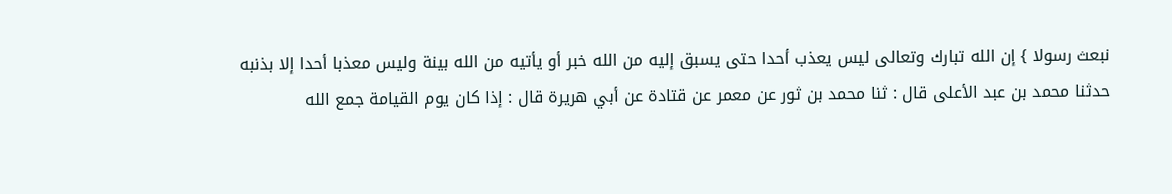نبعث رسولا } إن الله تبارك وتعالى ليس يعذب أحدا حتى يسبق إليه من الله خبر أو يأتيه من الله بينة وليس معذبا أحدا إلا بذنبه
حدثنا محمد بن عبد الأعلى قال : ثنا محمد بن ثور عن معمر عن قتادة عن أبي هريرة قال : إذا كان يوم القيامة جمع الله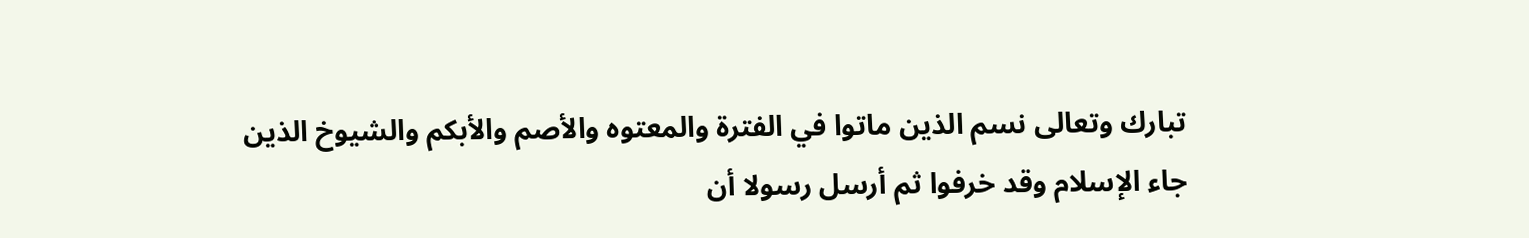تبارك وتعالى نسم الذين ماتوا في الفترة والمعتوه والأصم والأبكم والشيوخ الذين جاء الإسلام وقد خرفوا ثم أرسل رسولا أن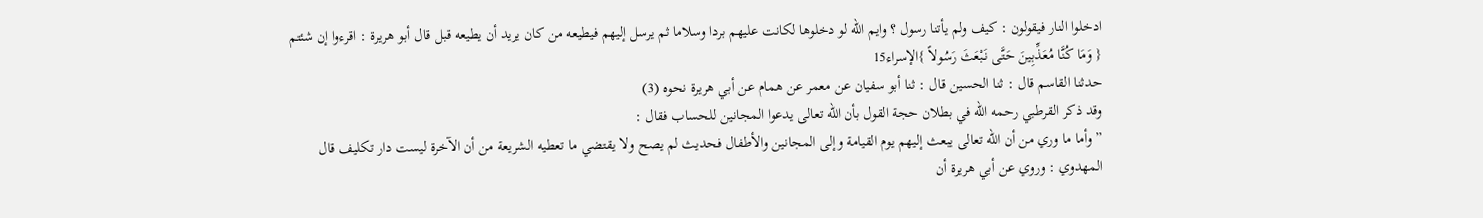ادخلوا النار فيقولون : كيف ولم يأتنا رسول ؟ وايم الله لو دخلوها لكانت عليهم بردا وسلاما ثم يرسل إليهم فيطيعه من كان يريد أن يطيعه قبل قال أبو هريرة : اقرءوا إن شئتم
{ وَمَا كُنَّا مُعَذِّبِينَ حَتَّى نَبْعَثَ رَسُولاً }الإسراء15
حدثنا القاسم قال : ثنا الحسين قال : ثنا أبو سفيان عن معمر عن همام عن أبي هريرة نحوه (3)
وقد ذكر القرطبي رحمه الله في بطلان حجة القول بأن الله تعالى يدعوا المجانين للحساب فقال :
” وأما ما وري من أن الله تعالى يبعث إليهم يوم القيامة وإلى المجانين والأطفال فحديث لم يصح ولا يقتضي ما تعطيه الشريعة من أن الآخرة ليست دار تكليف قال المهدوي : وروي عن أبي هريرة أن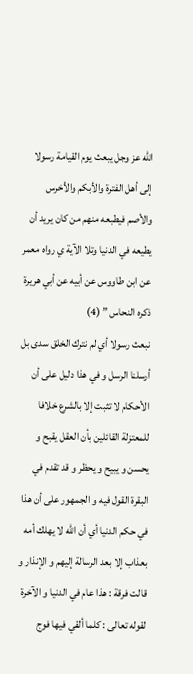الله عز وجل يبعث يوم القيامة رسولا إلى أهل الفترة والأبكم والأخرس والأصم فيطبعه منهم من كان يريد أن يطيعه في الدنيا وتلا الآية ي رواه معمر عن ابن طاووس عن أبيه عن أبي هريرة ذكره النحاس ” (4)
نبعث رسولا أي لم نترك الخلق سدى بل أرسلنا الرسل و في هذا دليل على أن الأحكام لا تثبت إلا بالشرع خلافا للمعتزلة القائلين بأن العقل يقبح و يحسن و يبيح و يحظر و قد تقدم في البقرة القول فيه و الجمهور على أن هذا في حكم الدنيا أي أن الله لا يهلك أمه بعذاب إلا بعد الرسالة إليهم و الإنذار و قالت فرقة : هذا عام في الدنيا و الآخرة لقوله تعالى : كلما ألقي فيها فوج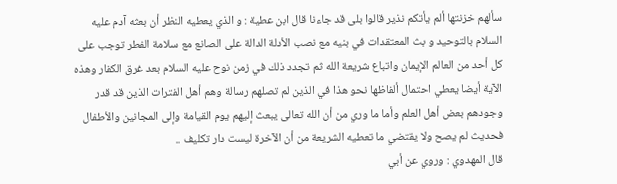سألهم خزنتها ألم يأتكم نذير قالوا بلى قد جاءنا قال ابن عطية : و الذي يعطيه النظر أن بعثه آدم عليه السلام بالتوحيد و بث المعتقدات في بنيه مع نصب الأدلة الدالة على الصانع مع سلامة الفطر توجب على كل أحد من العالم الإيمان واتباع شريعة الله ثم تجدد ذلك في زمن نوح عليه السلام بعد غرق الكفار وهذه الآية أيضا يعطي احتمال ألفاظها نحو هذا في الذين لم تصلهم رسالة وهم أهل الفترات الذين قد قدر وجودهم بعض أهل العلم وأما ما وري من أن الله تعالى يبعث إليهم يوم القيامة وإلى المجانين والأطفال فحديث لم يصح ولا يقتضي ما تعطيه الشريعة من أن الآخرة ليست دار تكليف ..
قال المهدوي : وروي عن أبي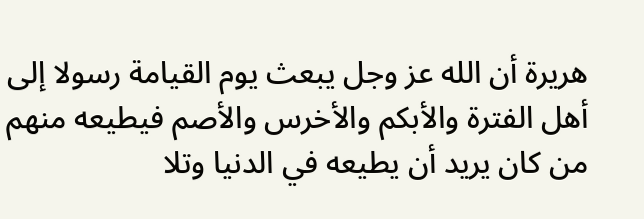هريرة أن الله عز وجل يبعث يوم القيامة رسولا إلى أهل الفترة والأبكم والأخرس والأصم فيطيعه منهم من كان يريد أن يطيعه في الدنيا وتلا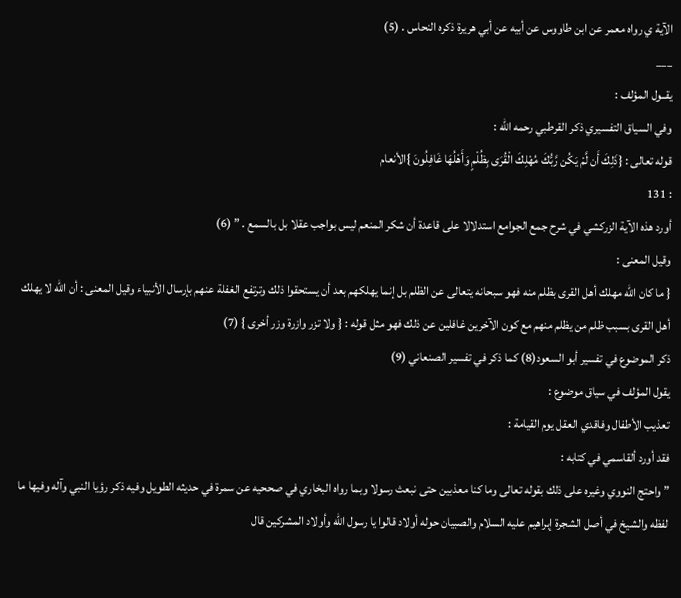الآية ي رواه معمر عن ابن طاووس عن أبيه عن أبي هريرة ذكره النحاس . (5)
___
يقــول المؤلف :
وفي السياق التفسيري ذكر القرطبي رحمه الله :
قوله تعالى : {ذَلِكَ أَن لَّمْ يَكُن رَّبُّكَ مُهْلِكَ الْقُرَى بِظُلْمٍ وَأَهْلُهَا غَافِلُونَ }الأنعام
: 131
أورد هذه الآية الزركشي في شرح جمع الجوامع استدلالا على قاعدة أن شكر المنعم ليس بواجب عقلا بل بالسمع . ” (6)
وقيل المعنى :
{ ما كان الله مهلك أهل القرى بظلم منه فهو سبحانه يتعالى عن الظلم بل إنما يهلكهم بعد أن يستحقوا ذلك وترتفع الغفلة عنهم بإرسال الأنبياء وقيل المعنى : أن الله لا يهلك أهل القرى بسبب ظلم من يظلم منهم مع كون الآخرين غافلين عن ذلك فهو مثل قوله : { ولا تزر وازرة وزر أخرى } (7)
ذكر الموضوع في تفسير أبو السعود(8) كما ذكر في تفسير الصنعاني (9)
يقول المؤلف في سياق موضوع :
تعذيب الأطفال وفاقدي العقل يوم القيامة :
فقد أورد ألقاسمي في كتابه :
” واحتج النووي وغيره على ذلك بقوله تعالى وما كنا معذبين حتى نبعث رسولا وبما رواه البخاري في صححيه عن سمرة في حديثه الطويل وفيه ذكر رؤيا النبي وآله وفيها ما لفظه والشيخ في أصل الشجرة إبراهيم عليه السلام والصبيان حوله أولاد قالوا يا رسول الله وأولاد المشركين قال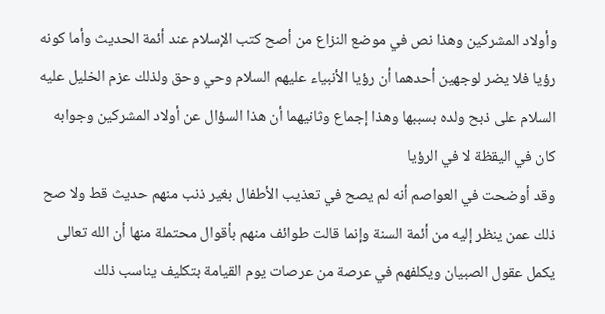وأولاد المشركين وهذا نص في موضع النزاع من أصح كتب الإسلام عند أئمة الحديث وأما كونه رؤيا فلا يضر لوجهين أحدهما أن رؤيا الأنبياء عليهم السلام وحي وحق ولذلك عزم الخليل عليه السلام على ذبح ولده بسببها وهذا إجماع وثانيهما أن هذا السؤال عن أولاد المشركين وجوابه كان في اليقظة لا في الرؤيا
وقد أوضحت في العواصم أنه لم يصح في تعذيب الأطفال بغير ذنب منهم حديث قط ولا صح ذلك عمن ينظر إليه من أئمة السنة وإنما قالت طوائف منهم بأقوال محتملة منها أن الله تعالى يكمل عقول الصبيان ويكلفهم في عرصة من عرصات يوم القيامة بتكليف يناسب ذلك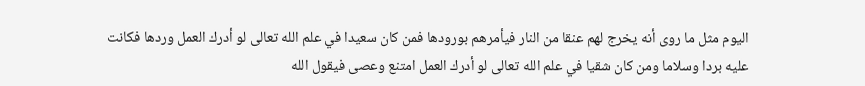اليوم مثل ما روى أنه يخرج لهم عنقا من النار فيأمرهم بورودها فمن كان سعيدا في علم الله تعالى لو أدرك العمل وردها فكانت عليه بردا وسلاما ومن كان شقيا في علم الله تعالى لو أدرك العمل امتنع وعصى فيقول الله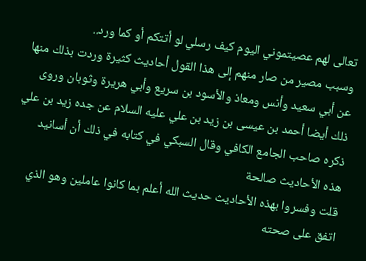تعالى لهم عصيتموني اليوم كيف رسلي لو أتتكم أو كما ورد..
وسبب مصير من صار منهم إلى هذا القول أحاديث كثيرة وردت بذلك منها عن أبي سعيد وأنس ومعاذ والأسود بن سريع وأبي هريرة وثوبان وروى ذلك أيضا أحمد بن عيسى بن زيد بن علي عليه السلام عن جده زيد بن علي ذكره صاحب الجامع الكافي وقال السبكي في كتابه في ذلك أن أسانيد هذه الأحاديث صالحة
قلت وفسروا بهذه الأحاديث حديث الله أعلم بما كانوا عاملين وهو الذي اتفق على صحته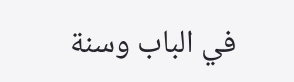في الباب وسنة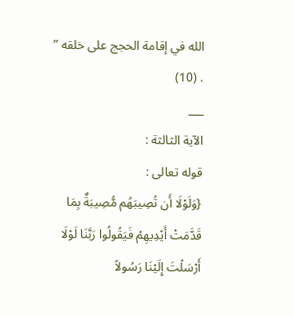الله في إقامة الحجج على خلقه ” . (10)
___
الآية الثالثة :
قوله تعالى :
{وَلَوْلَا أَن تُصِيبَهُم مُّصِيبَةٌ بِمَا قَدَّمَتْ أَيْدِيهِمْ فَيَقُولُوا رَبَّنَا لَوْلَا أَرْسَلْتَ إِلَيْنَا رَسُولاً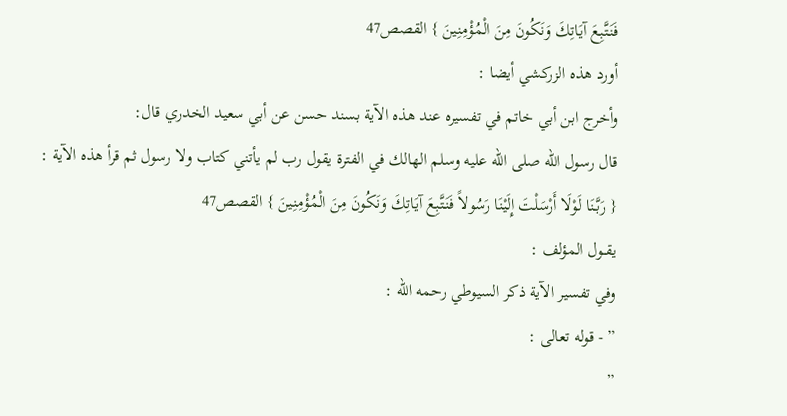فَنَتَّبِعَ آيَاتِكَ وَنَكُونَ مِنَ الْمُؤْمِنِينَ } القصص47
أورد هذه الزركشي أيضا :
وأخرج ابن أبي خاتم في تفسيره عند هذه الآية بسند حسن عن أبي سعيد الخدري قال:
قال رسول الله صلى الله عليه وسلم الهالك في الفترة يقول رب لم يأتني كتاب ولا رسول ثم قرأ هذه الآية :
{ رَبَّنَا لَوْلَا أَرْسَلْتَ إِلَيْنَا رَسُولاً فَنَتَّبِعَ آيَاتِكَ وَنَكُونَ مِنَ الْمُؤْمِنِينَ } القصص47
يقــول المؤلف :
وفي تفسير الآية ذكر السيوطي رحمه الله :
” - قوله تعالى :
”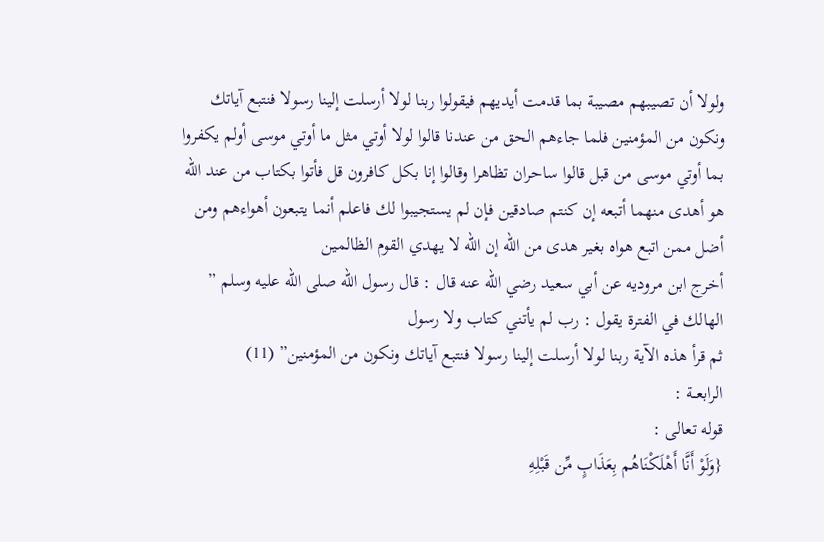ولولا أن تصيبهم مصيبة بما قدمت أيديهم فيقولوا ربنا لولا أرسلت إلينا رسولا فنتبع آياتك ونكون من المؤمنين فلما جاءهم الحق من عندنا قالوا لولا أوتي مثل ما أوتي موسى أولم يكفروا بما أوتي موسى من قبل قالوا ساحران تظاهرا وقالوا إنا بكل كافرون قل فأتوا بكتاب من عند الله هو أهدى منهما أتبعه إن كنتم صادقين فإن لم يستجيبوا لك فاعلم أنما يتبعون أهواءهم ومن أضل ممن اتبع هواه بغير هدى من الله إن الله لا يهدي القوم الظالمين
أخرج ابن مروديه عن أبي سعيد رضي الله عنه قال : قال رسول الله صلى الله عليه وسلم ” الهالك في الفترة يقول : رب لم يأتني كتاب ولا رسول
ثم قرأ هذه الآية ربنا لولا أرسلت إلينا رسولا فنتبع آياتك ونكون من المؤمنين” (11)
الرابعــة :
قوله تعالى :
{وَلَوْ أَنَّا أَهْلَكْنَاهُم بِعَذَابٍ مِّن قَبْلِهِ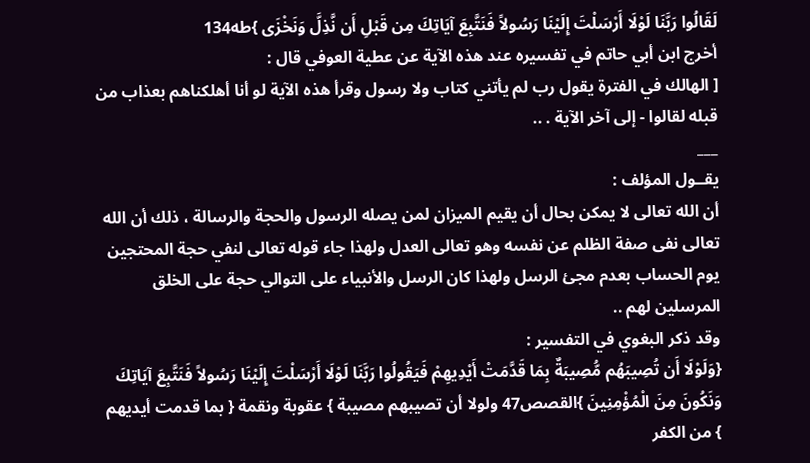لَقَالُوا رَبَّنَا لَوْلَا أَرْسَلْتَ إِلَيْنَا رَسُولاً فَنَتَّبِعَ آيَاتِكَ مِن قَبْلِ أَن نَّذِلَّ وَنَخْزَى }طه134
أخرج ابن أبي حاتم في تفسيره عند هذه الآية عن عطية العوفي قال :
[ الهالك في الفترة يقول رب لم يأتني كتاب ولا رسول وقرأ هذه الآية لو أنا أهلكناهم بعذاب من قبله لقالوا - إلى آخر الآية . ..
___
يقــول المؤلف :
أن الله تعالى لا يمكن بحال أن يقيم الميزان لمن يصله الرسول والحجة والرسالة ، ذلك أن الله تعالى نفى صفة الظلم عن نفسه وهو تعالى العدل ولهذا جاء قوله تعالى لنفي حجة المحتجين يوم الحساب بعدم مجئ الرسل ولهذا كان الرسل والأنبياء على التوالي حجة على الخلق المرسلين لهم ..
وقد ذكر البغوي في التفسير :
{وَلَوْلَا أَن تُصِيبَهُم مُّصِيبَةٌ بِمَا قَدَّمَتْ أَيْدِيهِمْ فَيَقُولُوا رَبَّنَا لَوْلَا أَرْسَلْتَ إِلَيْنَا رَسُولاً فَنَتَّبِعَ آيَاتِكَ وَنَكُونَ مِنَ الْمُؤْمِنِينَ }القصص47 ولولا أن تصيبهم مصيبة } عقوبة ونقمة { بما قدمت أيديهم } من الكفر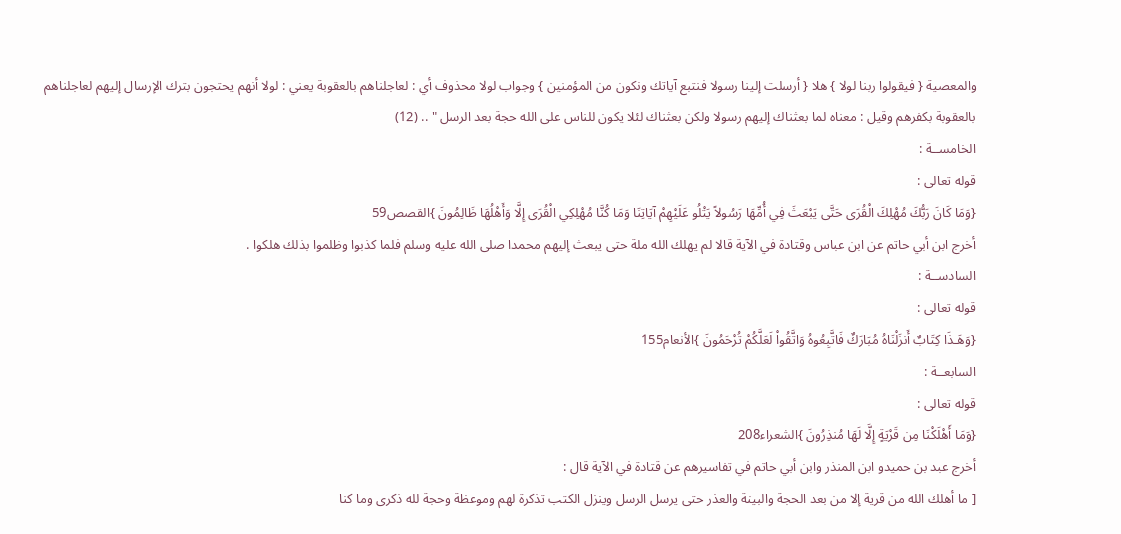والمعصية { فيقولوا ربنا لولا } هلا { أرسلت إلينا رسولا فنتبع آياتك ونكون من المؤمنين } وجواب لولا محذوف أي : لعاجلناهم بالعقوبة يعني : لولا أنهم يحتجون بترك الإرسال إليهم لعاجلناهم بالعقوبة بكفرهم وقيل : معناه لما بعثناك إليهم رسولا ولكن بعثناك لئلا يكون للناس على الله حجة بعد الرسل " .. (12)
الخامســة :
قوله تعالى :
{وَمَا كَانَ رَبُّكَ مُهْلِكَ الْقُرَى حَتَّى يَبْعَثَ فِي أُمِّهَا رَسُولاً يَتْلُو عَلَيْهِمْ آيَاتِنَا وَمَا كُنَّا مُهْلِكِي الْقُرَى إِلَّا وَأَهْلُهَا ظَالِمُونَ }القصص59
أخرج ابن أبي حاتم عن ابن عباس وقتادة في الآية قالا لم يهلك الله ملة حتى يبعث إليهم محمدا صلى الله عليه وسلم فلما كذبوا وظلموا بذلك هلكوا .
السادســة :
قوله تعالى :
{وَهَـذَا كِتَابٌ أَنزَلْنَاهُ مُبَارَكٌ فَاتَّبِعُوهُ وَاتَّقُواْ لَعَلَّكُمْ تُرْحَمُونَ }الأنعام155
السابعــة :
قوله تعالى :
{وَمَا أَهْلَكْنَا مِن قَرْيَةٍ إِلَّا لَهَا مُنذِرُونَ }الشعراء208
أخرج عبد بن حميدو ابن المنذر وابن أبي حاتم في تفاسيرهم عن قتادة في الآية قال :
[ ما أهلك الله من قرية إلا من بعد الحجة والبينة والعذر حتى يرسل الرسل وينزل الكتب تذكرة لهم وموعظة وحجة لله ذكرى وما كنا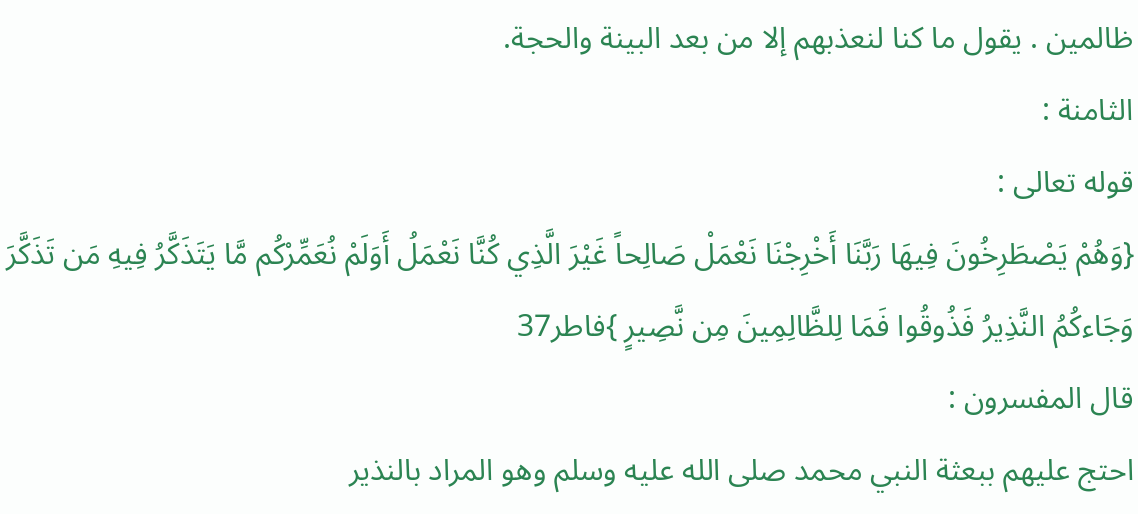ظالمين . يقول ما كنا لنعذبهم إلا من بعد البينة والحجة.
الثامنة :
قوله تعالى :
{وَهُمْ يَصْطَرِخُونَ فِيهَا رَبَّنَا أَخْرِجْنَا نَعْمَلْ صَالِحاً غَيْرَ الَّذِي كُنَّا نَعْمَلُ أَوَلَمْ نُعَمِّرْكُم مَّا يَتَذَكَّرُ فِيهِ مَن تَذَكَّرَ وَجَاءكُمُ النَّذِيرُ فَذُوقُوا فَمَا لِلظَّالِمِينَ مِن نَّصِيرٍ }فاطر37
قال المفسرون :
احتج عليهم ببعثة النبي محمد صلى الله عليه وسلم وهو المراد بالنذير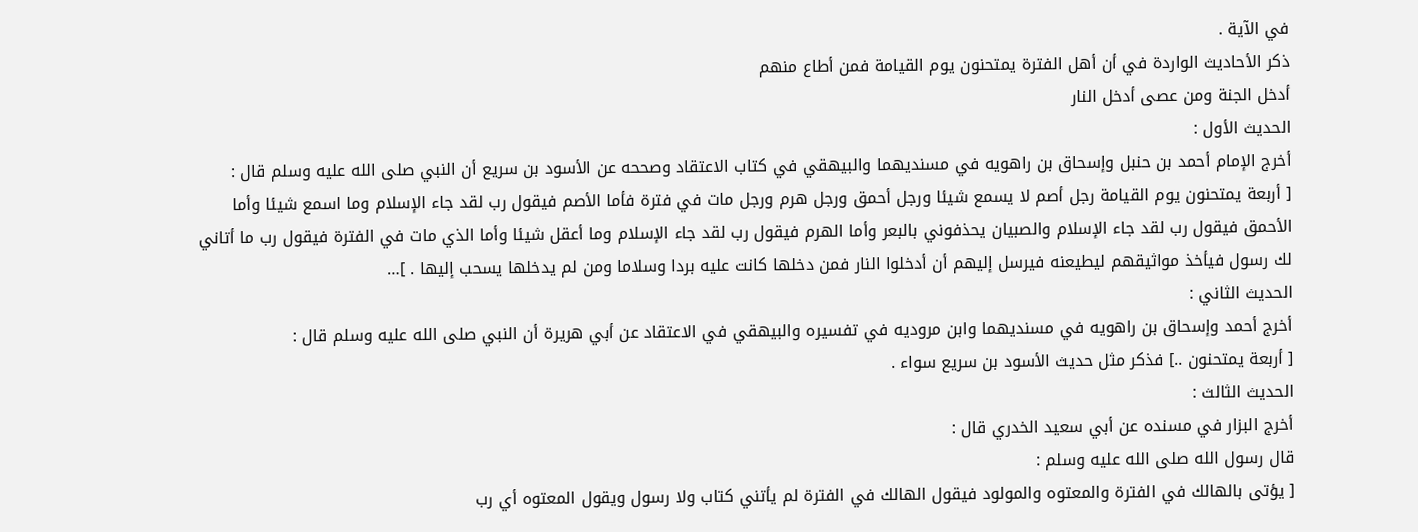في الآية .
ذكر الأحاديث الواردة في أن أهل الفترة يمتحنون يوم القيامة فمن أطاع منهم
أدخل الجنة ومن عصى أدخل النار
الحديث الأول :
أخرج الإمام أحمد بن حنبل وإسحاق بن راهويه في مسنديهما والبيهقي في كتاب الاعتقاد وصححه عن الأسود بن سريع أن النبي صلى الله عليه وسلم قال :
[ أربعة يمتحنون يوم القيامة رجل أصم لا يسمع شيئا ورجل أحمق ورجل هرم ورجل مات في فترة فأما الأصم فيقول رب لقد جاء الإسلام وما اسمع شيئا وأما الأحمق فيقول رب لقد جاء الإسلام والصبيان يحذفوني بالبعر وأما الهرم فيقول رب لقد جاء الإسلام وما أعقل شيئا وأما الذي مات في الفترة فيقول رب ما أتاني لك رسول فيأخذ مواثيقهم ليطيعنه فيرسل إليهم أن أدخلوا النار فمن دخلها كانت عليه بردا وسلاما ومن لم يدخلها يسحب إليها . ]…
الحديث الثاني :
أخرج أحمد وإسحاق بن راهويه في مسنديهما وابن مروديه في تفسيره والبيهقي في الاعتقاد عن أبي هريرة أن النبي صلى الله عليه وسلم قال :
[ أربعة يمتحنون ..] فذكر مثل حديث الأسود بن سريع سواء .
الحديث الثالث :
أخرج البزار في مسنده عن أبي سعيد الخدري قال :
قال رسول الله صلى الله عليه وسلم :
[ يؤتى بالهالك في الفترة والمعتوه والمولود فيقول الهالك في الفترة لم يأتني كتاب ولا رسول ويقول المعتوه أي رب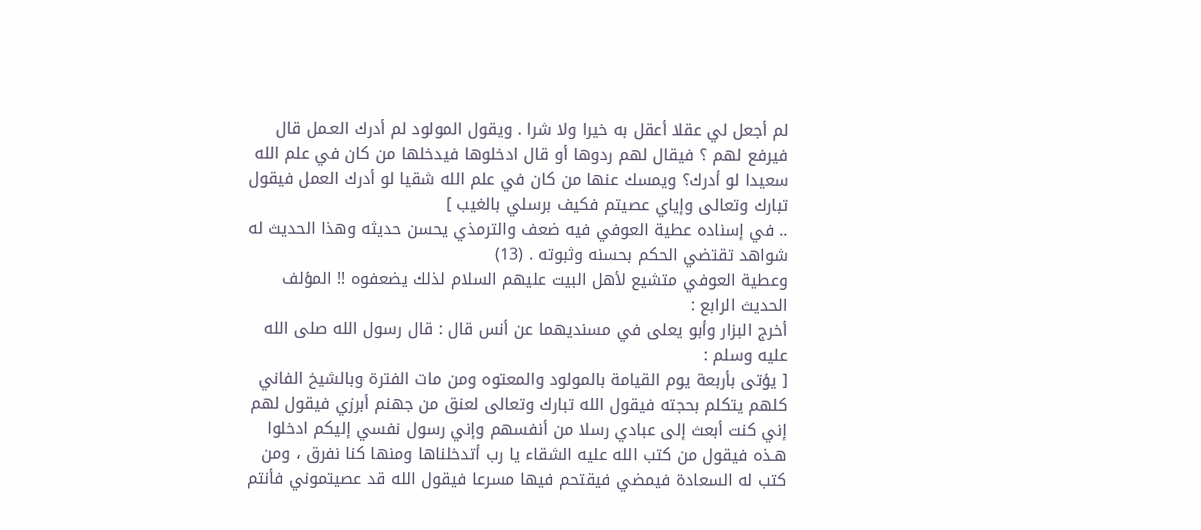لم أجعل لي عقلا أعقل به خيرا ولا شرا . ويقول المولود لم أدرك العـمل قال فيرفع لهم ؟ فيقال لهم ردوها أو قال ادخلوها فيدخلها من كان في علم الله سعيدا لو أدرك؟ ويمسك عنها من كان في علم الله شقيا لو أدرك العمل فيقول تبارك وتعالى وإياي عصيتم فكيف برسلي بالغيب ]
.. في إسناده عطية العوفي فيه ضعف والترمذي يحسن حديثه وهذا الحديث له شواهد تقتضي الحكم بحسنه وثبوته . (13)
وعطية العوفي متشيع لأهل البيت عليهم السلام لذلك يضعفوه !! المؤلف
الحديث الرابع :
أخرج البزار وأبو يعلى في مسنديهما عن أنس قال : قال رسول الله صلى الله عليه وسلم :
[ يؤتى بأربعة يوم القيامة بالمولود والمعتوه ومن مات الفترة وبالشيخ الفاني كلهم يتكلم بحجته فيقول الله تبارك وتعالى لعنق من جهنم أبرزي فيقول لهم إني كنت أبعث إلى عبادي رسلا من أنفسهم وإني رسول نفسي إليكم ادخلوا هـذه فيقول من كتب الله عليه الشقاء يا رب أتدخلناها ومنها كنا نفرق ، ومن كتب له السعادة فيمضي فيقتحم فيها مسرعا فيقول الله قد عصيتموني فأنتم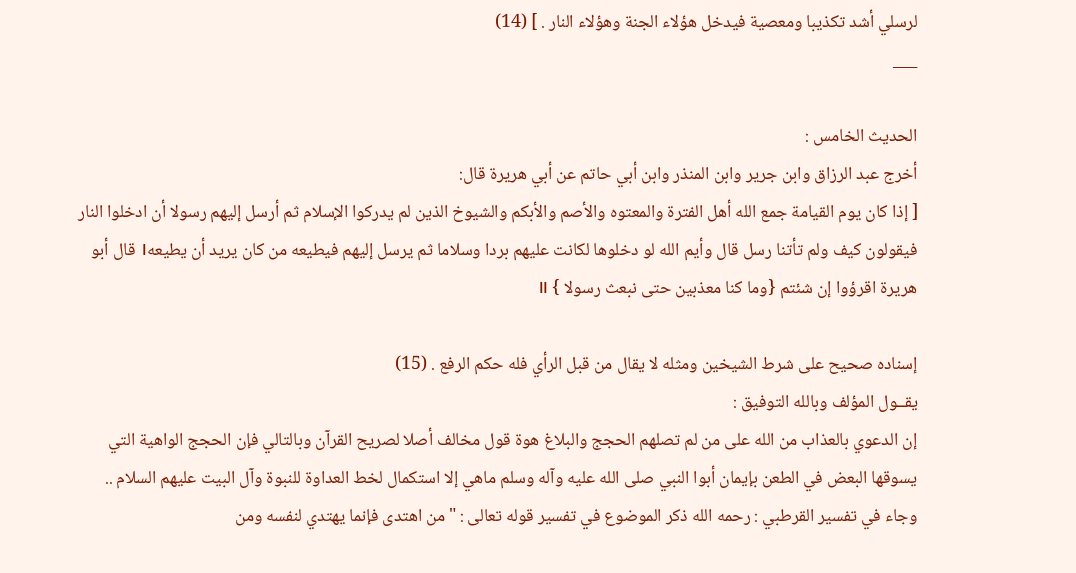لرسلي أشد تكذيبا ومعصية فيدخل هؤلاء الجنة وهؤلاء النار . ] (14)
___

الحديث الخامس :
أخرج عبد الرزاق وابن جرير وابن المنذر وابن أبي حاتم عن أبي هريرة قال:
[ إذا كان يوم القيامة جمع الله أهل الفترة والمعتوه والأصم والأبكم والشيوخ الذين لم يدركوا الإسلام ثم أرسل إليهم رسولا أن ادخلوا النار فيقولون كيف ولم تأتنا رسل قال وأيم الله لو دخلوها لكانت عليهم بردا وسلاما ثم يرسل إليهم فيطيعه من كان يريد أن يطيعه। قال أبو هريرة اقرؤوا إن شئتم {وما كنا معذبين حتى نبعث رسولا } ॥

إسناده صحيح على شرط الشيخين ومثله لا يقال من قبل الرأي فله حكم الرفع . (15)
يقــول المؤلف وبالله التوفيق :
إن الدعوي بالعذاب من الله على من لم تصلهم الحجج والبلاغ هوة قول مخالف أصلا لصريح القرآن وبالتالي فإن الحجج الواهية التي يسوقها البعض في الطعن بإيمان أبوا النبي صلى الله عليه وآله وسلم ماهي إلا استكمال لخط العداوة للنبوة وآل البيت عليهم السلام ..
وجاء في تفسير القرطبي : رحمه الله ذكر الموضوع في تفسير قوله تعالى : " من اهتدى فإنما يهتدي لنفسه ومن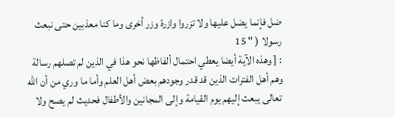ضل فإنما يضل عليها ولا تزروا وازرة وزر أخرى وما كنا معذبين حتى نبعث رسولا ( " 15
: [ وهذه الآية أيضا يعطي احتمال ألفاظها نحو هذا في الذين لم تصلهم رسالة وهم أهل الفترات الذين قد قدر وجودهم بعض أهل العلم وأما ما وري من أن الله تعالى يبعث إليهم يوم القيامة وإلى المجانين والأطفال فحديث لم يصح ولا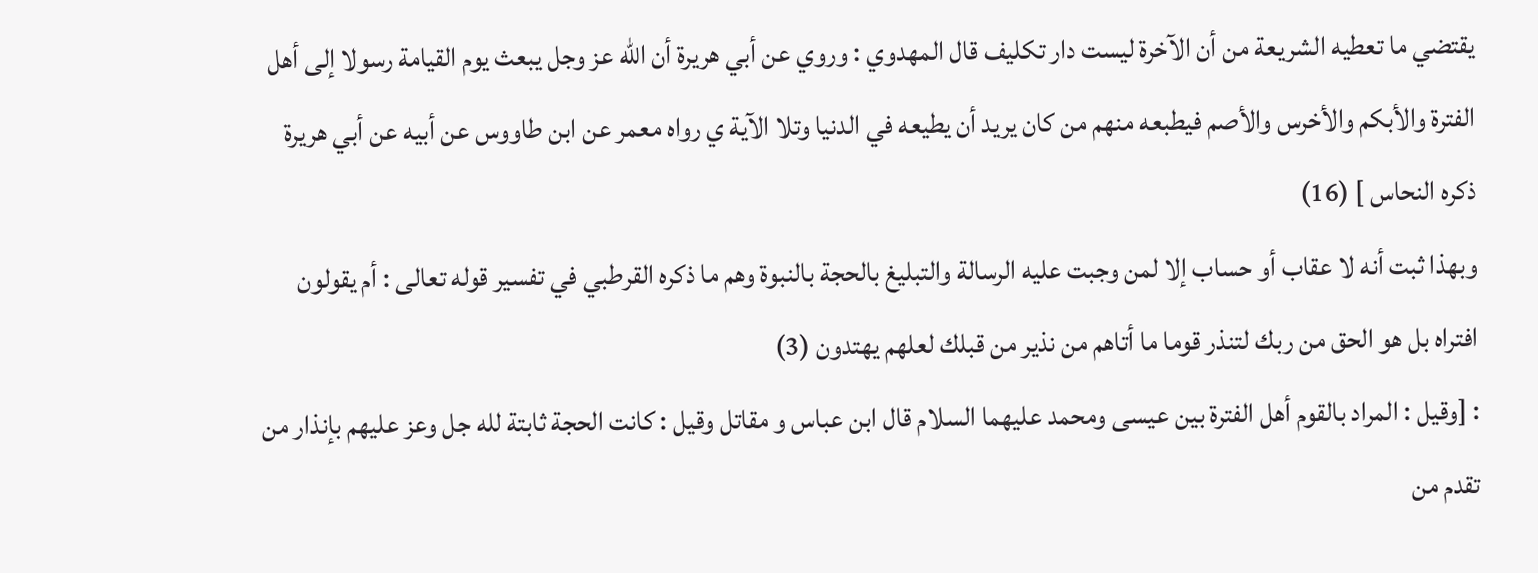يقتضي ما تعطيه الشريعة من أن الآخرة ليست دار تكليف قال المهدوي : وروي عن أبي هريرة أن الله عز وجل يبعث يوم القيامة رسولا إلى أهل الفترة والأبكم والأخرس والأصم فيطبعه منهم من كان يريد أن يطيعه في الدنيا وتلا الآية ي رواه معمر عن ابن طاووس عن أبيه عن أبي هريرة ذكره النحاس ] (16)
وبهذا ثبت أنه لا عقاب أو حساب إلا لمن وجبت عليه الرسالة والتبليغ بالحجة بالنبوة وهم ما ذكره القرطبي في تفسير قوله تعالى : أم يقولون افتراه بل هو الحق من ربك لتنذر قوما ما أتاهم من نذير من قبلك لعلهم يهتدون (3)
: [وقيل : المراد بالقوم أهل الفترة بين عيسى ومحمد عليهما السلام قال ابن عباس و مقاتل وقيل : كانت الحجة ثابتة لله جل وعز عليهم بإنذار من تقدم من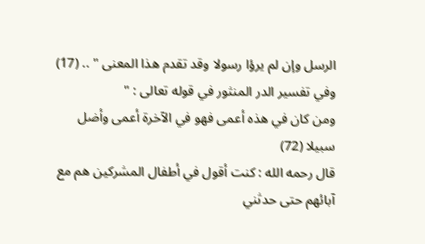الرسل وإن لم يرؤا رسولا وقد تقدم هذا المعنى " .. (17)
وفي تفسير الدر المنثور في قوله تعالى : "
ومن كان في هذه أعمى فهو في الآخرة أعمى وأضل سبيلا (72)
قال رحمه الله : كنت أقول في أطفال المشركين هم مع آبائهم حتى حدثني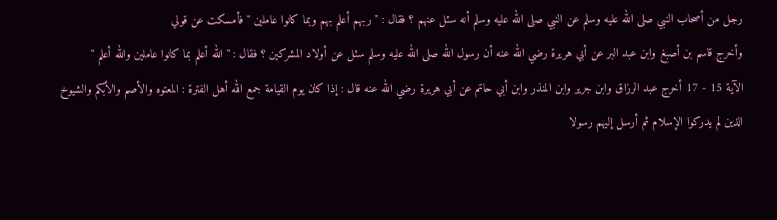رجل من أصحاب النبي صلى الله عليه وسلم عن النبي صلى الله عليه وسلم أنه سئل عنهم ؟ فقال : " ربهم أعلم بهم وبما كانوا عاملين " فأمسكت عن قولي
وأخرج قاسم بن أصبغ وابن عبد البر عن أبي هريرة رضي الله عنه أن رسول الله صلى الله عليه وسلم سئل عن أولاد المشركين ؟ فقال : " الله أعلم بما كانوا عاملين والله أعلم "
الآية 15 - 17 أخرج عبد الرزاق وابن جرير وابن المنذر وابن أبي حاتم عن أبي هريرة رضي الله عنه قال : إذا كان يوم القيامة جمع الله أهل الفترة : المعتوه والأصم والأبكم والشيوخ الذين لم يدركوا الإسلام ثم أرسل إليهم رسولا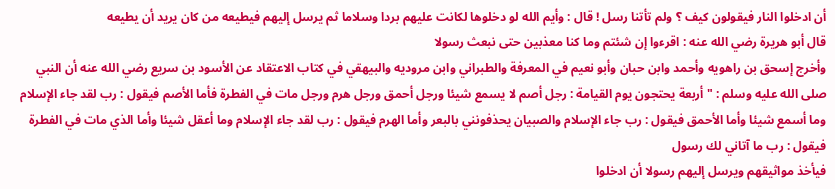أن ادخلوا النار فيقولون كيف ؟ ولم تأتنا رسل ! قال : وأيم الله لو دخلوها لكانت عليهم بردا وسلاما ثم يرسل إليهم فيطيعه من كان يريد أن يطيعه
قال أبو هريرة رضي الله عنه : اقرءوا إن شئتم وما كنا معذبين حتى نبعث رسولا
وأخرج إسحق بن راهويه وأحمد وابن حبان وأبو نعيم في المعرفة والطبراني وابن مروديه والبيهقي في كتاب الاعتقاد عن الأسود بن سريع رضي الله عنه أن النبي صلى الله عليه وسلم : " أربعة يحتجون يوم القيامة : رجل أصم لا يسمع شيئا ورجل أحمق ورجل هرم ورجل مات في الفطرة فأما الأصم فيقول : رب لقد جاء الإسلام وما أسمع شيئا وأما الأحمق فيقول : رب جاء الإسلام والصبيان يحذفونني بالبعر وأما الهرم فيقول : رب لقد جاء الإسلام وما أعقل شيئا وأما الذي مات في الفطرة فيقول : رب ما آتاني لك رسول
فيأخذ مواثيقهم ويرسل إليهم رسولا أن ادخلوا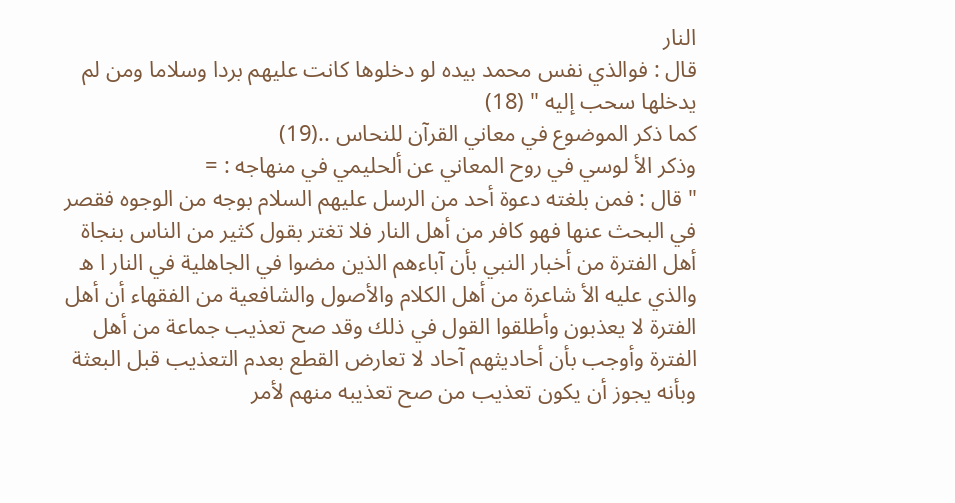النار
قال : فوالذي نفس محمد بيده لو دخلوها كانت عليهم بردا وسلاما ومن لم يدخلها سحب إليه " (18)
كما ذكر الموضوع في معاني القرآن للنحاس ..(19)
وذكر الأ لوسي في روح المعاني عن ألحليمي في منهاجه : =
" قال : فمن بلغته دعوة أحد من الرسل عليهم السلام بوجه من الوجوه فقصر في البحث عنها فهو كافر من أهل النار فلا تغتر بقول كثير من الناس بنجاة أهل الفترة من أخبار النبي بأن آباءهم الذين مضوا في الجاهلية في النار ا ه والذي عليه الأ شاعرة من أهل الكلام والأصول والشافعية من الفقهاء أن أهل الفترة لا يعذبون وأطلقوا القول في ذلك وقد صح تعذيب جماعة من أهل الفترة وأوجب بأن أحاديثهم آحاد لا تعارض القطع بعدم التعذيب قبل البعثة وبأنه يجوز أن يكون تعذيب من صح تعذيبه منهم لأمر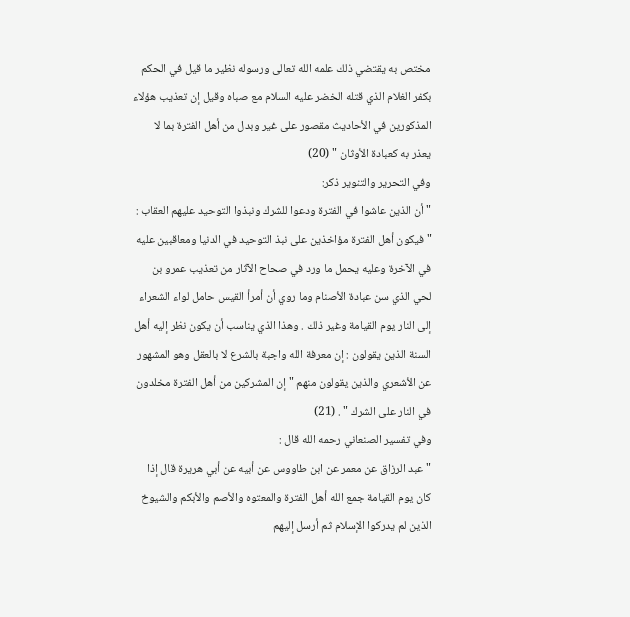مختص به يقتضي ذلك علمه الله تعالى ورسوله نظير ما قيل في الحكم بكفر الغلام الذي قتله الخضر عليه السلام مع صباه وقيل إن تعذيب هؤلاء المذكورين في الأحاديث مقصور على غير وبدل من أهل الفترة بما لا يعذر به كعبادة الأوثان " (20)
وفي التحرير والتنوير ذكر:
" أن الذين عاشوا في الفترة ودعوا للشرك ونبذوا التوحيد عليهم العقاب : " فيكون أهل الفترة مؤاخذين على نبذ التوحيد في الدنيا ومعاقبين عليه في الآخرة وعليه يحمل ما ورد في صحاح الآثار من تعذيب عمرو بن لحي الذي سن عبادة الأصنام وما روي أن أمرأ القيس حامل لواء الشعراء إلى النار يوم القيامة وغير ذلك . وهذا الذي يناسب أن يكون نظر إليه أهل السنة الذين يقولون : إن معرفة الله واجبة بالشرع لا بالعقل وهو المشهور عن الأشعري والذين يقولون منهم " إن المشركين من أهل الفترة مخلدون في النار على الشرك " . (21)
وفي تفسير الصنعاني رحمه الله قال :
" عبد الرزاق عن معمر عن ابن طاووس عن أبيه عن أبي هريرة قال إذا كان يوم القيامة جمع الله أهل الفترة والمعتوه والأصم والأبكم والشيوخ الذين لم يدركوا الإسلام ثم أرسل إليهم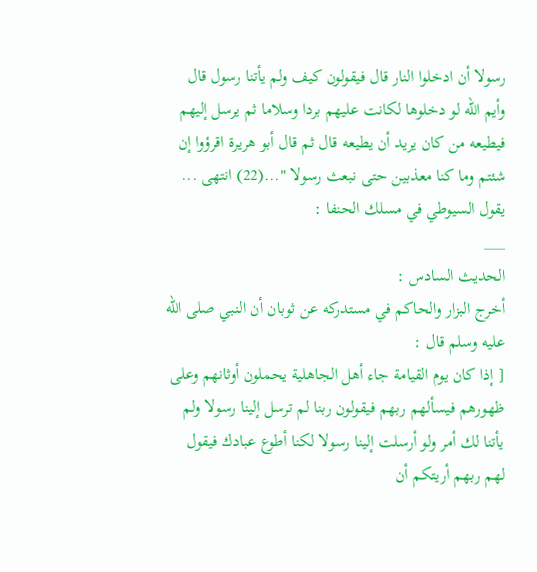رسولا أن ادخلوا النار قال فيقولون كيف ولم يأتنا رسول قال وأيم الله لو دخلوها لكانت عليهم بردا وسلاما ثم يرسل إليهم فيطيعه من كان يريد أن يطيعه قال ثم قال أبو هريرة اقرؤوا إن شئتم وما كنا معذبين حتى نبعث رسولا "...(22) انتهى ...
يقول السيوطي في مسلك الحنفا :
___
الحديث السادس :
أخرج البزار والحاكم في مستدركه عن ثوبان أن النبي صلى الله عليه وسلم قال :
[ إذا كان يوم القيامة جاء أهل الجاهلية يحملون أوثانهم وعلى ظهورهم فيسألهم ربهم فيقولون ربنا لم ترسل إلينا رسولا ولم يأتنا لك أمر ولو أرسلت إلينا رسولا لكنا أطوع عبادك فيقول لهم ربهم أريتكم أن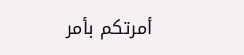أمرتكم بأمر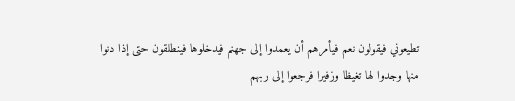تطيعوني فيقولون نعم فيأمرهم أن يعمدوا إلى جهنم فيدخلوها فينطلقون حتى إذا دنوا منها وجدوا لها تغيظا وزفيرا فرجعوا إلى ربهم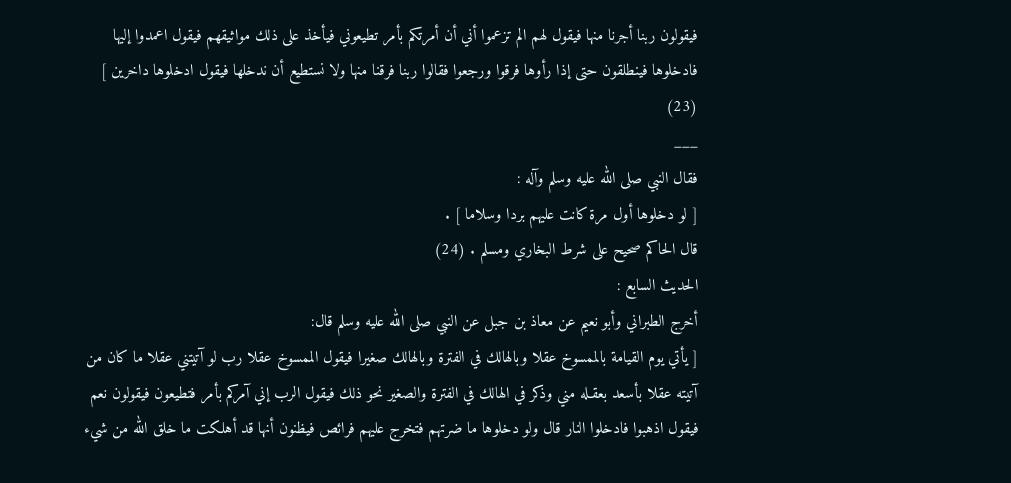فيقولون ربنا أجرنا منها فيقول لهم الم تزعموا أني أن أمرتكم بأمر تطيعوني فيأخذ على ذلك مواثيقهم فيقول اعمدوا إليها فادخلوها فينطلقون حتى إذا رأوها فرقوا ورجعوا فقالوا ربنا فرقنا منها ولا نستطيع أن ندخلها فيقول ادخلوها داخرين ] (23)
___
فقال النبي صلى الله عليه وسلم وآله :
[ لو دخلوها أول مرة كانت عليهم بردا وسلاما ] .
قال الحاكم صحيح على شرط البخاري ومسلم . (24)
الحديث السابع :
أخرج الطبراني وأبو نعيم عن معاذ بن جبل عن النبي صلى الله عليه وسلم قال:
[ يأتي يوم القيامة بالممسوخ عقلا وبالهالك في الفترة وبالهالك صغيرا فيقول الممسوخ عقلا رب لو آتيتني عقلا ما كان من آتيته عقلا بأسعد بعقـله مني وذكر في الهالك في الفترة والصغير نحو ذلك فيقول الرب إني آمركم بأمر فتطيعون فيقولون نعم فيقول اذهبوا فادخلوا النار قال ولو دخلوها ما ضرتهم فتخرج عليهم فرائص فيظنون أنها قد أهلكت ما خلق الله من شيء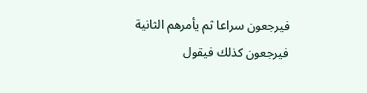فيرجعون سراعا ثم يأمرهم الثانية فيرجعون كذلك فيقول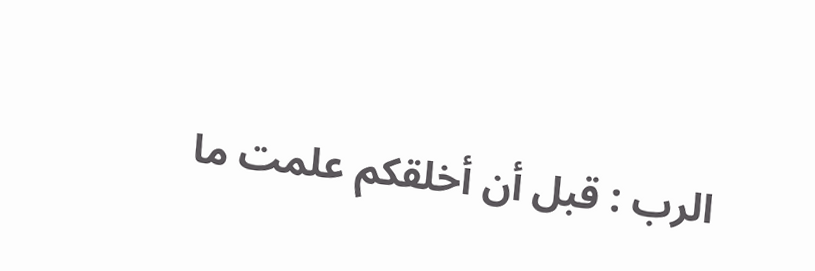الرب : قبل أن أخلقكم علمت ما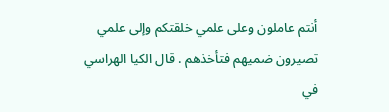أنتم عاملون وعلى علمي خلقتكم وإلى علمي تصيرون ضميهم فتأخذهم . قال الكيا الهراسي في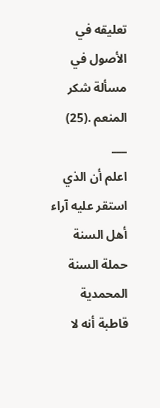تعليقه في الأصول في مسألة شكر المنعم .(25)
___
اعلم أن الذي استقر عليه آراء أهل السنة حملة السنة المحمدية قاطبة أنه لا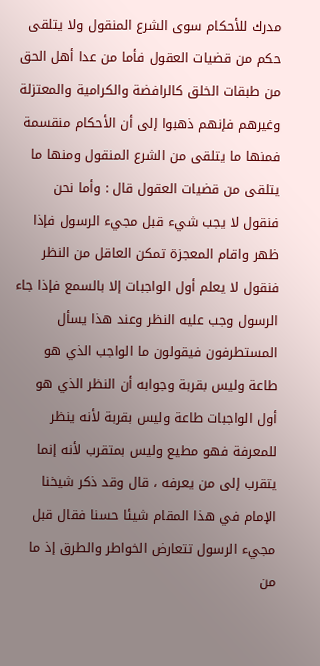مدرك للأحكام سوى الشرع المنقول ولا يتلقى حكم من قضيات العقول فأما من عدا أهل الحق من طبقات الخلق كالرافضة والكرامية والمعتزلة وغيرهم فإنهم ذهبوا إلى أن الأحكام منقسمة فمنها ما يتلقى من الشرع المنقول ومنها ما يتلقى من قضيات العقول قال : وأما نحن فنقول لا يجب شيء قبل مجيء الرسول فإذا ظهر واقام المعجزة تمكن العاقل من النظر فنقول لا يعلم أول الواجبات إلا بالسمع فإذا جاء الرسول وجب عليه النظر وعند هذا يسأل المستطرفون فيقولون ما الواجب الذي هو طاعة وليس بقربة وجوابه أن النظر الذي هو أول الواجبات طاعة وليس بقربة لأنه ينظر للمعرفة فهو مطيع وليس بمتقرب لأنه إنما يتقرب إلى من يعرفه ، قال وقد ذكر شيخنا الإمام في هذا المقام شيئا حسنا فقال قبل مجيء الرسول تتعارض الخواطر والطرق إذ ما من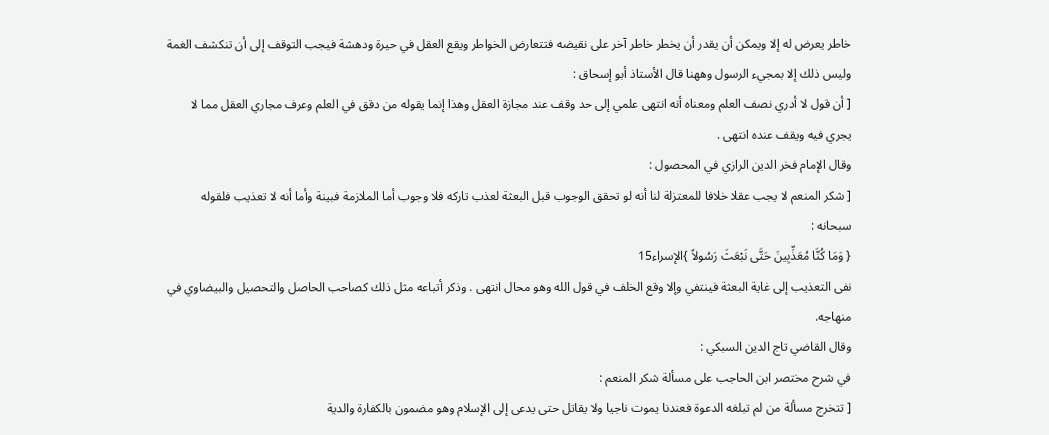خاطر يعرض له إلا ويمكن أن يقدر أن يخطر خاطر آخر على نقيضه فتتعارض الخواطر ويقع العقل في حيرة ودهشة فيجب التوقف إلى أن تنكشف الغمة وليس ذلك إلا بمجيء الرسول وههنا قال الأستاذ أبو إسحاق :
[ أن قول لا أدري نصف العلم ومعناه أنه انتهى علمي إلى حد وقف عند مجازة العقل وهذا إنما يقوله من دقق في العلم وعرف مجاري العقل مما لا يجري فيه ويقف عنده انتهى .
وقال الإمام فخر الدين الرازي في المحصول :
[ شكر المنعم لا يجب عقلا خلافا للمعتزلة لنا أنه لو تحقق الوجوب قبل البعثة لعذب تاركه فلا وجوب أما الملازمة فبينة وأما أنه لا تعذيب فلقوله سبحانه :
{ وَمَا كُنَّا مُعَذِّبِينَ حَتَّى نَبْعَثَ رَسُولاً }الإسراء15
نفى التعذيب إلى غاية البعثة فينتفي وإلا وقع الخلف في قول الله وهو محال انتهى . وذكر أتباعه مثل ذلك كصاحب الحاصل والتحصيل والبيضاوي في منهاجه.
وقال القاضي تاج الدين السبكي :
في شرح مختصر ابن الحاجب على مسألة شكر المنعم :
[ تتخرج مسألة من لم تبلغه الدعوة فعندنا يموت ناجيا ولا يقاتل حتى يدعى إلى الإسلام وهو مضمون بالكفارة والدية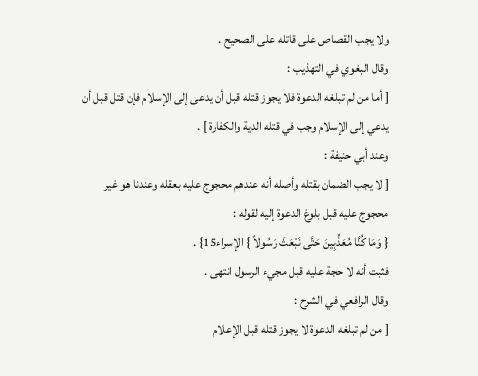ولا يجب القصاص على قاتله على الصحيح .
وقال البغوي في التهذيب :
[ أما من لم تبلغه الدعوة فلا يجوز قتله قبل أن يدعى إلى الإسلام فإن قتل قبل أن يدعي إلى الإسلام وجب في قتله الدية والكفارة ] .
وعند أبي حنيفة :
[ لا يجب الضمان بقتله وأصله أنه عندهم محجوج عليه بعقله وعندنا هو غير محجوج عليه قبل بلوغ الدعوة إليه لقوله :
{ وَمَا كُنَّا مُعَذِّبِينَ حَتَّى نَبْعَثَ رَسُولاً } الإسراء15} .
فثبت أنه لا حجة عليه قبل مجيء الرسول انتهى .
وقال الرافعي في الشرح :
[ من لم تبلغه الدعوة لا يجوز قتله قبل الإعلام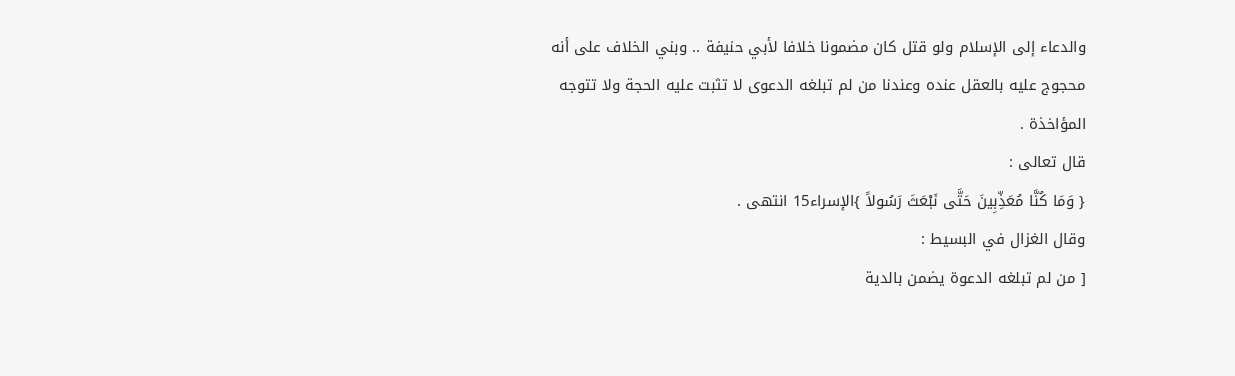والدعاء إلى الإسلام ولو قتل كان مضمونا خلافا لأبي حنيفة .. وبني الخلاف على أنه محجوج عليه بالعقل عنده وعندنا من لم تبلغه الدعوى لا تثبت عليه الحجة ولا تتوجه المؤاخذة .
قال تعالى :
{ وَمَا كُنَّا مُعَذِّبِينَ حَتَّى نَبْعَثَ رَسُولاً }الإسراء15 انتهى .
وقال الغزال في البسيط :
[ من لم تبلغه الدعوة يضمن بالدية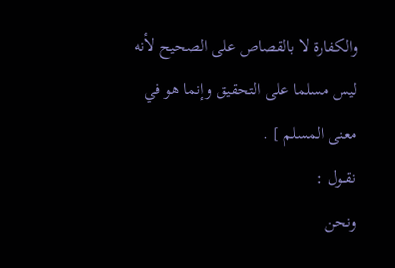والكفارة لا بالقصاص على الصحيح لأنه ليس مسلما على التحقيق وإنما هو في معنى المسلم ] .
نقــول :
ونحن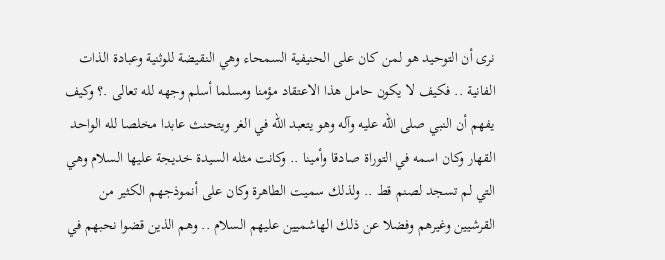نرى أن التوحيد هو لمن كان على الحنيفية السمحاء وهي النقيضة للوثنية وعبادة الذات الفانية .. فكيف لا يكون حامل هذا الاعتقاد مؤمنا ومسلما أسلم وجهه لله تعالى .؟ وكيف يفهم أن النبي صلى الله عليه وآله وهو يتعبد الله في الغر ويتحنث عابدا مخلصا لله الواحد القهار وكان اسمه في التوراة صادقا وأمينا .. وكانت مثله السيدة خديجة عليها السلام وهي التي لم تسجد لصنم قط .. ولذلك سميت الطاهرة وكان على أنموذجهم الكثير من القرشيين وغيرهم وفضلا عن ذلك الهاشميين عليهم السلام .. وهم الذين قضوا نحبهم في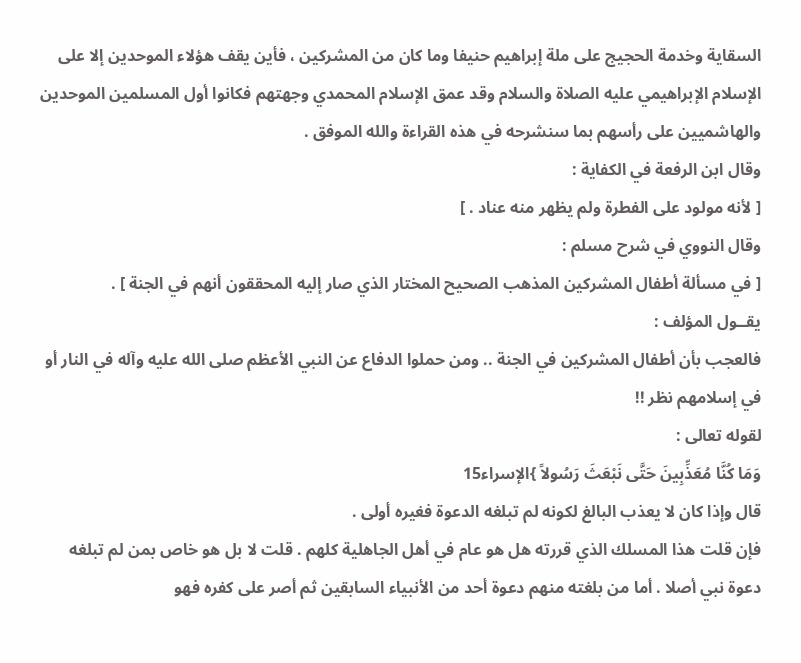السقاية وخدمة الحجيج على ملة إبراهيم حنيفا وما كان من المشركين ، فأين يقف هؤلاء الموحدين إلا على الإسلام الإبراهيمي عليه الصلاة والسلام وقد عمق الإسلام المحمدي وجهتهم فكانوا أول المسلمين الموحدين والهاشميين على رأسهم بما سنشرحه في هذه القراءة والله الموفق .
وقال ابن الرفعة في الكفاية :
[ لأنه مولود على الفطرة ولم يظهر منه عناد . ]
وقال النووي في شرح مسلم :
[ في مسألة أطفال المشركين المذهب الصحيح المختار الذي صار إليه المحققون أنهم في الجنة ] .
يقــول المؤلف :
فالعجب بأن أطفال المشركين في الجنة .. ومن حملوا الدفاع عن النبي الأعظم صلى الله عليه وآله في النار أو في إسلامهم نظر !!
لقوله تعالى :
وَمَا كُنَّا مُعَذِّبِينَ حَتَّى نَبْعَثَ رَسُولاً }الإسراء15
قال وإذا كان لا يعذب البالغ لكونه لم تبلغه الدعوة فغيره أولى .
فإن قلت هذا المسلك الذي قررته هل هو عام في أهل الجاهلية كلهم . قلت لا بل هو خاص بمن لم تبلغه دعوة نبي أصلا . أما من بلغته منهم دعوة أحد من الأنبياء السابقين ثم أصر على كفره فهو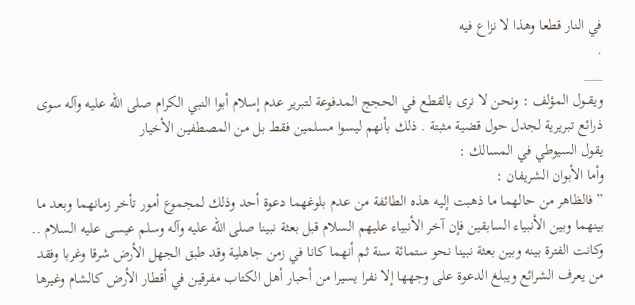في النار قطعا وهذا لا نزاع فيه
.
___
ويقــول المؤلف : ونحن لا نرى بالقطع في الحجج المدفوعة لتبرير عدم إسلام أبوا النبي الكرام صلى الله عليه وآله سوى ذرائع تبريرية لجدل حول قضية مثبتة . ذلك بأنهم ليسوا مسلمين فقط بل من المصطفين الأخيار
يقول السيوطي في المسالك :
وأما الأبوان الشريفان :
” فالظاهر من حالهما ما ذهبت إليه هذه الطائفة من عدم بلوغهما دعوة أحد وذلك لمجموع أمور تأخر زمانهما وبعد ما بينهما وبين الأنبياء السابقين فإن آخر الأنبياء عليهم السلام قبل بعثة نبينا صلى الله عليه وآله وسلم عيسى عليه السلام .. وكانت الفترة بينه وبين بعثة نبينا نحو ستمائة سنة ثم أنهما كانا في زمن جاهلية وقد طبق الجهل الأرض شرقا وغربا وفقد من يعرف الشرائع ويبلغ الدعوة على وجهها إلا نفرا يسيرا من أحبار أهل الكتاب مفرقين في أقطار الأرض كالشام وغيرها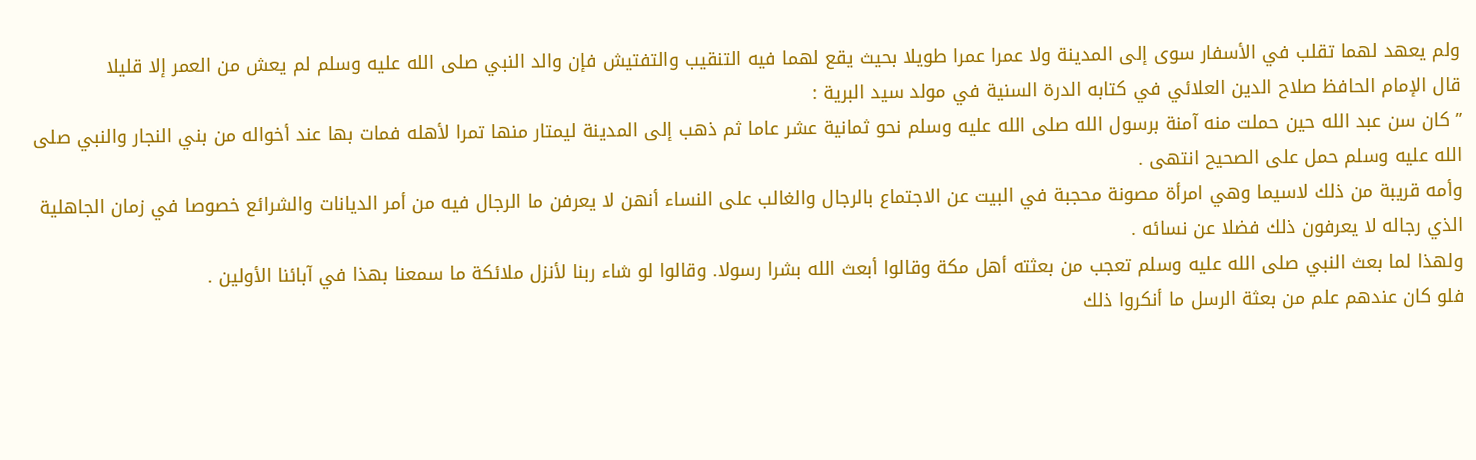ولم يعهد لهما تقلب في الأسفار سوى إلى المدينة ولا عمرا عمرا طويلا بحيث يقع لهما فيه التنقيب والتفتيش فإن والد النبي صلى الله عليه وسلم لم يعش من العمر إلا قليلا
قال الإمام الحافظ صلاح الدين العلائي في كتابه الدرة السنية في مولد سيد البرية :
” كان سن عبد الله حين حملت منه آمنة برسول الله صلى الله عليه وسلم نحو ثمانية عشر عاما ثم ذهب إلى المدينة ليمتار منها تمرا لأهله فمات بها عند أخواله من بني النجار والنبي صلى الله عليه وسلم حمل على الصحيح انتهى .
وأمه قريبة من ذلك لاسيما وهي امرأة مصونة محجبة في البيت عن الاجتماع بالرجال والغالب على النساء أنهن لا يعرفن ما الرجال فيه من أمر الديانات والشرائع خصوصا في زمان الجاهلية الذي رجاله لا يعرفون ذلك فضلا عن نسائه .
ولهذا لما بعث النبي صلى الله عليه وسلم تعجب من بعثته أهل مكة وقالوا أبعث الله بشرا رسولا. وقالوا لو شاء ربنا لأنزل ملائكة ما سمعنا بهذا في آبائنا الأولين .
فلو كان عندهم علم من بعثة الرسل ما أنكروا ذلك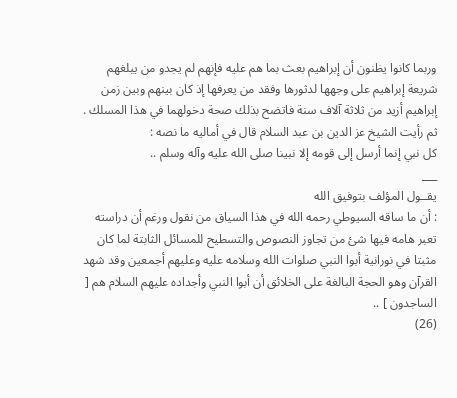وربما كانوا يظنون أن إبراهيم بعث بما هم عليه فإنهم لم يجدو من يبلغهم شريعة إبراهيم على وجهها لدثورها وفقد من يعرفها إذ كان بينهم وبين زمن إبراهيم أزيد من ثلاثة آلاف سنة فاتضح بذلك صحة دخولهما في هذا المسلك .
ثم رأيت الشيخ عز الدين بن عبد السلام قال في أماليه ما نصه :
كل نبي إنما أرسل إلى قومه إلا نبينا صلى الله عليه وآله وسلم ..
___
يقــول المؤلف بتوفيق الله
: أن ما ساقه السيوطي رحمه الله في هذا السياق من نقول ورغم أن دراسته تعبر هامه فيها شئ من تجاوز النصوص والتسطيح للمسائل الثابتة لما كان مثبتا في نورانية أبوا النبي صلوات الله وسلامه عليه وعليهم أجمعين وقد شهد القرآن وهو الحجة البالغة على الخلائق أن أبوا النبي وأجداده عليهم السلام هم [ الساجدون ] ..
(26)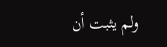ولم يثبت أن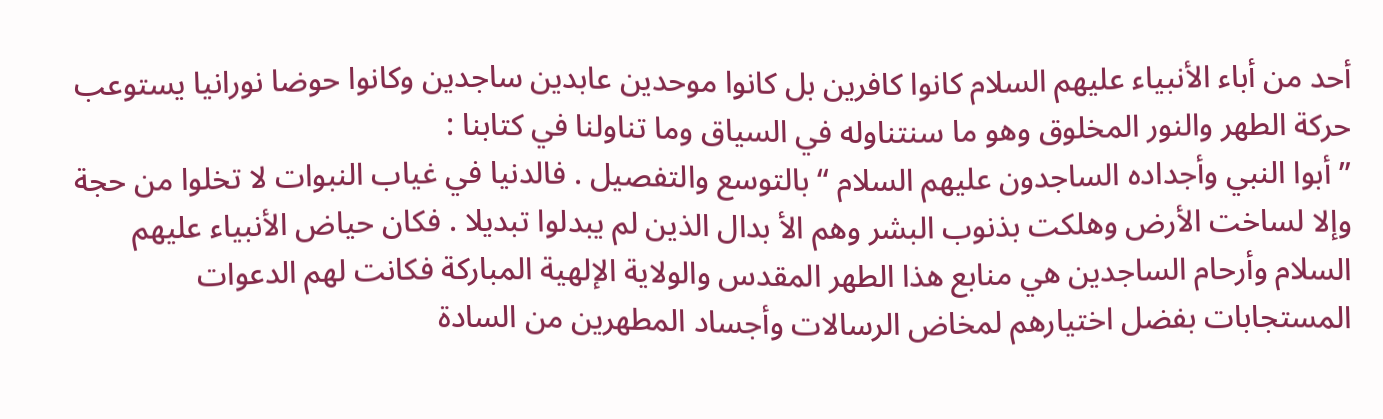أحد من أباء الأنبياء عليهم السلام كانوا كافرين بل كانوا موحدين عابدين ساجدين وكانوا حوضا نورانيا يستوعب حركة الطهر والنور المخلوق وهو ما سنتناوله في السياق وما تناولنا في كتابنا :
” أبوا النبي وأجداده الساجدون عليهم السلام “ بالتوسع والتفصيل . فالدنيا في غياب النبوات لا تخلوا من حجة وإلا لساخت الأرض وهلكت بذنوب البشر وهم الأ بدال الذين لم يبدلوا تبديلا . فكان حياض الأنبياء عليهم السلام وأرحام الساجدين هي منابع هذا الطهر المقدس والولاية الإلهية المباركة فكانت لهم الدعوات المستجابات بفضل اختيارهم لمخاض الرسالات وأجساد المطهرين من السادة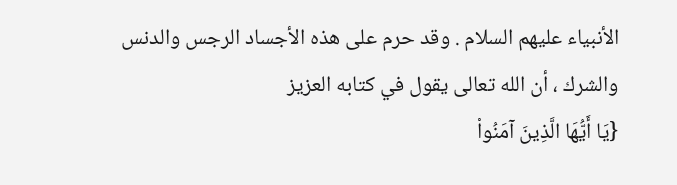الأنبياء عليهم السلام . وقد حرم على هذه الأجساد الرجس والدنس والشرك ، أن الله تعالى يقول في كتابه العزيز
{يَا أَيُّهَا الَّذِينَ آمَنُواْ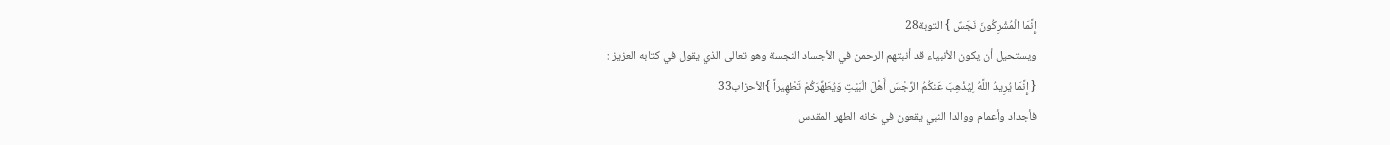إِنَّمَا الْمُشْرِكُونَ نَجَسٌ } التوبة28
ويستحيل أن يكون الأنبياء قد أنبتهم الرحمن في الأجساد النجسة وهو تعالى الذي يقول في كتابه العزيز :
{ إِنَّمَا يُرِيدُ اللَّهُ لِيُذْهِبَ عَنكُمُ الرِّجْسَ أَهْلَ الْبَيْتِ وَيُطَهِّرَكُمْ تَطْهِيراً }الأحزاب33
فأجداد وأعمام ووالدا النبي يقعون في خانه الطهر المقدس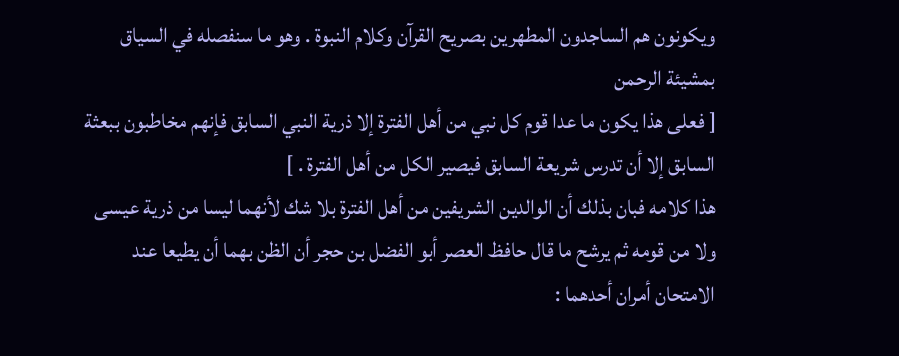ويكونون هم الساجدون المطهرين بصريح القرآن وكلام النبوة . وهو ما سنفصله في السياق بمشيئة الرحمن
[ فعلى هذا يكون ما عدا قوم كل نبي من أهل الفترة إلا ذرية النبي السابق فإنهم مخاطبون ببعثة السابق إلا أن تدرس شريعة السابق فيصير الكل من أهل الفترة . ]
هذا كلامه فبان بذلك أن الوالدين الشريفين من أهل الفترة بلا شك لأنهما ليسا من ذرية عيسى ولا من قومه ثم يرشح ما قال حافظ العصر أبو الفضل بن حجر أن الظن بهما أن يطيعا عند الامتحان أمران أحدهما :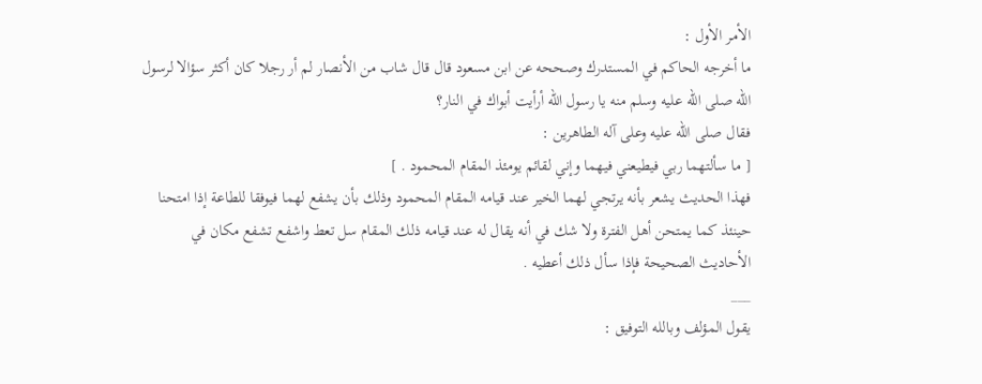الأمـر الأول :
ما أخرجه الحاكم في المستدرك وصححه عن ابن مسعود قال قال شاب من الأنصار لم أر رجلا كان أكثر سؤالا لرسول الله صلى الله عليه وسلم منه يا رسول الله أرأيت أبواك في النار؟
فقال صلى الله عليه وعلى آله الطاهرين :
[ ما سألتهما ربي فيطيعني فيهما وإني لقائم يومئذ المقام المحمود . ]
فهذا الحديث يشعر بأنه يرتجي لهما الخير عند قيامه المقام المحمود وذلك بأن يشفع لهما فيوفقا للطاعة إذا امتحنا حينئذ كما يمتحن أهل الفترة ولا شك في أنه يقال له عند قيامه ذلك المقام سل تعط واشفع تشفع مكان في الأحاديث الصحيحة فإذا سأل ذلك أعطيه .
___
يقول المؤلف وبالله التوفيق :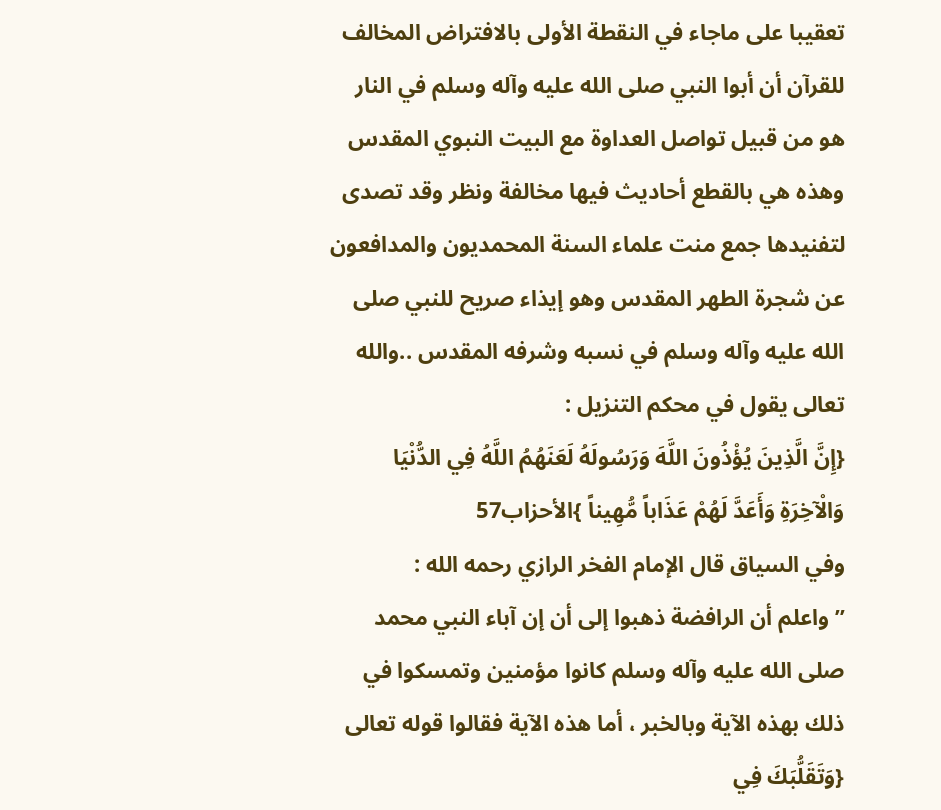تعقيبا على ماجاء في النقطة الأولى بالافتراض المخالف للقرآن أن أبوا النبي صلى الله عليه وآله وسلم في النار هو من قبيل تواصل العداوة مع البيت النبوي المقدس وهذه هي بالقطع أحاديث فيها مخالفة ونظر وقد تصدى لتفنيدها جمع منت علماء السنة المحمديون والمدافعون عن شجرة الطهر المقدس وهو إيذاء صريح للنبي صلى الله عليه وآله وسلم في نسبه وشرفه المقدس ..والله تعالى يقول في محكم التنزيل :
{إِنَّ الَّذِينَ يُؤْذُونَ اللَّهَ وَرَسُولَهُ لَعَنَهُمُ اللَّهُ فِي الدُّنْيَا وَالْآخِرَةِ وَأَعَدَّ لَهُمْ عَذَاباً مُّهِيناً }الأحزاب57
وفي السياق قال الإمام الفخر الرازي رحمه الله :
” واعلم أن الرافضة ذهبوا إلى أن إن آباء النبي محمد صلى الله عليه وآله وسلم كانوا مؤمنين وتمسكوا في ذلك بهذه الآية وبالخبر ، أما هذه الآية فقالوا قوله تعالى {وَتَقَلُّبَكَ فِي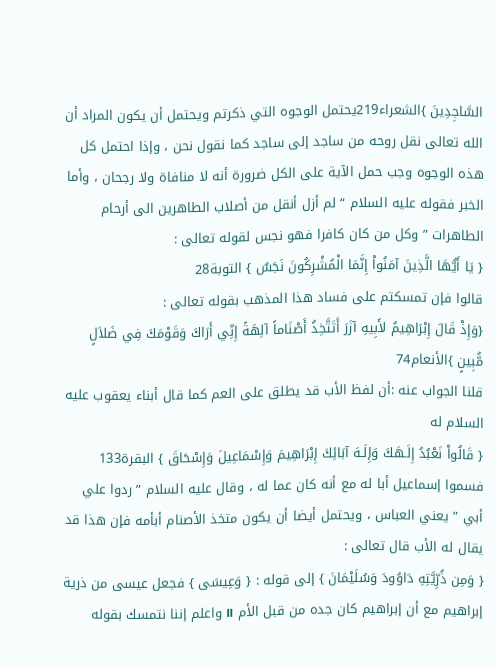السَّاجِدِينَ }الشعراء219يحتمل الوجوه التي ذكرتم ويحتمل أن يكون المراد أن الله تعالى نقل روحه من ساجد إلى ساجد كما نقول نحن ، وإذا احتمل كل هذه الوجوه وجب حمل الآية على الكل ضرورة أنه لا منافاة ولا رجحان ، وأما الخبر فقوله عليه السلام “ لم أزل أنقل من أصلاب الطاهرين الى أرحام الطاهرات ” وكل من كان كافرا فهو نجس لقوله تعالى :
{ يَا أَيُّهَا الَّذِينَ آمَنُواْ إِنَّمَا الْمُشْرِكُونَ نَجَسٌ } التوبة28
قالوا فإن تمسكتم على فساد هذا المذهب بقوله تعالى :
{وَإِذْ قَالَ إِبْرَاهِيمُ لأَبِيهِ آزَرَ أَتَتَّخِذُ أَصْنَاماً آلِهَةً إِنِّي أَرَاكَ وَقَوْمَكَ فِي ضَلاَلٍ مُّبِينٍ }الأنعام74
قلنا الجواب عنه :أن لفظ الأب قد يطلق على العم كما قال أبناء يعقوب عليه السلام له
{ قَالُواْ نَعْبُدُ إِلَـهَكَ وَإِلَـهَ آبَائِكَ إِبْرَاهِيمَ وَإِسْمَاعِيلَ وَإِسْحَاقَ } البقرة133
فسموا إسماعيل أبا له مع أنه كان عما له ، وقال عليه السلام ” ردوا علي أبي ” يعني العباس ، ويحتمل أيضا أن يكون متخذ الأصنام أبأمه فإن هذا قد يقال له الأب قال تعالى :
{ وَمِن ذُرِّيَّتِهِ دَاوُودَ وَسُلَيْمَانَ } إلى قوله : { وَعِيسَى } فجعل عيسى من ذرية إبراهيم مع أن إبراهيم كان جده من قبل الأم ॥ واعلم إننا نتمسك بقوله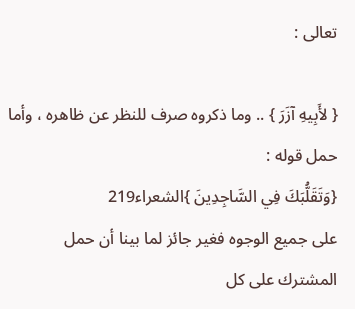تعالى :

{ لأَبِيهِ آزَرَ } .. وما ذكروه صرف للنظر عن ظاهره ، وأما حمل قوله :
{وَتَقَلُّبَكَ فِي السَّاجِدِينَ }الشعراء219
على جميع الوجوه فغير جائز لما بينا أن حمل المشترك على كل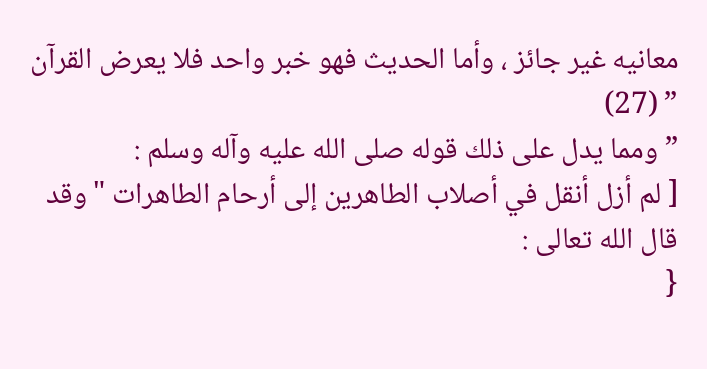معانيه غير جائز ، وأما الحديث فهو خبر واحد فلا يعرض القرآن ” (27)
” ومما يدل على ذلك قوله صلى الله عليه وآله وسلم :
[ لم أزل أنقل في أصلاب الطاهرين إلى أرحام الطاهرات " وقد قال الله تعالى :
{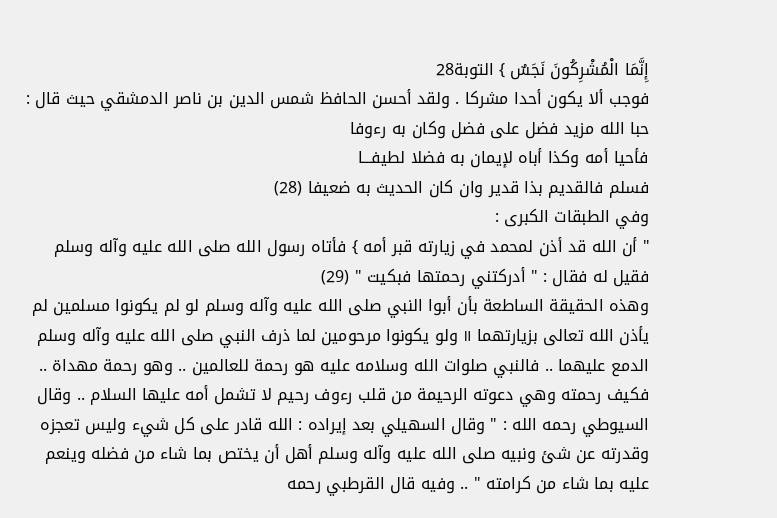إِنَّمَا الْمُشْرِكُونَ نَجَسٌ } التوبة28
فوجب ألا يكون أحدا مشركا . ولقد أحسن الحافظ شمس الدين بن ناصر الدمشقي حيث قال :
حبا الله مزيد فضل على فضل وكان به رءوفا
فأحيا أمه وكذا أباه لإيمان به فضلا لطيفـــا
فسلم فالقديم بذا قدير وان كان الحديث به ضعيفا (28)
وفي الطبقات الكبرى :
" أن الله قد أذن لمحمد في زيارته قبر أمه } فأتاه رسول الله صلى الله عليه وآله وسلم فقيل له فقال : " أدركتني رحمتها فبكيت " (29)
وهذه الحقيقة الساطعة بأن أبوا النبي صلى الله عليه وآله وسلم لو لم يكونوا مسلمين لم يأذن الله تعالى بزيارتهما ॥ ولو يكونوا مرحومين لما ذرف النبي صلى الله عليه وآله وسلم الدمع عليهما .. فالنبي صلوات الله وسلامه عليه هو رحمة للعالمين .. وهو رحمة مهداة .. فكيف رحمته وهي دعوته الرحيمة من قلب رءوف رحيم لا تشمل أمه عليها السلام .. وقال السيوطي رحمه الله : " وقال السهيلي بعد إيراده : الله قادر على كل شيء وليس تعجزه وقدرته عن شئ ونبيه صلى الله عليه وآله وسلم أهل أن يختص بما شاء من فضله وينعم عليه بما شاء من كرامته " .. وفيه قال القرطبي رحمه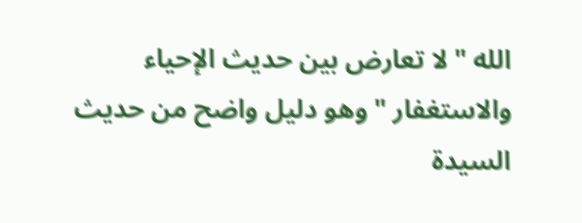الله " لا تعارض بين حديث الإحياء والاستغفار " وهو دليل واضح من حديث السيدة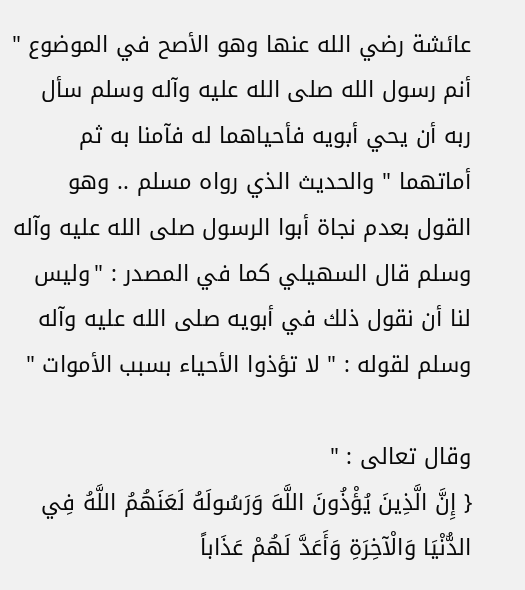عائشة رضي الله عنها وهو الأصح في الموضوع " أنم رسول الله صلى الله عليه وآله وسلم سأل ربه أن يحي أبويه فأحياهما له فآمنا به ثم أماتهما " والحديث الذي رواه مسلم .. وهو القول بعدم نجاة أبوا الرسول صلى الله عليه وآله وسلم قال السهيلي كما في المصدر : "وليس لنا أن نقول ذلك في أبويه صلى الله عليه وآله وسلم لقوله : " لا تؤذوا الأحياء بسبب الأموات "

وقال تعالى : "
{ إِنَّ الَّذِينَ يُؤْذُونَ اللَّهَ وَرَسُولَهُ لَعَنَهُمُ اللَّهُ فِي الدُّنْيَا وَالْآخِرَةِ وَأَعَدَّ لَهُمْ عَذَاباً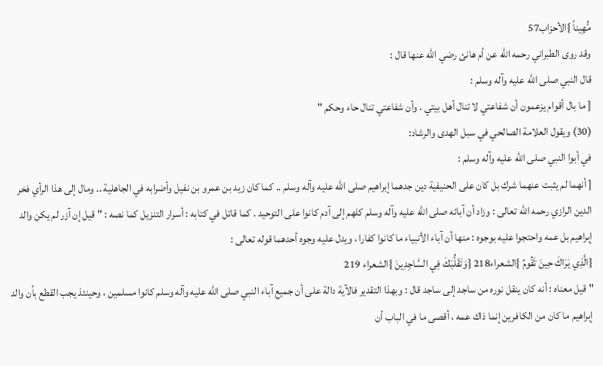مُّهِيناً }الأحزاب57
وقد روى الطبراني رحمه الله عن أم هانئ رضي الله عنها قال :
قال النبي صلى الله عليه وآله وسلم :
[ ما بال أقوام يزعمون أن شفاعتي لا تنال أهل بيتي . وأن شفاعتي تنال حاء وحكم "
(30) ويقول العلامة الصالحي في سبل الهدى والرشاد:
في أبوا النبي صلى الله عليه وآله وسلم :
[ أنهما لم يثبت عنهما شرك بل كان على الحنيفية دين جدهما إبراهيم صلى الله عليه وآله وسلم .. كما كان زيد بن عمرو بن نفيل وأضرابه في الجاهلية .. ومال إلى هذا الرأي فخر الدين الرازي رحمه الله تعالى : وزاد أن آبائه صلى الله عليه وآله وسلم كلهم إلى آدم كانوا على التوحيد . كما قاتل في كتابه : أسرار التنزيل كما نصه : " قيل إن آزر لم يكن والد إبراهيم بل عمه واحتجوا عليه بوجوه : منها أن آباء الأنبياء ما كانوا كفارا ، ويدل عليه وجوه أحدهما قوله تعالى :
{الَّذِي يَرَاكَ حِينَ تَقُومُ }الشعراء218 {وَتَقَلُّبَكَ فِي السَّاجِدِينَ }الشعراء 219
" قيل معناه : أنه كان ينقل نوره من ساجد إلى ساجد قال : وبهذا التقدير فالآية دالة على أن جميع آباء النبي صلى الله عليه وآله وسلم كانوا مسلمين ، وحينئذ يجب القطع بأن والد إبراهيم ما كان من الكافرين إنما ذاك عمه ، أقصى ما في الباب أن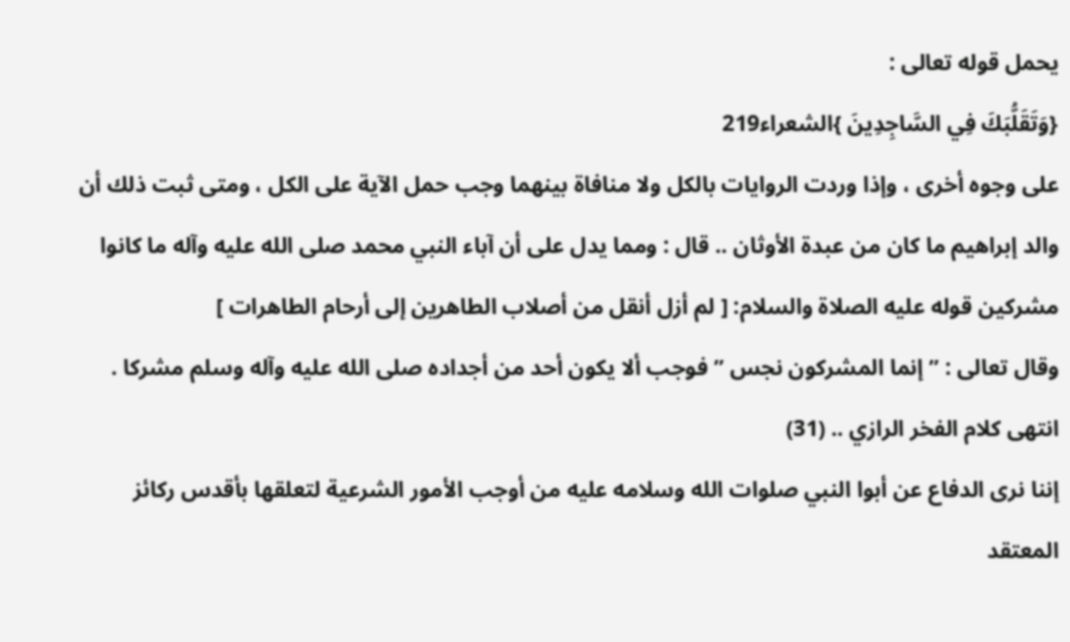يحمل قوله تعالى :
{وَتَقَلُّبَكَ فِي السَّاجِدِينَ }الشعراء219
على وجوه أخرى ، وإذا وردت الروايات بالكل ولا منافاة بينهما وجب حمل الآية على الكل ، ومتى ثبت ذلك أن والد إبراهيم ما كان من عبدة الأوثان .. قال : ومما يدل على أن آباء النبي محمد صلى الله عليه وآله ما كانوا مشركين قوله عليه الصلاة والسلام: [ لم أزل أنقل من أصلاب الطاهرين إلى أرحام الطاهرات ]
وقال تعالى : ” إنما المشركون نجس ” فوجب ألا يكون أحد من أجداده صلى الله عليه وآله وسلم مشركا . انتهى كلام الفخر الرازي .. (31)
إننا نرى الدفاع عن أبوا النبي صلوات الله وسلامه عليه من أوجب الأمور الشرعية لتعلقها بأقدس ركائز المعتقد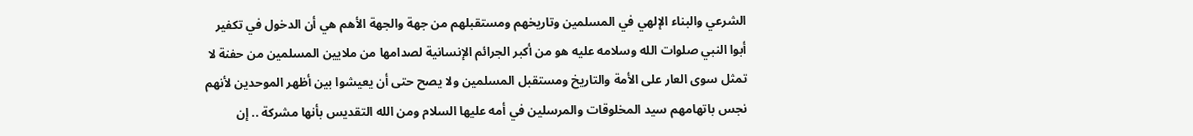الشرعي والبناء الإلهي في المسلمين وتاريخهم ومستقبلهم من جهة والجهة الأهم هي أن الدخول في تكفير أبوا النبي صلوات الله وسلامه عليه هو من أكبر الجرائم الإنسانية لصدامها من ملايين المسلمين من حفنة لا تمثل سوى العار على الأمة والتاريخ ومستقبل المسلمين ولا يصح حتى أن يعيشوا بين أظهر الموحدين لأنهم نجس باتهامهم سيد المخلوقات والمرسلين في أمه عليها السلام ومن الله التقديس بأنها مشركة .. إن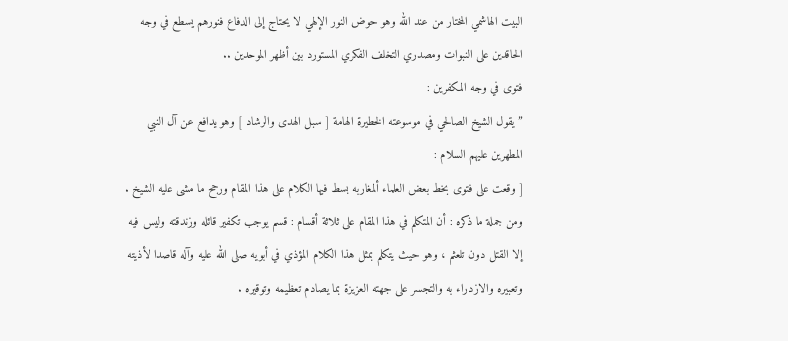البيت الهاشمي المختار من عند الله وهو حوض النور الإلهي لا يحتاج إلى الدفاع فنورهم يسطع في وجه الحاقدين على النبوات ومصدري التخلف الفكري المستورد بين أظهر الموحدين ..
فتوى في وجه المكفرين :
” يقول الشيخ الصالحي في موسوعته الخطيرة الهامة [ سبل الهدى والرشاد ] وهو يدافع عن آل النبي المطهرين عليهم السلام :
[ وقعت على فتوى بخط بعض العلماء ألمغاربه بسط فيها الكلام على هذا المقام ورجح ما مشى عليه الشيخ . ومن جملة ما ذكره : أن المتكلم في هذا المقام على ثلاثة أقسام : قسم يوجب تكفير قائله وزندقته وليس فيه إلا القتل دون تلعثم ، وهو حيث يتكلم بمثل هذا الكلام المؤذي في أبويه صلى الله عليه وآله قاصدا لأذيته وتعبيره والازدراء به والتجسر على جهته العزيزة بما يصادم تعظيمه وتوقيره .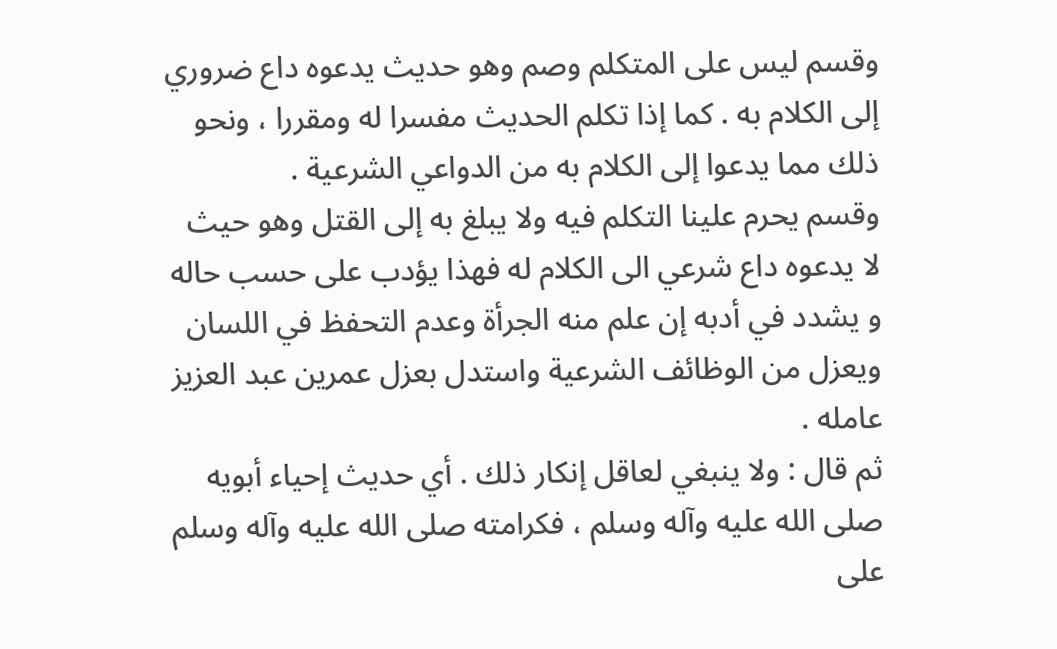وقسم ليس على المتكلم وصم وهو حديث يدعوه داع ضروري إلى الكلام به . كما إذا تكلم الحديث مفسرا له ومقررا ، ونحو ذلك مما يدعوا إلى الكلام به من الدواعي الشرعية .
وقسم يحرم علينا التكلم فيه ولا يبلغ به إلى القتل وهو حيث لا يدعوه داع شرعي الى الكلام له فهذا يؤدب على حسب حاله و يشدد في أدبه إن علم منه الجرأة وعدم التحفظ في اللسان ويعزل من الوظائف الشرعية واستدل بعزل عمرين عبد العزيز عامله .
ثم قال : ولا ينبغي لعاقل إنكار ذلك . أي حديث إحياء أبويه صلى الله عليه وآله وسلم ، فكرامته صلى الله عليه وآله وسلم على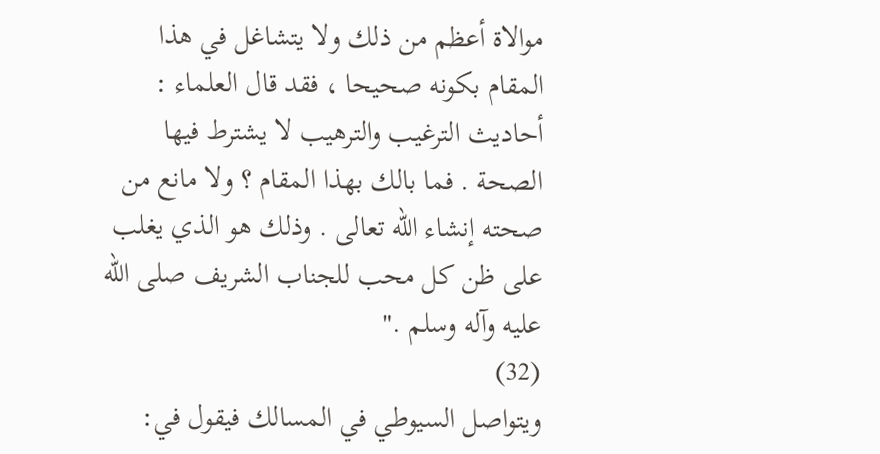موالاة أعظم من ذلك ولا يتشاغل في هذا المقام بكونه صحيحا ، فقد قال العلماء : أحاديث الترغيب والترهيب لا يشترط فيها الصحة . فما بالك بهذا المقام ؟ ولا مانع من صحته إنشاء الله تعالى . وذلك هو الذي يغلب على ظن كل محب للجناب الشريف صلى الله عليه وآله وسلم ."
(32)
ويتواصل السيوطي في المسالك فيقول في: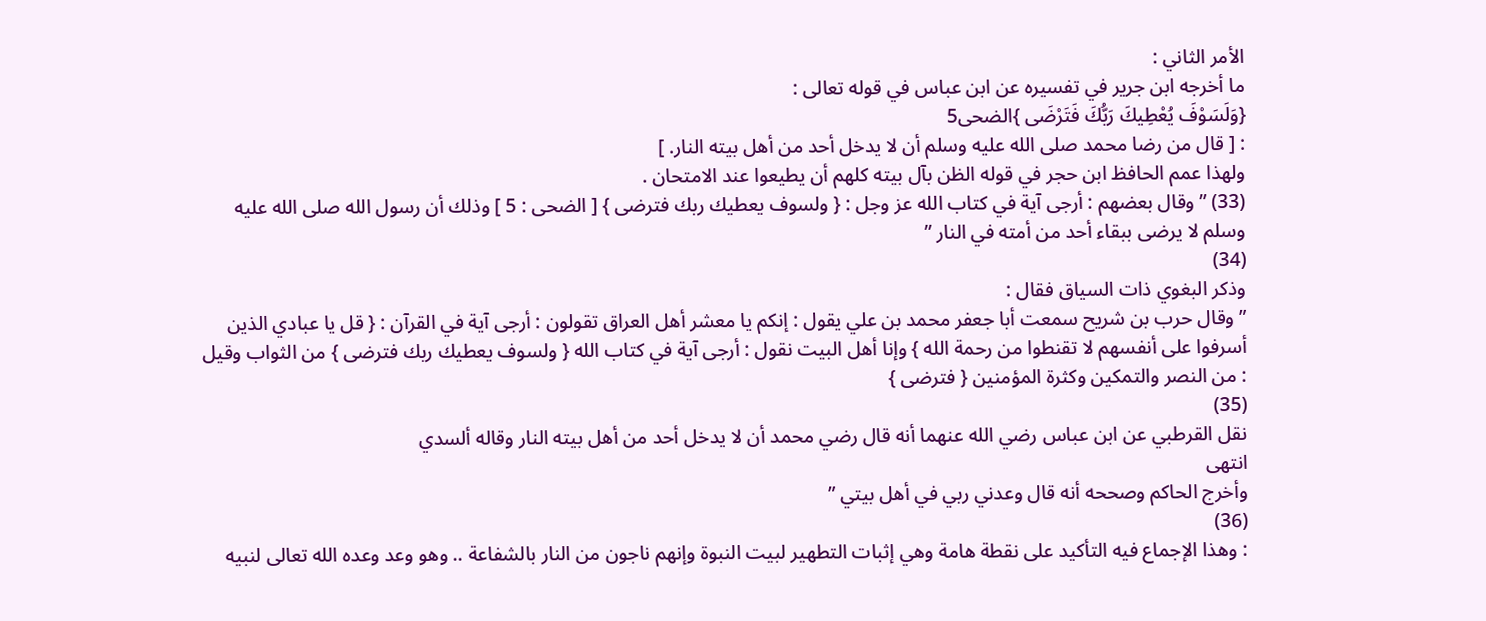الأمر الثاني :
ما أخرجه ابن جرير في تفسيره عن ابن عباس في قوله تعالى :
{وَلَسَوْفَ يُعْطِيكَ رَبُّكَ فَتَرْضَى }الضحى5
: [ قال من رضا محمد صلى الله عليه وسلم أن لا يدخل أحد من أهل بيته النار. ]
ولهذا عمم الحافظ ابن حجر في قوله الظن بآل بيته كلهم أن يطيعوا عند الامتحان .
(33) ” وقال بعضهم : أرجى آية في كتاب الله عز وجل : { ولسوف يعطيك ربك فترضى } [ الضحى : 5 ] وذلك أن رسول الله صلى الله عليه وسلم لا يرضى ببقاء أحد من أمته في النار ”
(34)
وذكر البغوي ذات السياق فقال :
” وقال حرب بن شريح سمعت أبا جعفر محمد بن علي يقول : إنكم يا معشر أهل العراق تقولون : أرجى آية في القرآن : { قل يا عبادي الذين أسرفوا على أنفسهم لا تقنطوا من رحمة الله } وإنا أهل البيت نقول : أرجى آية في كتاب الله { ولسوف يعطيك ربك فترضى } من الثواب وقيل : من النصر والتمكين وكثرة المؤمنين { فترضى }
(35)
نقل القرطبي عن ابن عباس رضي الله عنهما أنه قال رضي محمد أن لا يدخل أحد من أهل بيته النار وقاله ألسدي
انتهى
وأخرج الحاكم وصححه أنه قال وعدني ربي في أهل بيتي ”
(36)
: وهذا الإجماع فيه التأكيد على نقطة هامة وهي إثبات التطهير لبيت النبوة وإنهم ناجون من النار بالشفاعة .. وهو وعد وعده الله تعالى لنبيه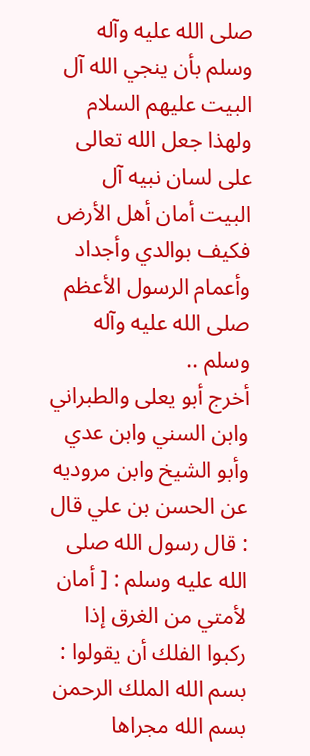صلى الله عليه وآله وسلم بأن ينجي الله آل البيت عليهم السلام ولهذا جعل الله تعالى على لسان نبيه آل البيت أمان أهل الأرض فكيف بوالدي وأجداد وأعمام الرسول الأعظم صلى الله عليه وآله وسلم ..
أخرج أبو يعلى والطبراني وابن السني وابن عدي وأبو الشيخ وابن مروديه عن الحسن بن علي قال : قال رسول الله صلى الله عليه وسلم : [ أمان لأمتي من الغرق إذا ركبوا الفلك أن يقولوا : بسم الله الملك الرحمن بسم الله مجراها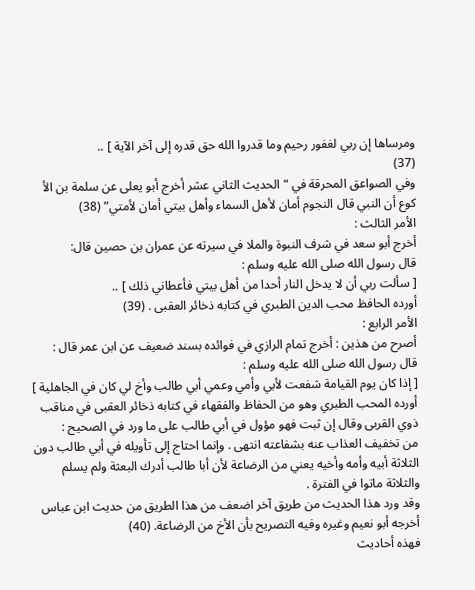ومرساها إن ربي لغفور رحيم وما قدروا الله حق قدره إلى آخر الآية ] ..
(37)
وفي الصواعق المحرقة في “ الحديث الثاني عشر أخرج أبو يعلى عن سلمة بن الأ كوع أن النبي قال النجوم أمان لأهل السماء وأهل بيتي أمان لأمتي” (38)
الأمر الثالث :
أخرج أبو سعد في شرف النبوة والملا في سيرته عن عمران بن حصين قال:
قال رسول الله صلى الله عليه وسلم :
[ سألت ربي أن لا يدخل النار أحدا من أهل بيتي فأعطاني ذلك ] ..
أورده الحافظ محب الدين الطبري في كتابه ذخائر العقبى . (39)
الأمر الرابع :
أصرح من هذين : أخرج تمام الرازي في فوائده بسند ضعيف عن ابن عمر قال :
قال رسول الله صلى الله عليه وسلم :
[ إذا كان يوم القيامة شفعت لأبي وأمي وعمي أبي طالب وأخ لي كان في الجاهلية ]
أورده المحب الطبري وهو من الحفاظ والفقهاء في كتابه ذخائر العقبى في مناقب ذوي القربى وقال إن ثبت فهو مؤول في أبي طالب على ما ورد في الصحيح :
من تخفيف العذاب عنه بشفاعته انتهى . وإنما احتاج إلى تأويله في أبي طالب دون الثلاثة أبيه وأمه وأخيه يعني من الرضاعة لأن أبا طالب أدرك البعثة ولم يسلم والثلاثة ماتوا في الفترة .
وقد ورد هذا الحديث من طريق آخر اضعف من هذا الطريق من حديث ابن عباس أخرجه أبو نعيم وغيره وفيه التصريح بأن الأخ من الرضاعة. (40)
فهذه أحاديث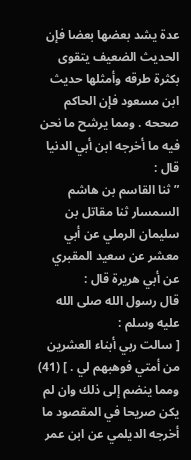عدة يشد بعضها بعضا فإن الحديث الضعيف يتقوى بكثرة طرقه وأمثلها حديث ابن مسعود فإن الحاكم صححه . ومما يرشح ما نحن فيه ما أخرجه ابن أبي الدنيا قال :
” ثنا القاسم بن هاشم السمسار ثنا مقاتل بن سليمان الرملي عن أبي معشر عن سعيد المقبري عن أبي هريرة قال :
قال رسول الله صلى الله عليه وسلم :
[ سالت ربي أبناء العشرين من أمتي فوهبهم لي . ] (41)
ومما ينضم إلى ذلك وان لم يكن صريحا في المقصود ما أخرجه الديلمي عن ابن عمر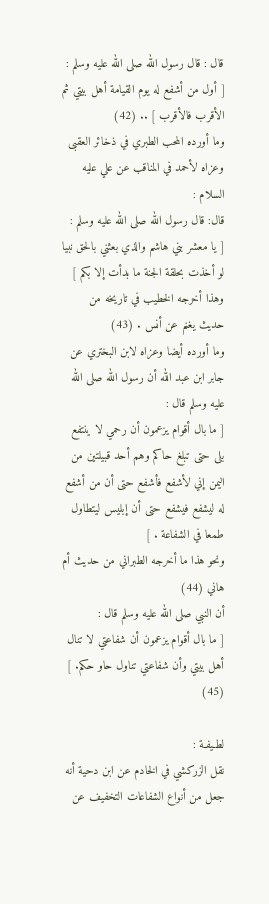قال : قال رسول الله صلى الله عليه وسلم :
[ أول من أشفع له يوم القيامة أهل بيتي ثم الأقرب فالأقرب ] .. (42)
وما أورده المحب الطبري في ذخائر العقبى وعزاه لأحمد في المناقب عن علي عليه السلام :
قال: قال رسول الله صلى الله عليه وسلم :
[ يا معشر بني هاشم والذي بعثني بالحق نبيا لو أخذت بحلقة الجنة ما بدأت إلا بكم ]
وهذا أخرجه الخطيب في تاريخه من حديث يغنم عن أنس . (43)
وما أورده أيضا وعزاه لابن البختري عن جابر ابن عبد الله أن رسول الله صلى الله عليه وسلم قال :
[ ما بال أقوام يزعمون أن رحمي لا ينتفع بلى حتى تبلغ حاكم وهم أحد قبيلتين من اليمن إني لأشفع فأشفع حتى أن من أشفع له ليشفع فيشفع حتى أن إبليس ليتطاول طمعا في الشفاعة . ]
ونحو هذا ما أخرجه الطبراني من حديث أم هاني (44)
أن النبي صلى الله عليه وسلم قال :
[ ما بال أقوام يزعمون أن شفاعتي لا تنال أهل بيتي وأن شفاعتي تناول حاو حكم. ] (45)

لطـيفـة :
نقل الزركشي في الخادم عن ابن دحية أنه جعل من أنواع الشفاعات التخفيف عن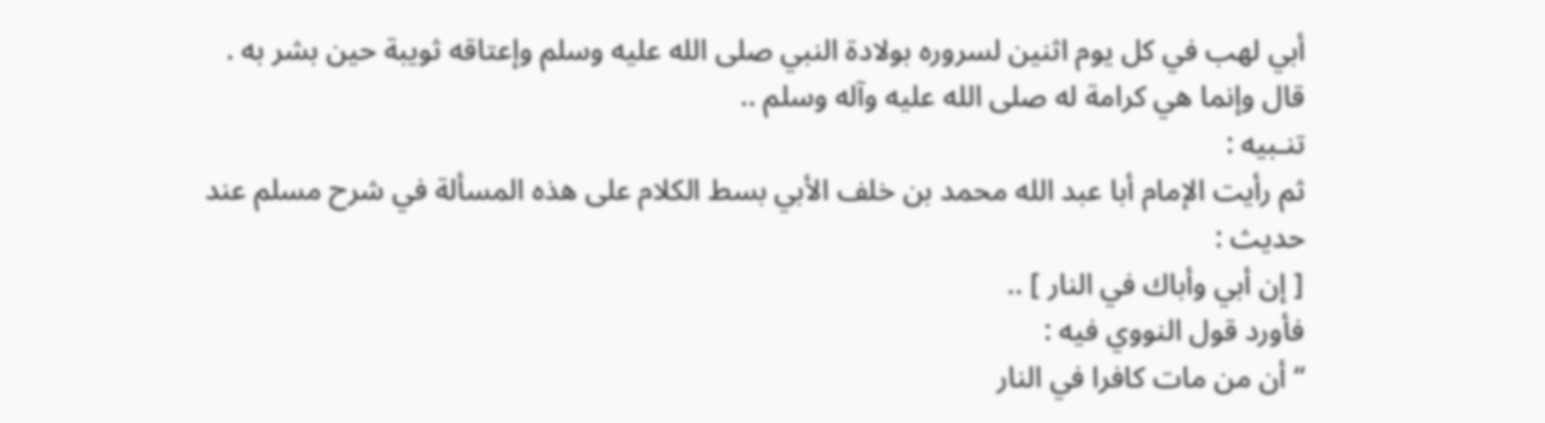أبي لهب في كل يوم اثنين لسروره بولادة النبي صلى الله عليه وسلم وإعتاقه ثويبة حين بشر به . قال وإنما هي كرامة له صلى الله عليه وآله وسلم ..
تنـبيه :
ثم رأيت الإمام أبا عبد الله محمد بن خلف الأبي بسط الكلام على هذه المسألة في شرح مسلم عند حديث :
[ إن أبي وأباك في النار ] ..
فأورد قول النووي فيه :
“ أن من مات كافرا في النار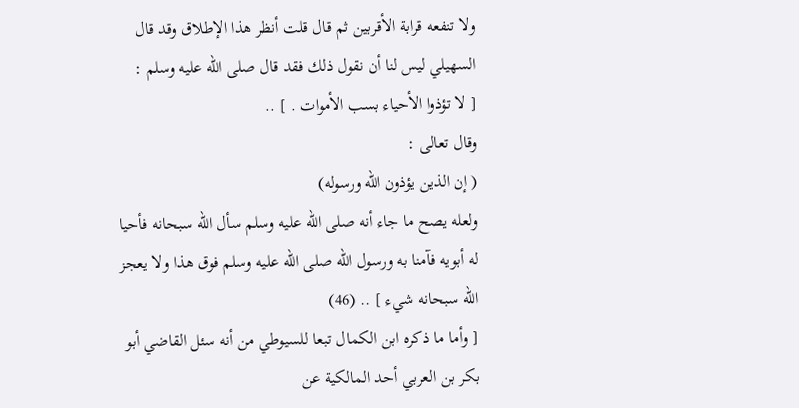ولا تنفعه قرابة الأقربين ثم قال قلت أنظر هذا الإطلاق وقد قال السهيلي ليس لنا أن نقول ذلك فقد قال صلى الله عليه وسلم :
[ لا تؤذوا الأحياء بسب الأموات . ] ..
وقال تعالى :
( إن الذين يؤذون الله ورسوله)
ولعله يصح ما جاء أنه صلى الله عليه وسلم سأل الله سبحانه فأحيا له أبويه فآمنا به ورسول الله صلى الله عليه وسلم فوق هذا ولا يعجز الله سبحانه شيء ] .. (46)
[ وأما ما ذكره ابن الكمال تبعا للسيوطي من أنه سئل القاضي أبو بكر بن العربي أحد المالكية عن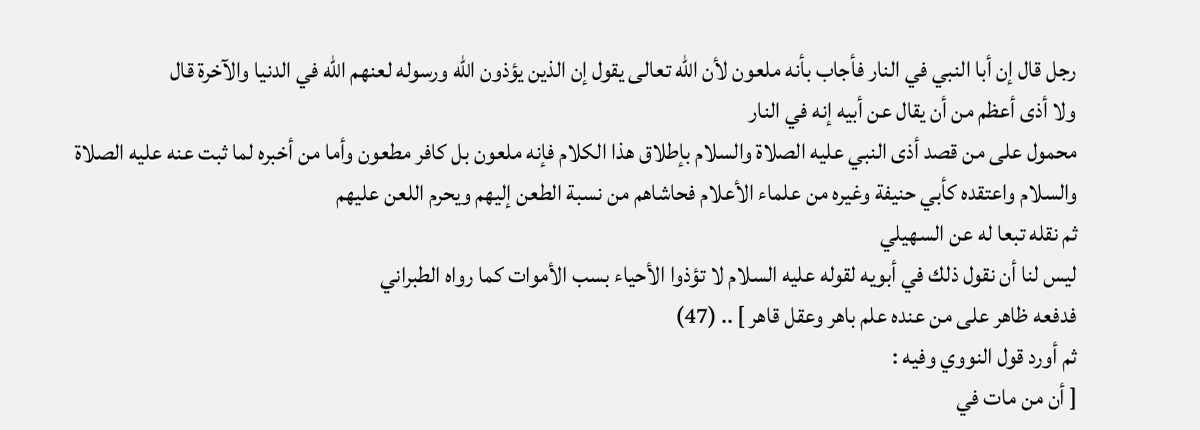رجل قال إن أبا النبي في النار فأجاب بأنه ملعون لأن الله تعالى يقول إن الذين يؤذون الله ورسوله لعنهم الله في الدنيا والآخرة قال
ولا أذى أعظم من أن يقال عن أبيه إنه في النار
محمول على من قصد أذى النبي عليه الصلاة والسلام بإطلاق هذا الكلام فإنه ملعون بل كافر مطعون وأما من أخبره لما ثبت عنه عليه الصلاة والسلام واعتقده كأبي حنيفة وغيره من علماء الأعلام فحاشاهم من نسبة الطعن إليهم ويحرم اللعن عليهم
ثم نقله تبعا له عن السهيلي
ليس لنا أن نقول ذلك في أبويه لقوله عليه السلام لا تؤذوا الأحياء بسب الأموات كما رواه الطبراني
فدفعه ظاهر على من عنده علم باهر وعقل قاهر ] .. (47)
ثم أورد قول النووي وفيه :
[ أن من مات في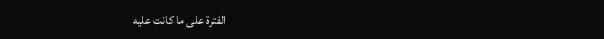الفترة على ما كانت عليه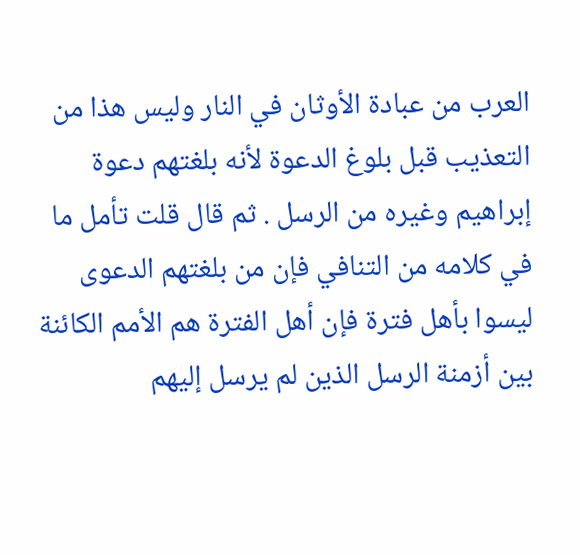العرب من عبادة الأوثان في النار وليس هذا من التعذيب قبل بلوغ الدعوة لأنه بلغتهم دعوة إبراهيم وغيره من الرسل . ثم قال قلت تأمل ما في كلامه من التنافي فإن من بلغتهم الدعوى ليسوا بأهل فترة فإن أهل الفترة هم الأمم الكائنة بين أزمنة الرسل الذين لم يرسل إليهم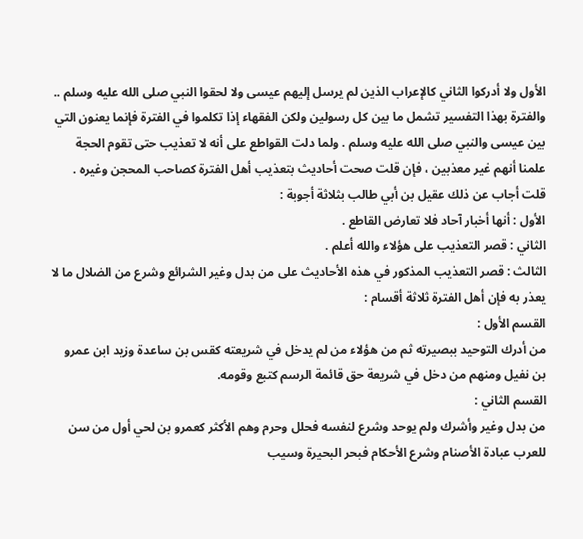الأول ولا أدركوا الثاني كالإعراب الذين لم يرسل إليهم عيسى ولا لحقوا النبي صلى الله عليه وسلم ..
والفترة بهذا التفسير تشمل ما بين كل رسولين ولكن الفقهاء إذا تكلموا في الفترة فإنما يعنون التي بين عيسى والنبي صلى الله عليه وسلم . ولما دلت القواطع على أنه لا تعذيب حتى تقوم الحجة علمنا أنهم غير معذبين ، فإن قلت صحت أحاديث بتعذيب أهل الفترة كصاحب المحجن وغيره . قلت أجاب عن ذلك عقيل بن أبي طالب بثلاثة أجوبة :
الأول : أنها أخبار آحاد فلا تعارض القاطع .
الثاني : قصر التعذيب على هؤلاء والله أعلم .
الثالث : قصر التعذيب المذكور في هذه الأحاديث على من بدل وغير الشرائع وشرع من الضلال ما لا يعذر به فإن أهل الفترة ثلاثة أقسام :
القسم الأول :
من أدرك التوحيد ببصيرته ثم من هؤلاء من لم يدخل في شريعته كقس بن ساعدة وزيد ابن عمرو بن نفيل ومنهم من دخل في شريعة حق قائمة الرسم كتبع وقومه.
القسم الثاني :
من بدل وغير وأشرك ولم يوحد وشرع لنفسه فحلل وحرم وهم الأكثر كعمرو بن لحي أول من سن للعرب عبادة الأصنام وشرع الأحكام فبحر البحيرة وسيب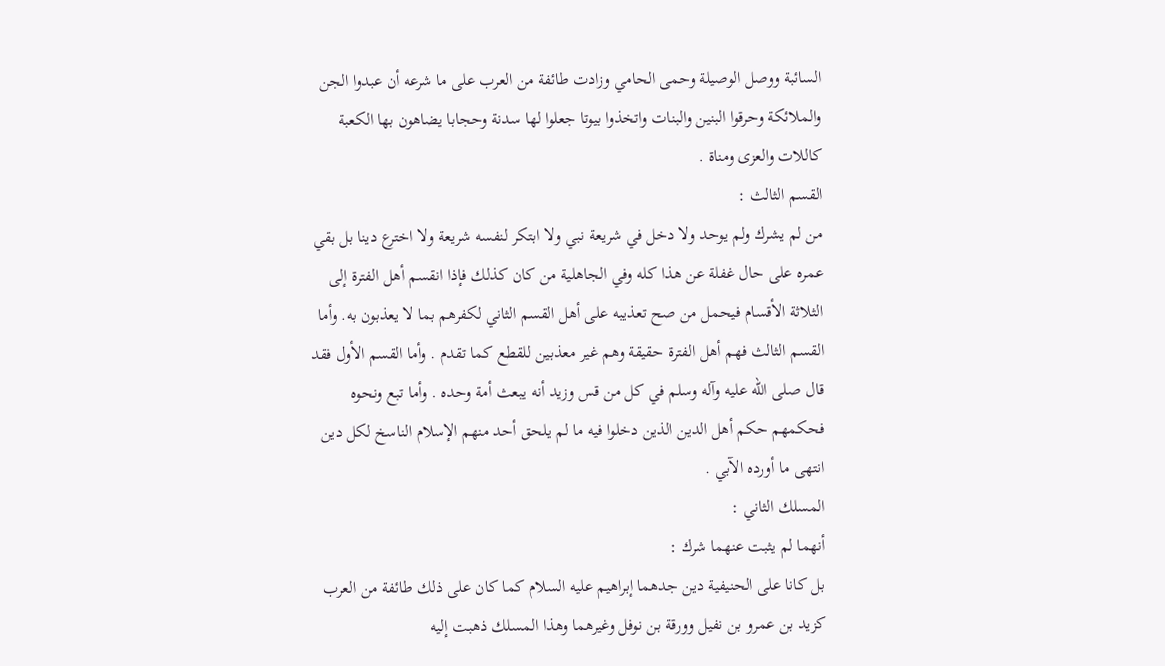السائبة ووصل الوصيلة وحمى الحامي وزادت طائفة من العرب على ما شرعه أن عبدوا الجن والملائكة وحرقوا البنين والبنات واتخذوا بيوتا جعلوا لها سدنة وحجابا يضاهون بها الكعبة كاللات والعزى ومناة .
القسم الثالث :
من لم يشرك ولم يوحد ولا دخل في شريعة نبي ولا ابتكر لنفسه شريعة ولا اخترع دينا بل بقي عمره على حال غفلة عن هذا كله وفي الجاهلية من كان كذلك فإذا انقسم أهل الفترة إلى الثلاثة الأقسام فيحمل من صح تعذيبه على أهل القسم الثاني لكفرهم بما لا يعذبون به. وأما القسم الثالث فهم أهل الفترة حقيقة وهم غير معذبين للقطع كما تقدم . وأما القسم الأول فقد قال صلى الله عليه وآله وسلم في كل من قس وزيد أنه يبعث أمة وحده . وأما تبع ونحوه فحكمهم حكم أهل الدين الذين دخلوا فيه ما لم يلحق أحد منهم الإسلام الناسخ لكل دين انتهى ما أورده الآبي .
المسلك الثاني :
أنهما لم يثبت عنهما شرك :
بل كانا على الحنيفية دين جدهما إبراهيم عليه السلام كما كان على ذلك طائفة من العرب كزيد بن عمرو بن نفيل وورقة بن نوفل وغيرهما وهذا المسلك ذهبت إليه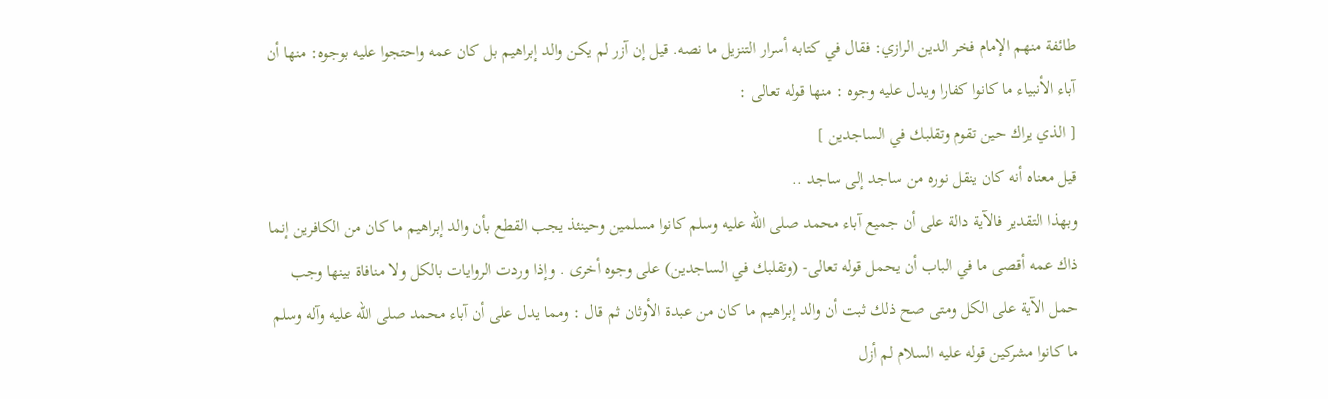طائفة منهم الإمام فخر الدين الرازي: فقال في كتابه أسرار التنزيل ما نصه. قيل إن آزر لم يكن والد إبراهيم بل كان عمه واحتجوا عليه بوجوه: منها أن آباء الأنبياء ما كانوا كفارا ويدل عليه وجوه : منها قوله تعالى :
[ الذي يراك حين تقوم وتقلبك في الساجدين ]
قيل معناه أنه كان ينقل نوره من ساجد إلى ساجد ..
وبهذا التقدير فالآية دالة على أن جميع آباء محمد صلى الله عليه وسلم كانوا مسلمين وحينئذ يجب القطع بأن والد إبراهيم ما كان من الكافرين إنما ذاك عمه أقصى ما في الباب أن يحمل قوله تعالى- (وتقلبك في الساجدين) على وجوه أخرى . وإذا وردت الروايات بالكل ولا منافاة بينها وجب حمل الآية على الكل ومتى صح ذلك ثبت أن والد إبراهيم ما كان من عبدة الأوثان ثم قال : ومما يدل على أن آباء محمد صلى الله عليه وآله وسلم ما كانوا مشركين قوله عليه السلام لم أزل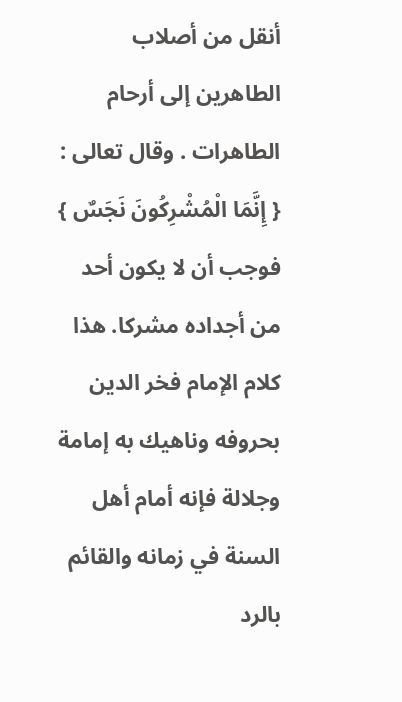أنقل من أصلاب الطاهرين إلى أرحام الطاهرات . وقال تعالى :
{ إِنَّمَا الْمُشْرِكُونَ نَجَسٌ } فوجب أن لا يكون أحد من أجداده مشركا. هذا كلام الإمام فخر الدين بحروفه وناهيك به إمامة وجلالة فإنه أمام أهل السنة في زمانه والقائم بالرد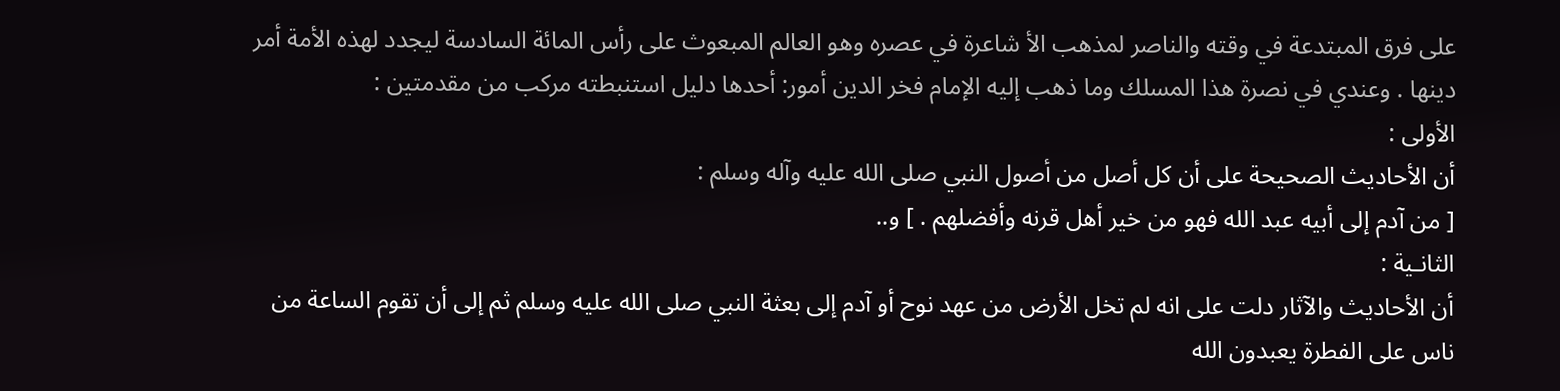على فرق المبتدعة في وقته والناصر لمذهب الأ شاعرة في عصره وهو العالم المبعوث على رأس المائة السادسة ليجدد لهذه الأمة أمر دينها . وعندي في نصرة هذا المسلك وما ذهب إليه الإمام فخر الدين أمور: أحدها دليل استنبطته مركب من مقدمتين :
الأولى :
أن الأحاديث الصحيحة على أن كل أصل من أصول النبي صلى الله عليه وآله وسلم :
[ من آدم إلى أبيه عبد الله فهو من خير أهل قرنه وأفضلهم . ] و..
الثانـية :
أن الأحاديث والآثار دلت على انه لم تخل الأرض من عهد نوح أو آدم إلى بعثة النبي صلى الله عليه وسلم ثم إلى أن تقوم الساعة من ناس على الفطرة يعبدون الله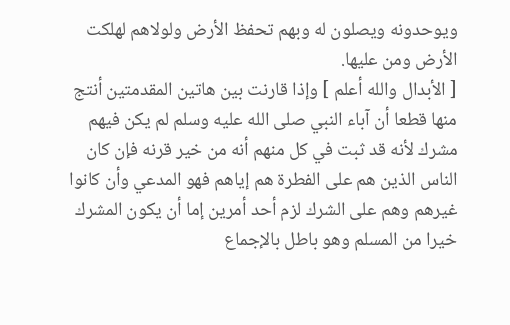ويوحدونه ويصلون له وبهم تحفظ الأرض ولولاهم لهلكت الأرض ومن عليها.
[ الأبدال والله أعلم ] وإذا قارنت بين هاتين المقدمتين أنتج منها قطعا أن آباء النبي صلى الله عليه وسلم لم يكن فيهم مشرك لأنه قد ثبت في كل منهم أنه من خير قرنه فإن كان الناس الذين هم على الفطرة هم إياهم فهو المدعي وأن كانوا غيرهم وهم على الشرك لزم أحد أمرين إما أن يكون المشرك خيرا من المسلم وهو باطل بالإجماع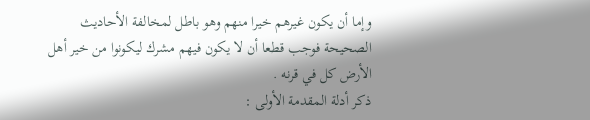وإما أن يكون غيرهم خيرا منهم وهو باطل لمخالفة الأحاديث الصحيحة فوجب قطعا أن لا يكون فيهم مشرك ليكونوا من خير أهل الأرض كل في قرنه .
ذكر أدلة المقدمة الأولى :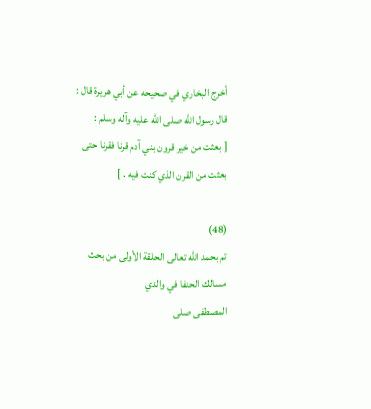أخرج البخاري في صحيحه عن أبي هريرة قال :
قال رسول الله صلى الله عليه وآله وسلم :
[ بعثت من خير قرون بني آدم قرنا فقرنا حتى بعثت من القرن الذي كنت فيه . ]

(48)
تم بحمد الله تعالى الحلقة الأولى من بحث مسالك الحنفا في والدي
المصطفى صلى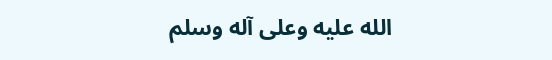الله عليه وعلى آله وسلم